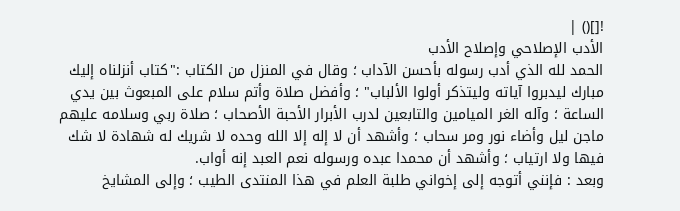![]() |
الأدب الإصلاحي وإصلاح الأدب
الحمد لله الذي أدب رسوله بأحسن الآداب ؛ وقال في المنزل من الكتاب :"كتاب أنزلناه إليك مبارك ليدبروا آياته وليتذكر أولوا الألباب" ؛ وأفضل صلاة وأتم سلام على المبعوث بين يدي الساعة ؛ وآله الغر الميامين والتابعين لدرب الأبرار الأحبة الأصحاب ؛ صلاة ربي وسلامه عليهم ماجن ليل وأضاء نور ومر سحاب ؛ وأشهد أن لا إله إلا الله وحده لا شريك له شهادة لا شك فيها ولا ارتياب ؛ وأشهد أن محمدا عبده ورسوله نعم العبد إنه أواب.
وبعد : فإنني أتوجه إلى إخواني طلبة العلم في هذا المنتدى الطيب ؛ وإلى المشايخ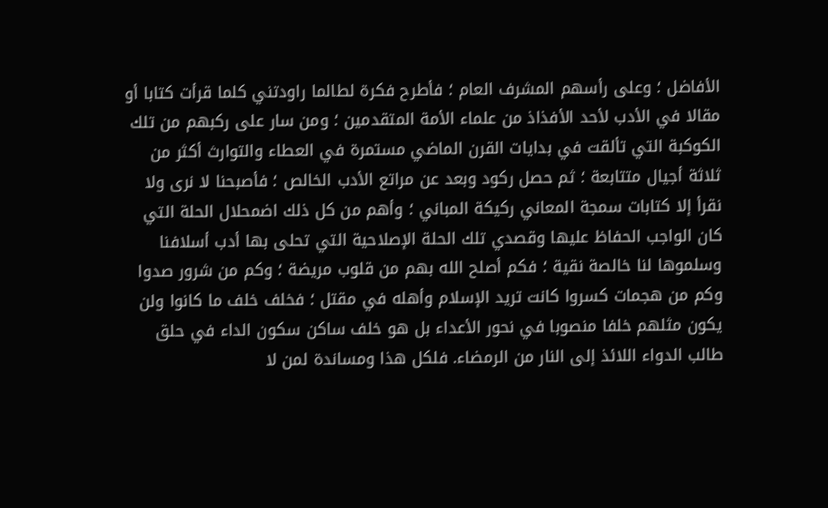الأفاضل ؛ وعلى رأسهم المشرف العام ؛ فأطرح فكرة لطالما راودتني كلما قرأت كتابا أو مقالا في الأدب لأحد الأفذاذ من علماء الأمة المتقدمين ؛ ومن سار على ركبهم من تلك الكوكبة التي تألقت في بدايات القرن الماضي مستمرة في العطاء والتوارث أكثر من ثلاثة أجيال متتابعة ؛ ثم حصل ركود وبعد عن مراتع الأدب الخالص ؛ فأصبحنا لا نرى ولا نقرأ إلا كتابات سمجة المعاني ركيكة المباني ؛ وأهم من كل ذلك اضمحلال الحلة التي كان الواجب الحفاظ عليها وقصدي تلك الحلة الإصلاحية التي تحلى بها أدب أسلافنا وسلموها لنا خالصة نقية ؛ فكم أصلح الله بهم من قلوب مريضة ؛ وكم من شرور صدوا وكم من هجمات كسروا كانت تريد الإسلام وأهله في مقتل ؛ فخلف خلف ما كانوا ولن يكون مثلهم خلفا منصوبا في نحور الأعداء بل هو خلف ساكن سكون الداء في حلق طالب الدواء اللائذ إلى النار من الرمضاء. فلكل هذا ومساندة لمن لا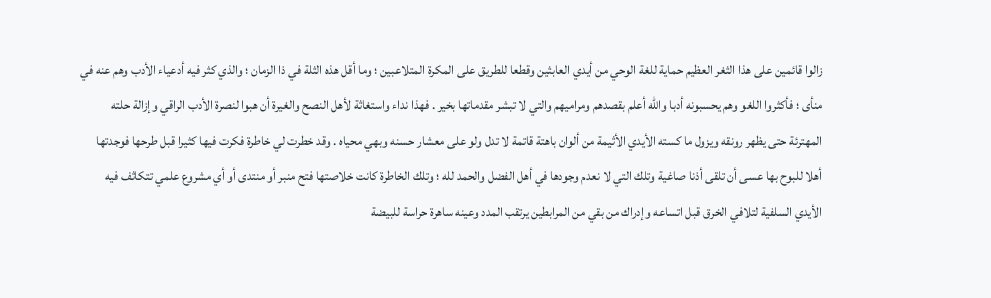زالوا قائمين على هذا الثغر العظيم حماية للغة الوحي من أيدي العابثين وقطعا للطريق على المكرة المتلاعبين ؛ وما أقل هذه الثلة في ذا الزمان ؛ والذي كثر فيه أدعياء الأدب وهم عنه في منأى ؛ فأكثروا اللغو وهم يحسبونه أدبا والله أعلم بقصدهم ومراميهم والتي لا تبشر مقدماتها بخير . فهذا نداء واستغاثة لأهل النصح والغيرة أن هبوا لنصرة الأدب الراقي وإزالة حلته المهترئة حتى يظهر رونقه ويزول ما كسته الأيدي الأثيمة من ألوان باهتة قاتمة لا تدل ولو على معشار حسنه وبهي محياه . وقد خطرت لي خاطرة فكرت فيها كثيرا قبل طرحها فوجدتها أهلا للبوح بها عسى أن تلقى أذنا صاغية وتلك التي لا نعدم وجودها في أهل الفضل والحمد لله ؛ وتلك الخاطرة كانت خلاصتها فتح منبر أو منتدى أو أي مشروع علمي تتكاثف فيه الأيدي السلفية لتلافي الخرق قبل اتساعه وإدراك من بقي من المرابطين يرتقب المدد وعينه ساهرة حراسة للبيضة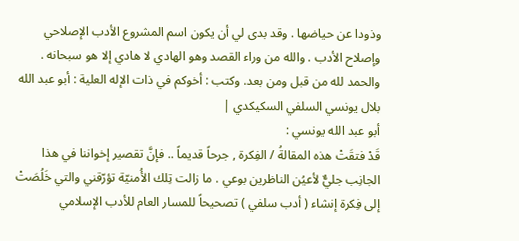وذودا عن حياضها . وقد بدى لي أن يكون اسم المشروع الأدب الإصلاحي وإصلاح الأدب . والله من وراء القصد وهو الهادي لا هادي إلا هو سبحانه . والحمد لله من قبل ومن بعد. وكتب : أخوكم في ذات الإله العلية : أبو عبد الله بلال يونسي السلفي السكيكدي |
أبو عبد الله يونسي :
قَدْ فتقَتْ هذه المقالةُ / الفِكرة , جرحاً قديماً .. فإنَّ تقصير إخواننا في هذا الجانِب جليٌّ لأعيُن الناظرين بوعي . ما زالت تِلك الأُمنيّة تؤرّقني والتي خَلُصَتْ إلى فِكرة إنشاء ( أدب سلفي ) تصحيحاً للمسار العام للأدب الإسلامي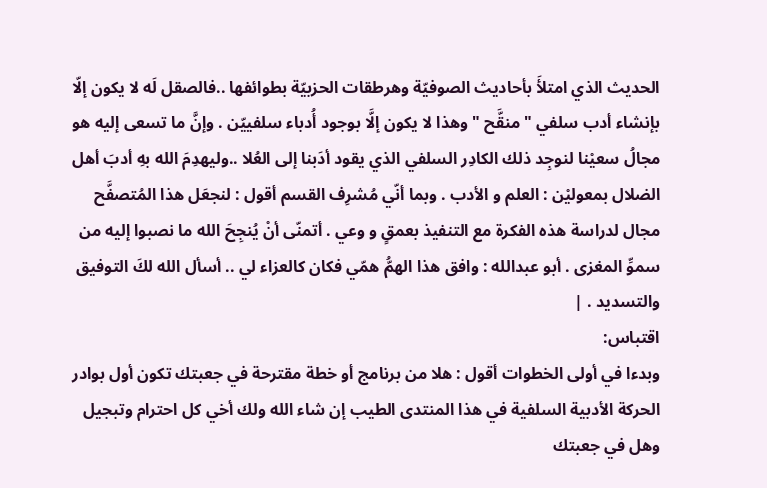الحديث الذي امتلأَ بأحاديث الصوفيّة وهرطقات الحزبيّة بطوائفها ..فالصقل لَه لا يكون إلّا بإنشاء أدب سلفي " منقَّح " وهذا لا يكون إلَّا بوجود أُدباء سلفييّن . وإنَّ ما تسعى إليه هو مجالُ سعيْنا لنوجِد ذلك الكادِر السلفي الذي يقود أدَبنا إلى العُلا ..وليهدِمَ الله بهِ أدبَ أهل الضلال بمعوليْن : العلم و الأدب . وبما أنّي مُشرِف القسم أقول : لنجعَل هذا المُتصفَّح مجال لدراسة هذه الفكرة مع التنفيذ بعمقٍ و وعي . أتمنّى أنْ يُنجِحَ الله ما نصبوا إليه من سموِّ المغزى . أبو عبدالله : وافق هذا الهمُّ همّي فكان كالعزاء لي .. أسأل الله لكَ التوفيق والتسديد . |
اقتباس:
وبدءا في أولى الخطوات أقول : هلا من برنامج أو خطة مقترحة في جعبتك تكون أول بوادر الحركة الأدبية السلفية في هذا المنتدى الطيب إن شاء الله ولك أخي كل احترام وتبجيل وهل في جعبتك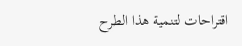اقتراحات لتنمية هذا الطرح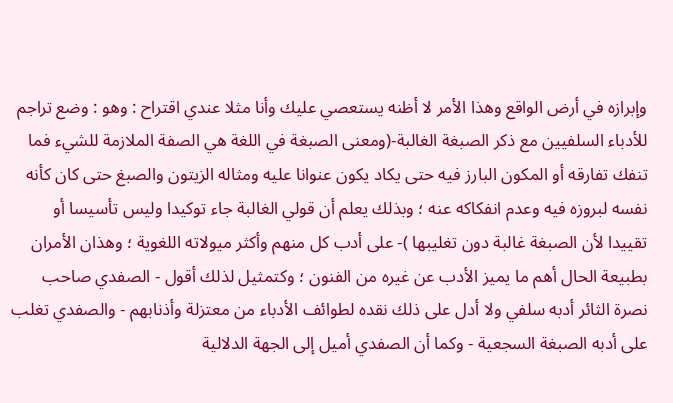وإبرازه في أرض الواقع وهذا الأمر لا أظنه يستعصي عليك وأنا مثلا عندي اقتراح : وهو : وضع تراجم للأدباء السلفيين مع ذكر الصبغة الغالبة-(ومعنى الصبغة في اللغة هي الصفة الملازمة للشيء فما تنفك تفارقه أو المكون البارز فيه حتى يكاد يكون عنوانا عليه ومثاله الزيتون والصبغ حتى كان كأنه نفسه لبروزه فيه وعدم انفكاكه عنه ؛ وبذلك يعلم أن قولي الغالبة جاء توكيدا وليس تأسيسا أو تقييدا لأن الصبغة غالبة دون تغليبها )- على أدب كل منهم وأكثر ميولاته اللغوية ؛ وهذان الأمران بطبيعة الحال أهم ما يميز الأدب عن غيره من الفنون ؛ وكتمثيل لذلك أقول - الصفدي صاحب نصرة الثائر أدبه سلفي ولا أدل على ذلك نقده لطوائف الأدباء من معتزلة وأذنابهم - والصفدي تغلب على أدبه الصبغة السجعية - وكما أن الصفدي أميل إلى الجهة الدلالية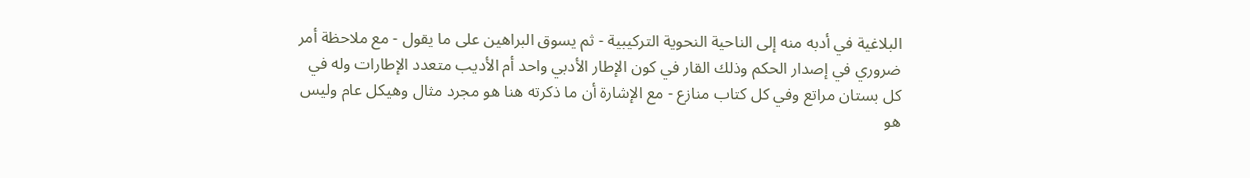البلاغية في أدبه منه إلى الناحية النحوية التركيبية - ثم يسوق البراهين على ما يقول - مع ملاحظة أمر ضروري في إصدار الحكم وذلك القار في كون الإطار الأدبي واحد أم الأديب متعدد الإطارات وله في كل بستان مراتع وفي كل كتاب منازع - مع الإشارة أن ما ذكرته هنا هو مجرد مثال وهيكل عام وليس هو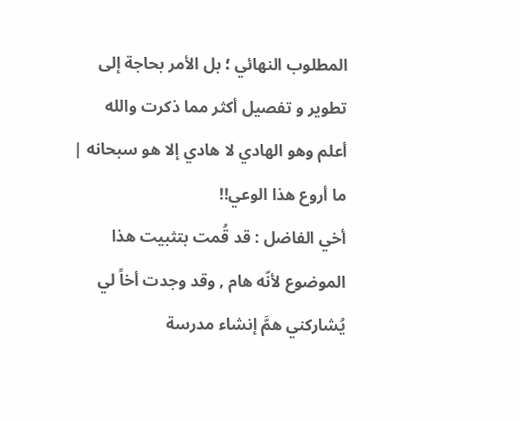المطلوب النهائي ؛ بل الأمر بحاجة إلى تطوير و تفصيل أكثر مما ذكرت والله أعلم وهو الهادي لا هادي إلا هو سبحانه |
ما أروع هذا الوعي!!
أخي الفاضل : قد قُمت بتثبيت هذا الموضوع لأنّه هام , وقد وجدت أخاً لي يُشاركني همَّ إنشاء مدرسة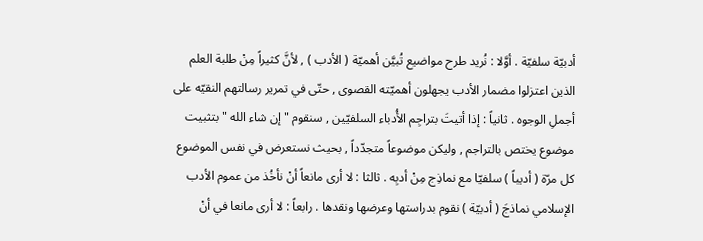أدبيّة سلفيّة . أوَّلا : نُريد طرح مواضيع تُبيَّن أهميّة ( الأدب ) , لأنَّ كثيراً مِنْ طلبة العلم الذين اعتزلوا مضمار الأدب يجهلون أهميّته القصوى , حتّى في تمرير رسالتهم النقيّه على أجملِ الوجوه . ثانياً : إذا أتيتَ بتراجِم الأُدباء السلفيّين , سنقوم " إن شاء الله " بتثبيت موضوع يختص بالتراجم , وليكن موضوعاً متجدّداً , بحيث نستعرض في نفس الموضوع كل مرّة ( أديباً ) سلفيّا مع نماذِج مِنْ أدبِه . ثالثا : لا أرى مانعاً أنْ نأخُذ من عموم الأدب الإسلامي نماذجَ ( أدبيّة ) نقوم بدراستها وعرضها ونقدها . رابعاً : لا أرى مانعا في أنْ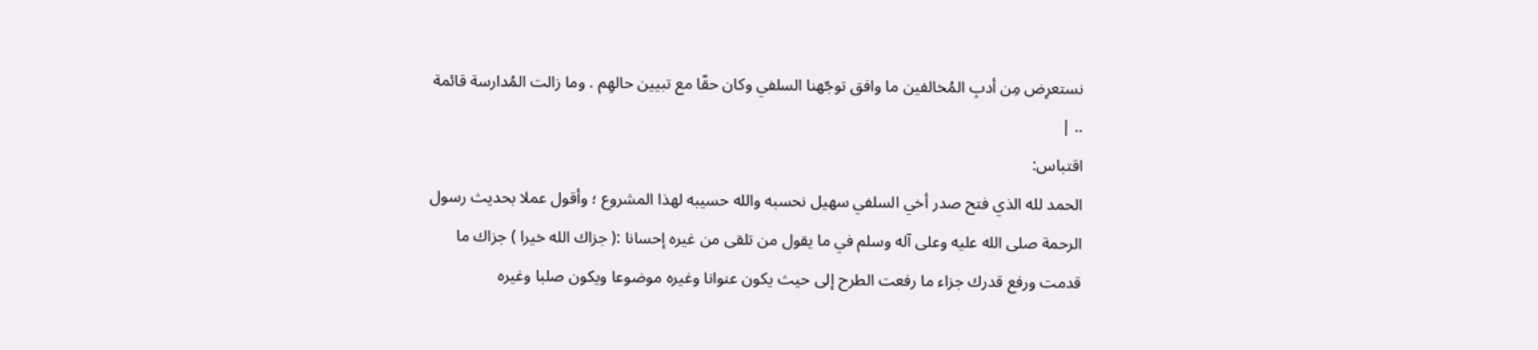نستعرِض مِن أدبِ المُخالفين ما وافق توجّهنا السلفي وكان حقّا مع تبيين حالهِم . وما زالت المُدارسة قائمة .. |
اقتباس:
الحمد لله الذي فتح صدر أخي السلفي سهيل نحسبه والله حسيبه لهذا المشروع ؛ وأقول عملا بحديث رسول الرحمة صلى الله عليه وعلى آله وسلم في ما يقول من تلقى من غيره إحسانا :( جزاك الله خيرا ) جزاك ما قدمت ورفع قدرك جزاء ما رفعت الطرح إلى حيث يكون عنوانا وغيره موضوعا ويكون صلبا وغيره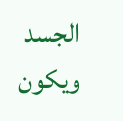الجسد ويكون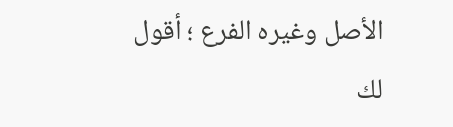الأصل وغيره الفرع ؛ أقول لك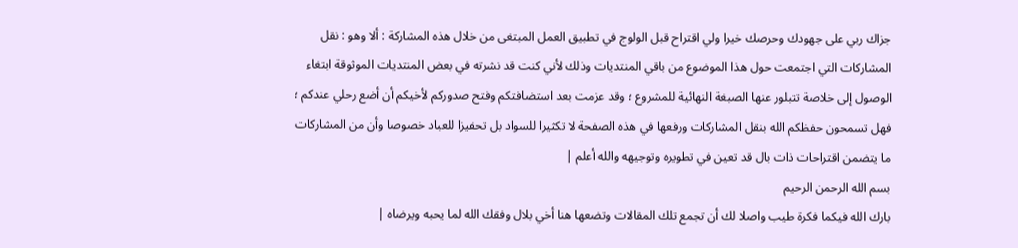جزاك ربي على جهودك وحرصك خيرا ولي اقتراح قبل الولوج في تطبيق العمل المبتغى من خلال هذه المشاركة : ألا وهو : نقل المشاركات التي اجتمعت حول هذا الموضوع من باقي المنتديات وذلك لأني كنت قد نشرته في بعض المنتديات الموثوقة ابتغاء الوصول إلى خلاصة تتبلور عنها الصبغة النهائية للمشروع ؛ وقد عزمت بعد استضافتكم وفتح صدوركم لأخيكم أن أضع رحلي عندكم ؛ فهل تسمحون حفظكم الله بنقل المشاركات ورفعها في هذه الصفحة لا تكثيرا للسواد بل تحفيزا للعباد خصوصا وأن من المشاركات ما يتضمن اقتراحات ذات بال قد تعين في تطويره وتوجيهه والله أعلم |
بسم الله الرحمن الرحيم
بارك الله فيكما فكرة طيب واصلا لك أن تجمع تلك المقالات وتضعها هنا أخي بلال وفقك الله لما يحبه ويرضاه |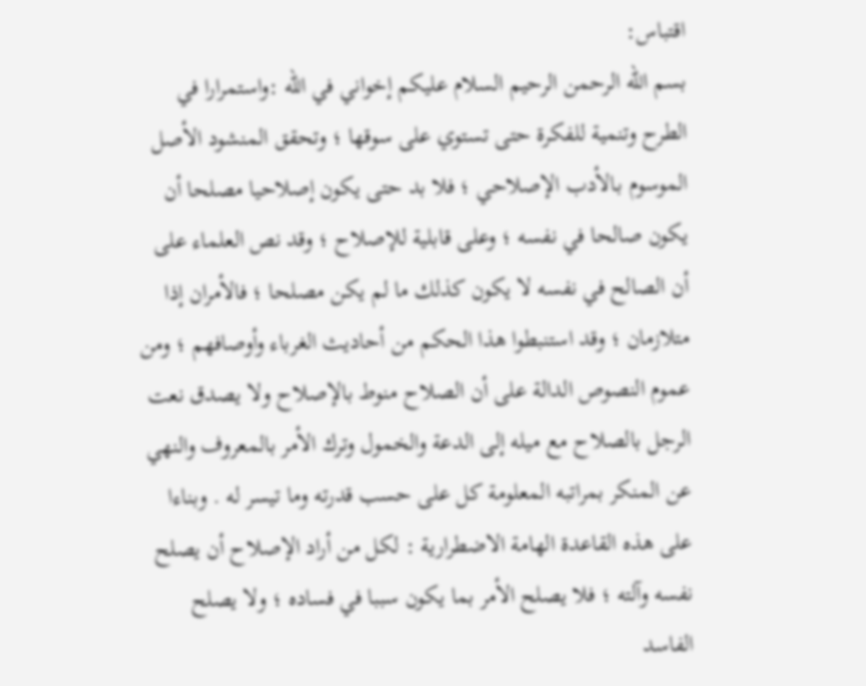اقتباس:
بسم الله الرحمن الرحيم السلام عليكم إخواني في الله :واستمرارا في الطرح وتنمية للفكرة حتى تستوي على سوقها ؛ وتحقق المنشود الأصل الموسوم بـالأدب الإصلاحي ؛ فلا بد حتى يكون إصلاحيا مصلحا أن يكون صالحا في نفسه ؛ وعلى قابلية للإصلاح ؛ وقد نص العلماء على أن الصالح في نفسه لا يكون كذلك ما لم يكن مصلحا ؛ فالأمران إذا متلازمان ؛ وقد استنبطوا هذا الحكم من أحاديث الغرباء وأوصافهم ؛ ومن عموم النصوص الدالة على أن الصلاح منوط بالإصلاح ولا يصدق نعت الرجل بالصلاح مع ميله إلى الدعة والخمول وترك الأمر بالمعروف والنهي عن المنكر بمراتبه المعلومة كل على حسب قدرته وما تيسر له . وبناءا على هذه القاعدة الهامة الاضطرارية : لكل من أراد الإصلاح أن يصلح نفسه وآلته ؛ فلا يصلح الأمر بما يكون سببا في فساده ؛ ولا يصلح الفاسد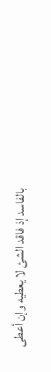بالفاسد إذ فاقد الشئ لا يعطيه وإن أعطى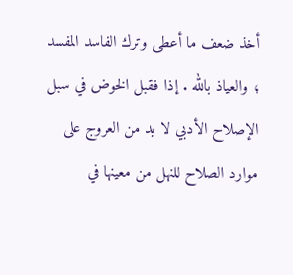أخذ ضعف ما أعطى وترك الفاسد المفسد ؛ والعياذ بالله . إذا فقبل الخوض في سبل الإصلاح الأدبي لا بد من العروج على موارد الصلاح للنهل من معينها في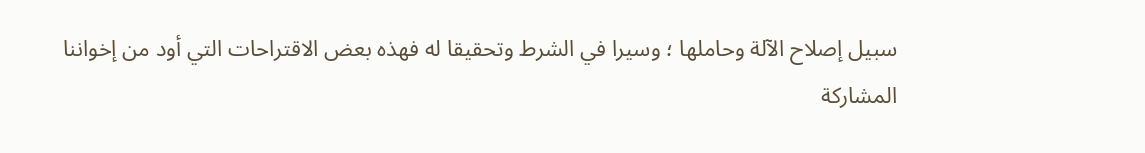سبيل إصلاح الآلة وحاملها ؛ وسيرا في الشرط وتحقيقا له فهذه بعض الاقتراحات التي أود من إخواننا المشاركة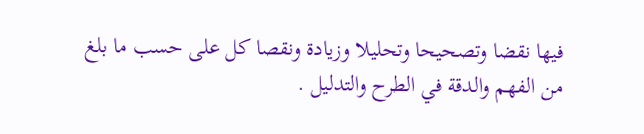فيها نقضا وتصحيحا وتحليلا وزيادة ونقصا كل على حسب ما بلغ من الفهم والدقة في الطرح والتدليل .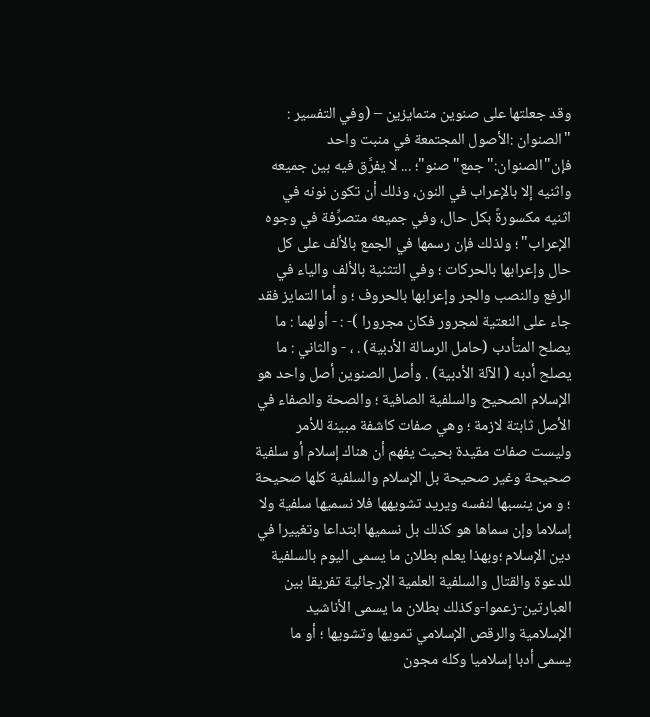وقد جعلتها على صنوين متمايزين – (وفي التفسير : "الصنوان :الأصول المجتمعة في منبت واحد فإن"الصنوان:"جمع"صنو"؛ ... لا يفرَّق فيه بين جميعه واثنيه إلا بالإعراب في النون، وذلك أن تكون نونه في اثنيه مكسورةً بكل حال، وفي جميعه متصرِّفة في وجوه الإعراب" ؛ ولذلك فإن رسمها في الجمع بالألف على كل حال وإعرابها بالحركات ؛ وفي التثنية بالألف والياء في الرفع والنصب والجر وإعرابها بالحروف ؛ و أما التمايز فقد جاء على النعتية لمجرور فكان مجرورا )- : - أولهما : ما يصلح المتأدب (حامل الرسالة الأدبية) . ، - والثاني : ما يصلح أدبه ( الآلة الأدبية) . وأصل الصنوين أصل واحد هو الإسلام الصحيح والسلفية الصافية ؛ والصحة والصفاء في الأصل ثابتة لازمة ؛ وهي صفات كاشفة مبينة للأمر وليست صفات مقيدة بحيث يفهم أن هناك إسلام أو سلفية صحيحة وغير صحيحة بل الإسلام والسلفية كلها صحيحة ؛ و من ينسبها لنفسه ويريد تشويهها فلا نسميها سلفية ولا إسلاما وإن سماها هو كذلك بل نسميها ابتداعا وتغييرا في دين الإسلام ؛وبهذا يعلم بطلان ما يسمى اليوم بالسلفية للدعوة والقتال والسلفية العلمية الإرجائية تفريقا بين العبارتين-زعموا-وكذلك بطلان ما يسمى الأناشيد الإسلامية والرقص الإسلامي تمويها وتشويها ؛ أو ما يسمى أدبا إسلاميا وكله مجون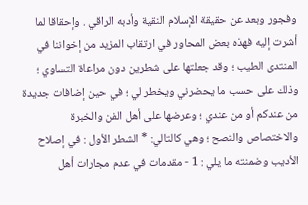وفجور وبعد عن حقيقة الإسلام النقية وأدبه الراقي . وإحقاقا لما أشرت إليه فهذه بعض المحاور في ارتقاب المزيد من إخواننا في المنتدى الطيب ؛ وقد جعلتها على شطرين دون مراعاة التساوي ؛ وذلك على حسب ما يحضرني ويخطر لي ؛ في حين إضافات جديدة من عندكم أو من عندي ؛ وعرضها على أهل الفن والخبرة والاختصاص والنصح ؛ وهي كالتالي: * الشطر الأول : في إصلاح الأديب وضمنته ما يلي : 1 - مقدمات في عدم مجارات أهل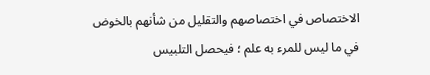الاختصاص في اختصاصهم والتقليل من شأنهم بالخوض في ما ليس للمرء به علم ؛ فيحصل التلبيس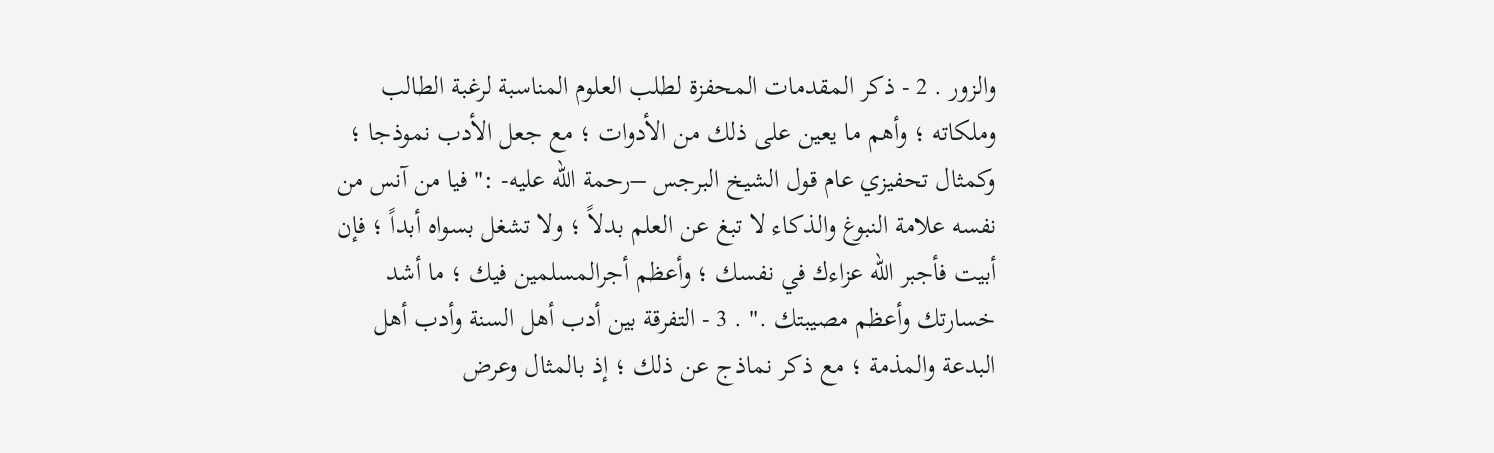والزور . 2 - ذكر المقدمات المحفزة لطلب العلوم المناسبة لرغبة الطالب وملكاته ؛ وأهم ما يعين على ذلك من الأدوات ؛ مع جعل الأدب نموذجا ؛ وكمثال تحفيزي عام قول الشيخ البرجس –رحمة الله عليه- :" فيا من آنس من نفسه علامة النبوغ والذكاء لا تبغ عن العلم بدلاً ؛ ولا تشغل بسواه أبداً ؛ فإن أبيت فأجبر الله عزاءك في نفسك ؛ وأعظم أجرالمسلمين فيك ؛ ما أشد خسارتك وأعظم مصيبتك ." . 3 - التفرقة بين أدب أهل السنة وأدب أهل البدعة والمذمة ؛ مع ذكر نماذج عن ذلك ؛ إذ بالمثال وعرض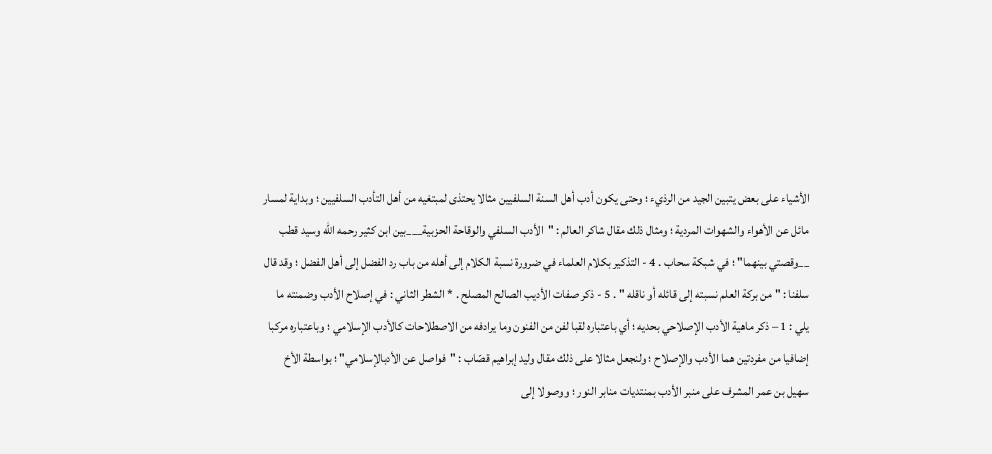الأشياء على بعض يتبين الجيد من الرذيء ؛ وحتى يكون أدب أهل السنة السلفيين مثالا يحتذى لمبتغيه من أهل التأدب السلفيين ؛ وبداية لمسار مائل عن الأهواء والشهوات المردية ؛ ومثال ذلك مقال شاكر العالم : "الأدب السلفي والوقاحة الحزبية___بين ابن كثير رحمه الله وسيد قطب __وقصتي بينهما" ؛ في شبكة سحاب . 4 - التذكير بكلام العلماء في ضرورة نسبة الكلام إلى أهله من باب رد الفضل إلى أهل الفضل ؛ وقد قال سلفنا : " من بركة العلم نسبته إلى قائله أو ناقله " . 5 - ذكر صفات الأديب الصالح المصلح . * الشطر الثاني : في إصلاح الأدب وضمنته ما يلي : 1 – ذكر ماهية الأدب الإصلاحي بحديه ؛ أي باعتباره لقبا لفن من الفنون وما يرادفه من الاصطلاحات كالأدب الإسلامي ؛ وباعتباره مركبا إضافيا من مفردتين هما الأدب والإصلاح ؛ ولنجعل مثالا على ذلك مقال وليد إبراهيم قصّاب : "فواصل عن الأدبالإسلامي" ؛ بواسطة الأخ سهيل بن عمر المشرف على منبر الأدب بمنتديات منابر النور ؛ ووصولا إلى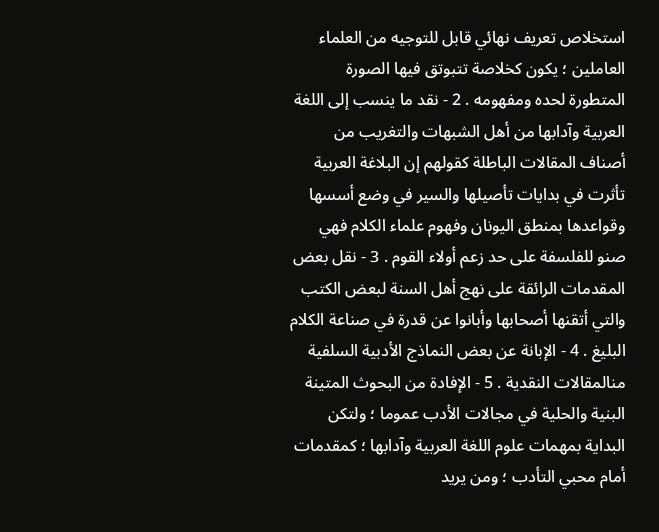استخلاص تعريف نهائي قابل للتوجيه من العلماء العاملين ؛ يكون كخلاصة تتبوتق فيها الصورة المتطورة لحده ومفهومه . 2 - نقد ما ينسب إلى اللغة العربية وآدابها من أهل الشبهات والتغريب من أصناف المقالات الباطلة كقولهم إن البلاغة العربية تأثرت في بدايات تأصيلها والسير في وضع أسسها وقواعدها بمنطق اليونان وفهوم علماء الكلام فهي صنو للفلسفة على حد زعم أولاء القوم . 3 - نقل بعض المقدمات الرائقة على نهج أهل السنة لبعض الكتب والتي أتقنها أصحابها وأبانوا عن قدرة في صناعة الكلام البليغ . 4 - الإبانة عن بعض النماذج الأدبية السلفية منالمقالات النقدية . 5 - الإفادة من البحوث المتينة البنية والحلية في مجالات الأدب عموما ؛ ولتكن البداية بمهمات علوم اللغة العربية وآدابها ؛ كمقدمات أمام محبي التأدب ؛ ومن يريد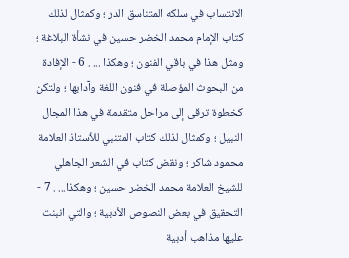الانتساب في سلكه المتناسق الدر ؛ وكمثال لذلك كتاب الإمام محمد الخضر حسين في نشأة البلاغة ؛ ومثل هذا في باقي الفنون ؛ وهكذا ... . 6 - الإفادة من البحوث المؤصلة في فنون اللغة وآدابها ؛ ولتكن كخطوة ترقى إلى مراحل متقدمة في هذا المجال النبيل ؛ وكمثال لذلك كتاب المتنبي للأستاذ العلامة محمود شاكر ؛ ونقض كتاب في الشعر الجاهلي للشيخ العلامة محمد الخضر حسين ؛ وهكذا... . 7 - التحقيق في بعض النصوص الأدبية ؛ والتي انبنت عليها مذاهب أدبية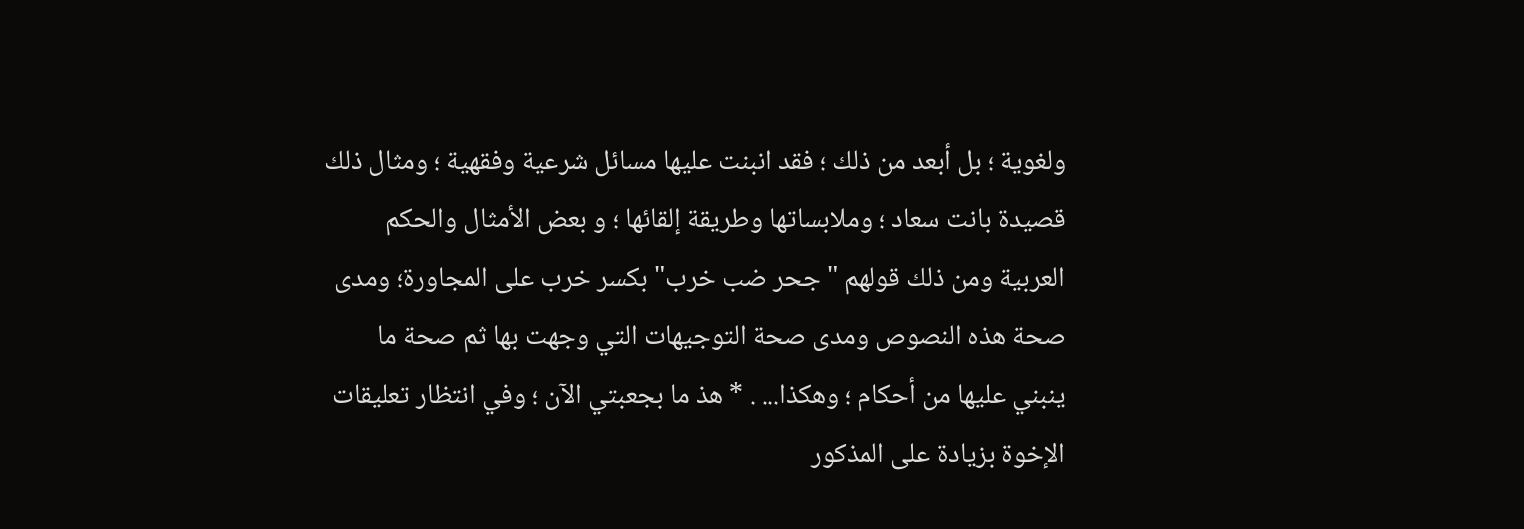ولغوية ؛ بل أبعد من ذلك ؛ فقد انبنت عليها مسائل شرعية وفقهية ؛ ومثال ذلك قصيدة بانت سعاد ؛ وملابساتها وطريقة إلقائها ؛ و بعض الأمثال والحكم العربية ومن ذلك قولهم "جحر ضب خرب" بكسر خرب على المجاورة؛ ومدى صحة هذه النصوص ومدى صحة التوجيهات التي وجهت بها ثم صحة ما ينبني عليها من أحكام ؛ وهكذا... . * هذ ما بجعبتي الآن ؛ وفي انتظار تعليقات الإخوة بزيادة على المذكور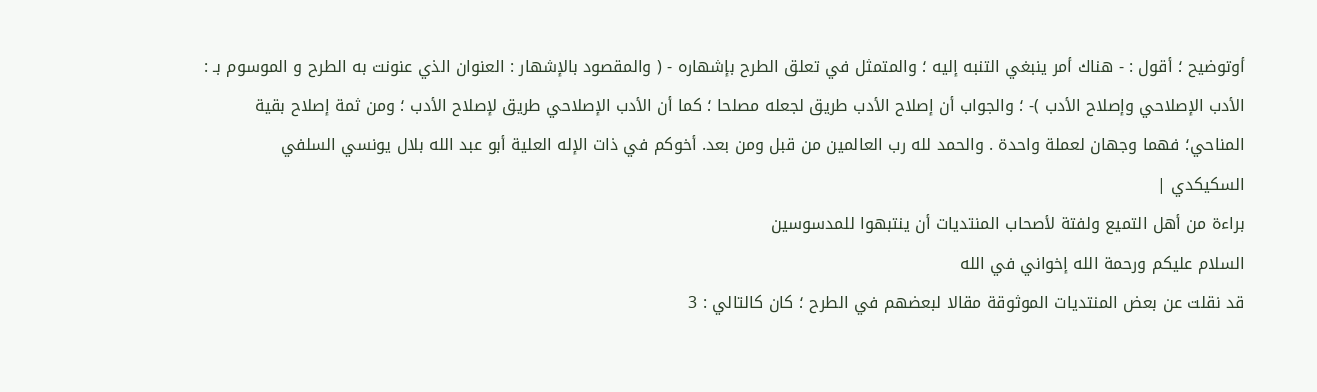أوتوضيح ؛ أقول : - هناك أمر ينبغي التنبه إليه ؛ والمتمثل في تعلق الطرح بإشهاره - ( والمقصود بالإشهار : العنوان الذي عنونت به الطرح و الموسوم بـ : الأدب الإصلاحي وإصلاح الأدب )- ؛ والجواب أن إصلاح الأدب طريق لجعله مصلحا ؛ كما أن الأدب الإصلاحي طريق لإصلاح الأدب ؛ ومن ثمة إصلاح بقية المناحي؛ فهما وجهان لعملة واحدة . والحمد لله رب العالمين من قبل ومن بعد. أخوكم في ذات الإله العلية أبو عبد الله بلال يونسي السلفي السكيكدي |
براءة من أهل التميع ولفتة لأصحاب المنتديات أن ينتبهوا للمدسوسين
السلام عليكم ورحمة الله إخواني في الله
قد نقلت عن بعض المنتديات الموثوقة مقالا لبعضهم في الطرح ؛ كان كالتالي : 3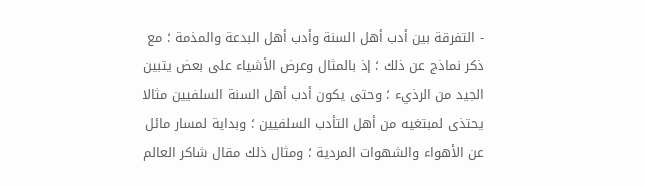- التفرقة بين أدب أهل السنة وأدب أهل البدعة والمذمة ؛ مع ذكر نماذج عن ذلك ؛ إذ بالمثال وعرض الأشياء على بعض يتبين الجيد من الرذيء ؛ وحتى يكون أدب أهل السنة السلفيين مثالا يحتذى لمبتغيه من أهل التأدب السلفيين ؛ وبداية لمسار مائل عن الأهواء والشهوات المردية ؛ ومثال ذلك مقال شاكر العالم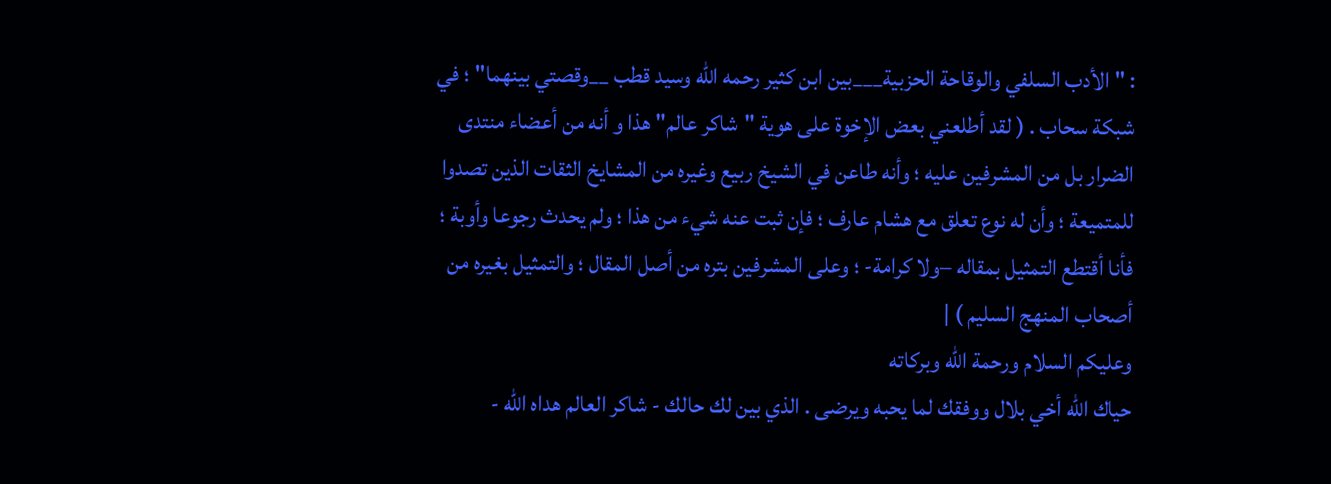: "الأدب السلفي والوقاحة الحزبية___بين ابن كثير رحمه الله وسيد قطب __وقصتي بينهما" ؛ في شبكة سحاب . ( لقد أطلعني بعض الإخوة على هوية "شاكر عالم" هذا و أنه من أعضاء منتدى الضرار بل من المشرفين عليه ؛ وأنه طاعن في الشيخ ربيع وغيره من المشايخ الثقات الذين تصدوا للمتميعة ؛ وأن له نوع تعلق مع هشام عارف ؛ فإن ثبت عنه شيء من هذا ؛ ولم يحدث رجوعا وأوبة ؛ فأنا أقتطع التمثيل بمقاله –ولا كرامة- ؛ وعلى المشرفين بتره من أصل المقال ؛ والتمثيل بغيره من أصحاب المنهج السليم ) |
وعليكم السلام ورحمة الله وبركاته
حياك الله أخي بلال ووفقك لما يحبه ويرضى . الذي بين لك حالك - شاكر العالم هداه الله -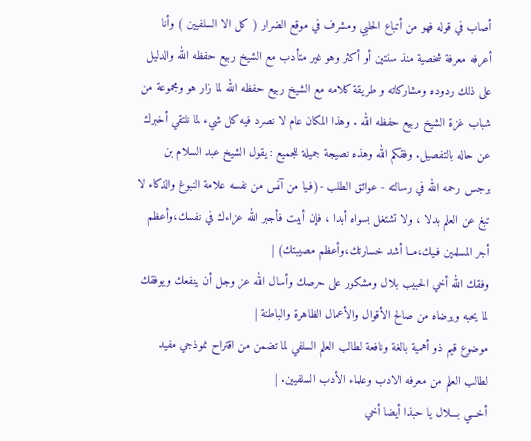أصاب في قوله فهو من أتباع الحلبي ومشرف في موقع الضرار ( كل الا السلفيين ) وأنا أعرفه معرفة شخصية منذ سنتين أو أكثر وهو غير متأدب مع الشيخ ربيع حفظه الله والدليل على ذلك ردوده ومشاركاته و طريقة كلامه مع الشيخ ربيع حفظه الله لما زار هو ومجموعة من شباب غزة الشيخ ربيع حفظه الله . وهذا المكان عام لا نصرد فيه كل شيء لما نلتقي أخبرك عن حاله بالتفصيل. وفقكم الله وهذه نصيجة جميلة للجميع : يقول الشيخ عبد السلام بن برجس رحمه الله في رسالته - عوائق الطلب -(فـيا من آنس من نفسه علامة النبوغ والذكاء لا تبغ عن العلم بدلا ، ولا تشتغل بسواه أبدا ، فإن أبيت فأجبر الله عزاءك في نفسك،وأعظم أجر المسلمين فـيك،مــا أشد خسارتك،وأعظم مصيبتك) |
وفقك الله أخي الحبيب بلال ومشكور على حرصك وأسال الله عز وجل أن ينفعك ويوفقك لما يحبه ويرضاه من صالح الأقوال والأعمال الظاهرة والباطنة |
موضوع قيم ذو أهمية بالغة ونافعة لطالب العلم السلفي لما تضمن من اقتراح نموذجي مفيد لطالب العلم من معرفه الادب وعلماء الأدب السلفيين. |
أخـــي بـــلال يا حبذا أيضا أخي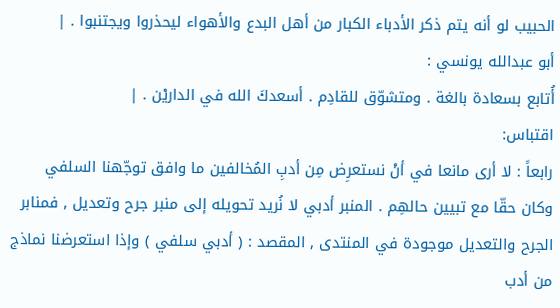الحبيب لو أنه يتم ذكر الأدباء الكبار من أهل البدع والأهواء ليحذروا ويجتنبوا . |
أبو عبدالله يونسي :
أُتابع بسعادة بالغة . ومتشوّق للقادِم . أسعدكَ الله في الداريْن . |
اقتباس:
رابعاً : لا أرى مانعا في أنْ نستعرِض مِن أدبِ المُخالفين ما وافق توجّهنا السلفي وكان حقّا مع تبيين حالهِم . المنبر أدبي لا نُريد تحويله إلى منبر جرح وتعديل , فمنابر الجرح والتعديل موجودة في المنتدى , المقصد : ( أدبي سلفي ) وإذا استعرضنا نماذج من أدب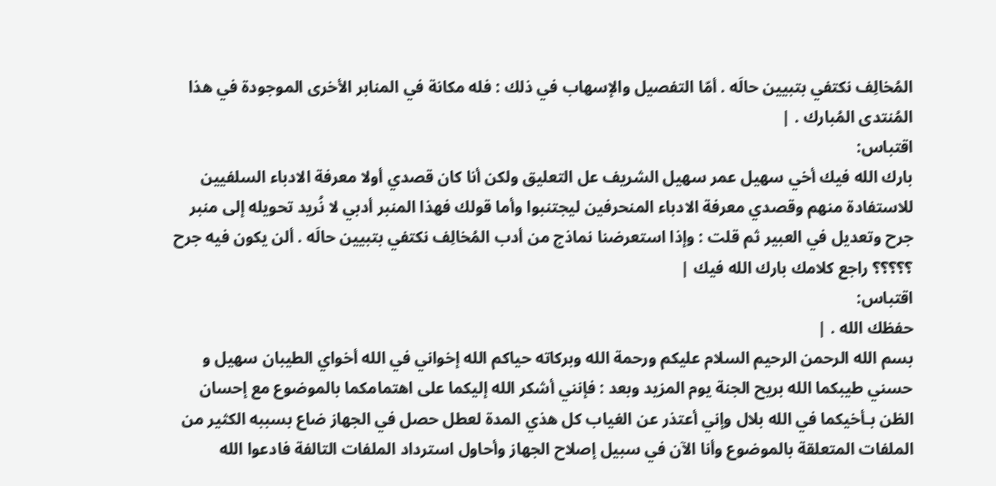المُخالِف نكتفي بتبيين حالَه . أمّا التفصيل والإسهاب في ذلك : فله مكانة في المنابر الأخرى الموجودة في هذا المُنتدى المُبارك . |
اقتباس:
بارك الله فيك أخي سهيل عمر سهيل الشريف عل التعليق ولكن أنا كان قصدي أولا معرفة الادباء السلفيين للاستفادة منهم وقصدي معرفة الادباء المنحرفين ليجتنبوا وأما قولك فهذا المنبر أدبي لا نُريد تحويله إلى منبر جرح وتعديل في العبير ثم قلت : وإذا استعرضنا نماذج من أدب المُخالِف نكتفي بتبيين حالَه . ألن يكون فيه جرح ؟؟؟؟؟ راجع كلامك بارك الله فيك |
اقتباس:
حفظك الله . |
بسم الله الرحمن الرحيم السلام عليكم ورحمة الله وبركاته حياكم الله إخواني في الله أخواي الطيبان سهيل و حسني طيبكما الله بريح الجنة يوم المزيد وبعد : فإنني أشكر الله إليكما على اهتمامكما بالموضوع مع إحسان الظن بـأخيكما في الله بلال وإني أعتذر عن الغياب كل هذي المدة لعطل حصل في الجهاز ضاع بسببه الكثير من الملفات المتعلقة بالموضوع وأنا الآن في سبيل إصلاح الجهاز وأحاول استرداد الملفات التالفة فادعوا الله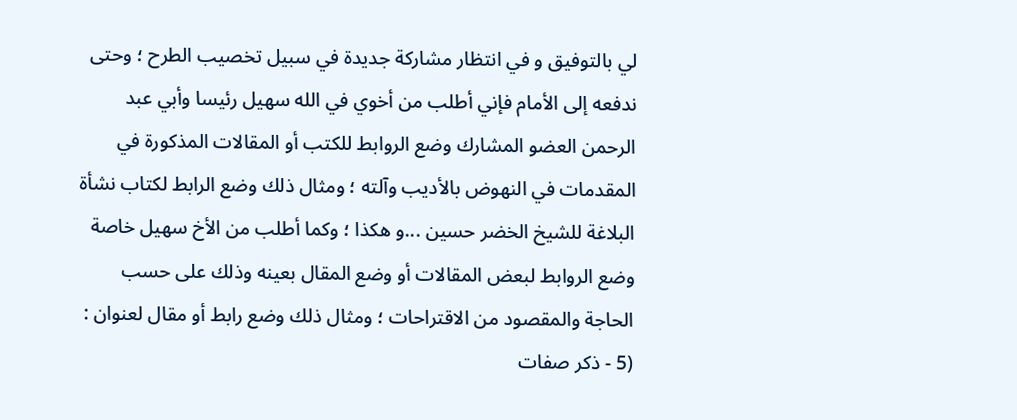لي بالتوفيق و في انتظار مشاركة جديدة في سبيل تخصيب الطرح ؛ وحتى ندفعه إلى الأمام فإني أطلب من أخوي في الله سهيل رئيسا وأبي عبد الرحمن العضو المشارك وضع الروابط للكتب أو المقالات المذكورة في المقدمات في النهوض بالأديب وآلته ؛ ومثال ذلك وضع الرابط لكتاب نشأة البلاغة للشيخ الخضر حسين ...و هكذا ؛ وكما أطلب من الأخ سهيل خاصة وضع الروابط لبعض المقالات أو وضع المقال بعينه وذلك على حسب الحاجة والمقصود من الاقتراحات ؛ ومثال ذلك وضع رابط أو مقال لعنوان : (5 - ذكر صفات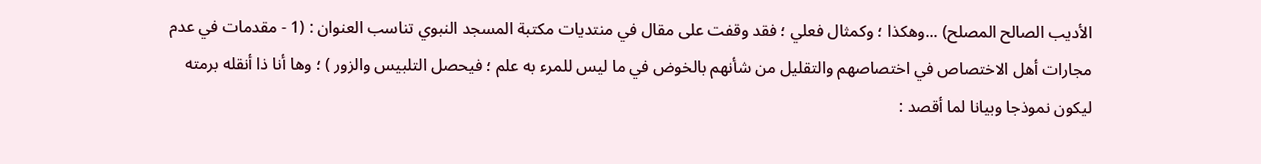الأديب الصالح المصلح) ...وهكذا ؛ وكمثال فعلي ؛ فقد وقفت على مقال في منتديات مكتبة المسجد النبوي تناسب العنوان : (1 - مقدمات في عدم مجارات أهل الاختصاص في اختصاصهم والتقليل من شأنهم بالخوض في ما ليس للمرء به علم ؛ فيحصل التلبيس والزور ) ؛ وها أنا ذا أنقله برمته ليكون نموذجا وبيانا لما أقصد :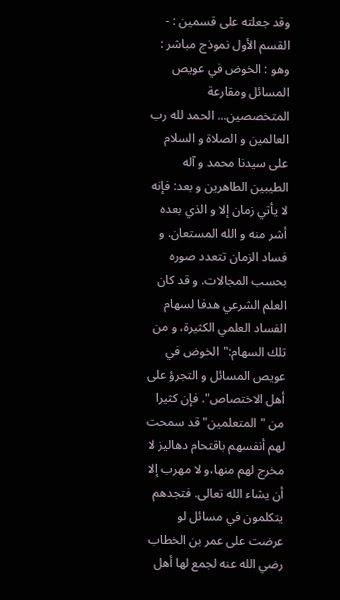وقد جعلته على قسمين : - القسم الأول نموذج مباشر : وهو : الخوض في عويص المسائل ومقارعة المتخصصين... الحمد لله رب العالمين و الصلاة و السلام على سيدنا محمد و آله الطيبين الطاهرين و بعد: فإنه لا يأتي زمان إلا و الذي بعده أشر منه و الله المستعان. و فساد الزمان تتعدد صوره بحسب المجالات. و قد كان العلم الشرعي هدفا لسهام الفساد العلمي الكثيرة، و من تلك السهام:"الخوض في عويص المسائل و التجرؤ على أهل الاختصاص". فإن كثيرا من "المتعلمين" قد سمحت لهم أنفسهم باقتحام دهاليز لا مخرج لهم منها،و لا مهرب إلا أن يشاء الله تعالى. فتجدهم يتكلمون في مسائل لو عرضت على عمر بن الخطاب رضي الله عنه لجمع لها أهل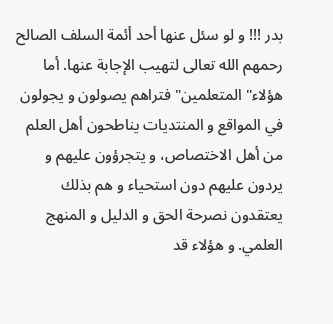بدر !!! و لو سئل عنها أحد أئمة السلف الصالح رحمهم الله تعالى لتهيب الإجابة عنها. أما هؤلاء" المتعلمين" فتراهم يصولون و يجولون في المواقع و المنتديات يناطحون أهل العلم من أهل الاختصاص، و يتجرؤون عليهم و يردون عليهم دون استحياء و هم بذلك يعتقدون نصرحة الحق و الدليل و المنهج العلمي. و هؤلاء قد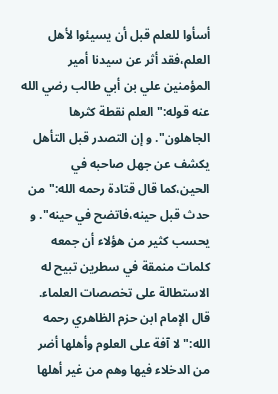أسأوا للعلم قبل أن يسيئوا لأهل العلم،فقد أثر عن سيدنا أمير المؤمنين علي بن أبي طالب رضي الله عنه قوله:" العلم نقطة كثرها الجاهلون". و إن التصدر قبل التأهل يكشف عن جهل صاحبه في الحين،كما قال قتادة رحمه الله:"من حدث قبل حينه،فاتضح في حينه". و يحسب كثير من هؤلاء أن جمعه كلمات منمقة في سطرين تبيح له الاستطالة على تخصصات العلماء. قال الإمام ابن حزم الظاهري رحمه الله:" لا آفة على العلوم وأهلها أضر من الدخلاء فيها وهم من غير أهلها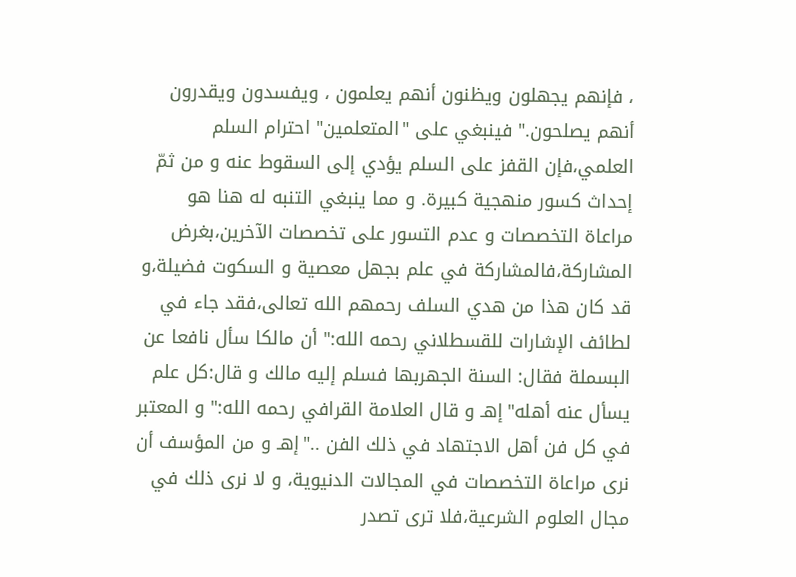، فإنهم يجهلون ويظنون أنهم يعلمون ، ويفسدون ويقدرون أنهم يصلحون." فينبغي على "المتعلمين" احترام السلم العلمي،فإن القفز على السلم يؤدي إلى السقوط عنه و من ثمّ إحداث كسور منهجية كبيرة. و مما ينبغي التنبه له هنا هو مراعاة التخصصات و عدم التسور على تخصصات الآخرين،بغرض المشاركة،فالمشاركة في علم بجهل معصية و السكوت فضيلة،و قد كان هذا من هدي السلف رحمهم الله تعالى،فقد جاء في لطائف الإشارات للقسطلاني رحمه الله:" أن مالكا سأل نافعا عن البسملة فقال: السنة الجهربها فسلم إليه مالك و قال:كل علم يسأل عنه أهله"إهـ و قال العلامة القرافي رحمه الله:" و المعتبر في كل فن أهل الاجتهاد في ذلك الفن .."إهـ و من المؤسف أن نرى مراعاة التخصصات في المجالات الدنيوية، و لا نرى ذلك في مجال العلوم الشرعية،فلا ترى تصدر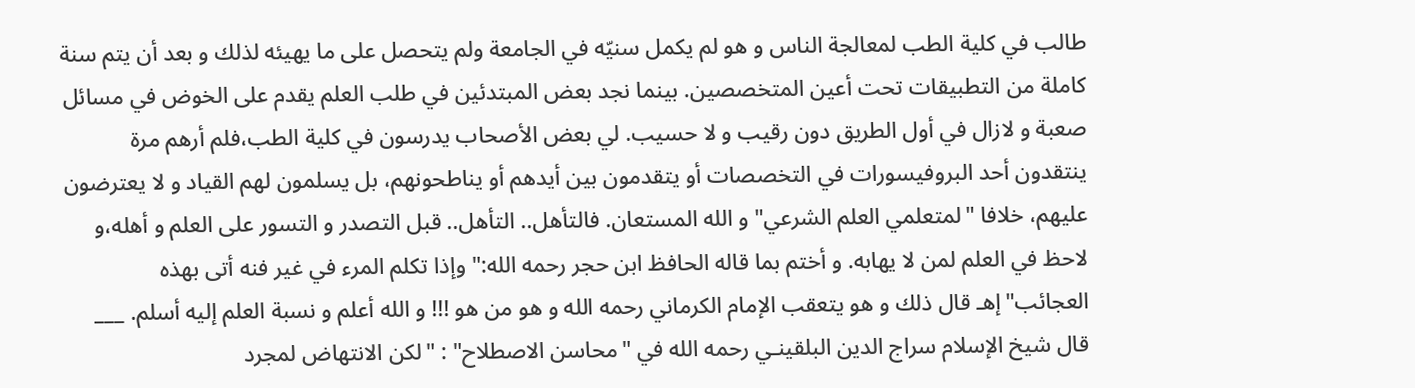طالب في كلية الطب لمعالجة الناس و هو لم يكمل سنيّه في الجامعة ولم يتحصل على ما يهيئه لذلك و بعد أن يتم سنة كاملة من التطبيقات تحت أعين المتخصصين. بينما نجد بعض المبتدئين في طلب العلم يقدم على الخوض في مسائل صعبة و لازال في أول الطريق دون رقيب و لا حسيب. لي بعض الأصحاب يدرسون في كلية الطب،فلم أرهم مرة ينتقدون أحد البروفيسورات في التخصصات أو يتقدمون بين أيدهم أو يناطحونهم، بل يسلمون لهم القياد و لا يعترضون عليهم، خلافا "لمتعلمي العلم الشرعي" و الله المستعان. فالتأهل.. التأهل.. قبل التصدر و التسور على العلم و أهله،و لاحظ في العلم لمن لا يهابه. و أختم بما قاله الحافظ ابن حجر رحمه الله:" وإذا تكلم المرء في غير فنه أتى بهذه العجائب"إهـ قال ذلك و هو يتعقب الإمام الكرماني رحمه الله و هو من هو !!! و الله أعلم و نسبة العلم إليه أسلم. ___ قال شيخ الإسلام سراج الدين البلقينـي رحمه الله في "محاسن الاصطلاح" : "لكن الانتهاض لمجرد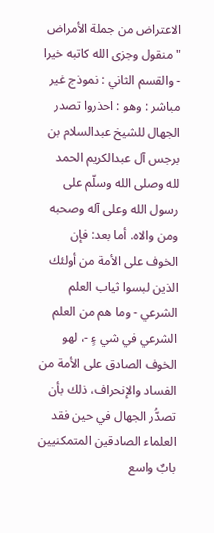الاعتراض من جملة الأمراض " منقول وجزى الله كاتبه خيرا - والقسم الثاني : نموذج غير مباشر : وهو : احذروا تصدر الجهال للشيخ عبدالسلام بن برجس آل عبدالكريم الحمد لله وصلى الله وسلّم على رسول الله وعلى آله وصحبه ومن والاه. أما بعد: فإن الخوف على الأمة من أولئك الذين لبسوا ثياب العلم الشرعي - وما هم من العلم الشرعي في شي ءٍ -، لهو الخوف الصادق على الأمة من الفساد والإنحراف، ذلك بأن تصدُّر الجهال في حين فقد العلماء الصادقين المتمكنيين بابٌ واسع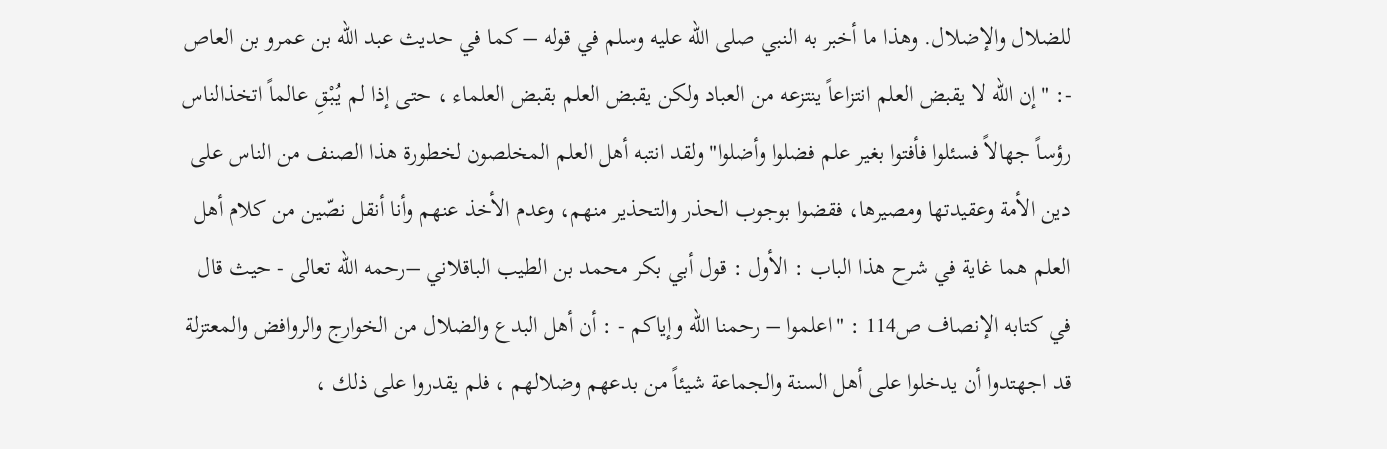للضلال والإضلال. وهذا ما أخبر به النبي صلى الله عليه وسلم في قوله – كما في حديث عبد الله بن عمرو بن العاص -: "إن الله لا يقبض العلم انتزاعاً ينتزعه من العباد ولكن يقبض العلم بقبض العلماء ، حتى إذا لم يُبْقِ عالماً اتخذالناس رؤساً جهالاً فسئلوا فأفتوا بغير علم فضلوا وأضلوا" ولقد انتبه أهل العلم المخلصون لخطورة هذا الصنف من الناس على دين الأمة وعقيدتها ومصيرها، فقضوا بوجوب الحذر والتحذير منهم، وعدم الأخذ عنهم وأنا أنقل نصّين من كلام أهل العلم هما غاية في شرح هذا الباب : الأول : قول أبي بكر محمد بن الطيب الباقلاني –رحمه الله تعالى - حيث قال في كتابه الإنصاف ص114 : "اعلموا – رحمنا الله وإياكم - : أن أهل البدع والضلال من الخوارج والروافض والمعتزلة قد اجهتدوا أن يدخلوا على أهل السنة والجماعة شيئاً من بدعهم وضلالهم ، فلم يقدروا على ذلك ،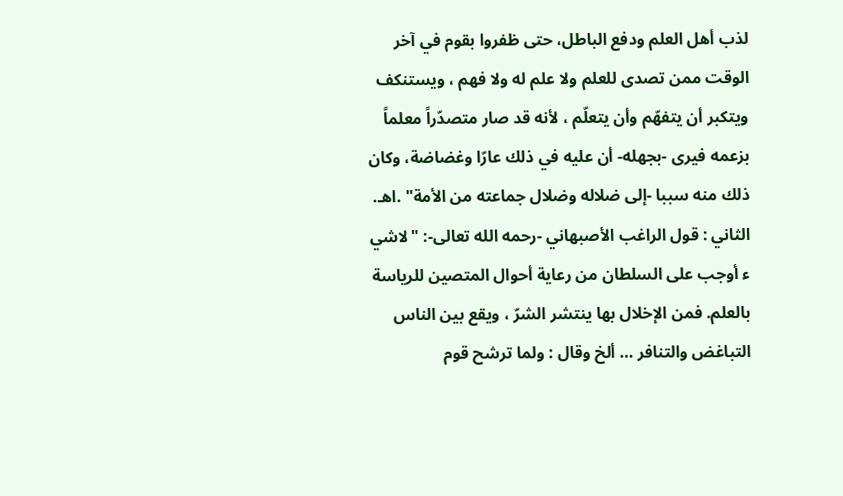لذب أهل العلم ودفع الباطل، حتى ظفروا بقوم في آخر الوقت ممن تصدى للعلم ولا علم له ولا فهم ، ويستنكف ويتكبر أن يتفهّم وأن يتعلّم ، لأنه قد صار متصدّراً معلماً بزعمه فيرى -بجهله- أن عليه في ذلك عارّا وغضاضة، وكان ذلك منه سببا -إلى ضلاله وضلال جماعته من الأمة" .اهـ. الثاني : قول الراغب الأصبهاني -رحمه الله تعالى-: "لاشي ء أوجب على السلطان من رعاية أحوال المتصين للرياسة بالعلم. فمن الإخلال بها ينتشر الشرّ ، ويقع بين الناس التباغض والتنافر … ألخ وقال : ولما ترشح قوم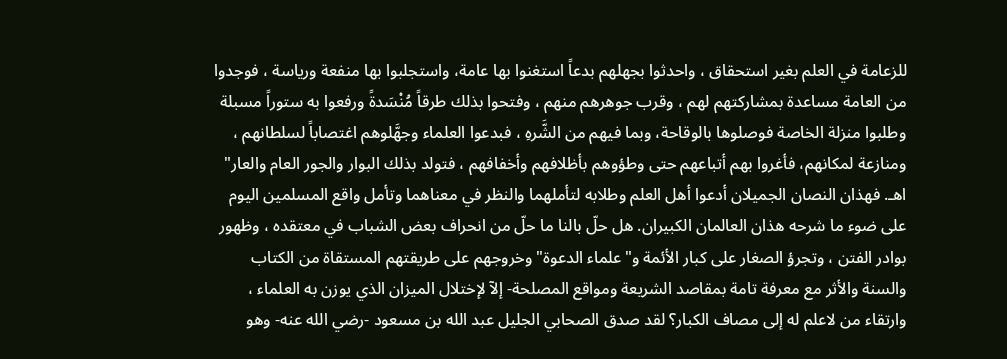للزعامة في العلم بغير استحقاق ، واحدثوا بجهلهم بدعاً استغنوا بها عامة، واستجلبوا بها منفعة ورياسة ، فوجدوا من العامة مساعدة بمشاركتهم لهم ، وقرب جوهرهم منهم ، وفتحوا بذلك طرقاً مُنْسَدةً ورفعوا به ستوراً مسبلة وطلبوا منزلة الخاصة فوصلوها بالوقاحة، وبما فيهم من الشَّرهِ ، فبدعوا العلماء وجهَّلوهم اغتصاباً لسلطانهم ، ومنازعة لمكانهم، فأغروا بهم أتباعهم حتى وطؤوهم بأظلافهم وأخفافهم ، فتولد بذلك البوار والجور العام والعار" اهـ. فهذان النصان الجميلان أدعوا أهل العلم وطلابه لتأملهما والنظر في معناهما وتأمل واقع المسلمين اليوم على ضوء ما شرحه هذان العالمان الكبيران. هل حلّ بالنا ما حلّ من انحراف بعض الشباب في معتقده ، وظهور بوادر الفتن ، وتجرؤ الصغار على كبار الأئمة و"علماء الدعوة" وخروجهم على طريقتهم المستقاة من الكتاب والسنة والأثر مع معرفة تامة بمقاصد الشريعة ومواقع المصلحة- إلآ لإختلال الميزان الذي يوزن به العلماء ، وارتقاء من لاعلم له إلى مصاف الكبار؟ لقد صدق الصحابي الجليل عبد الله بن مسعود -رضي الله عنه- وهو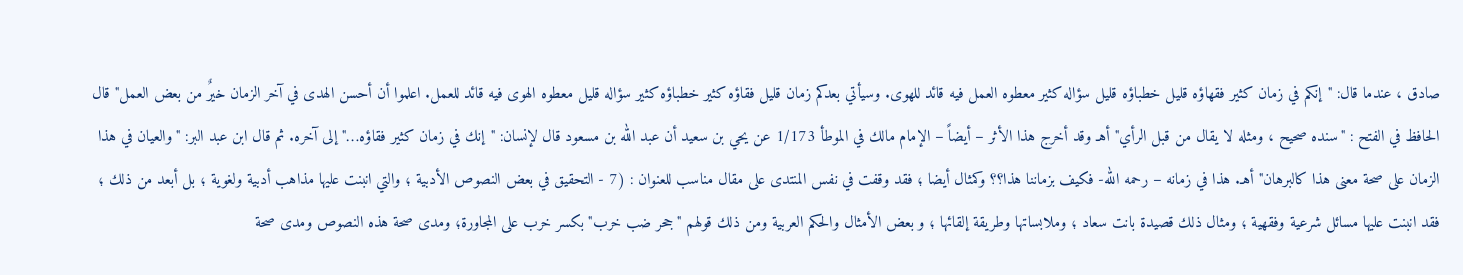صادق ، عندما قال: "إنكم في زمان كثير فقهاؤه قليل خطباؤه قليل سؤاله كثير معطوه العمل فيه قائد للهوى. وسيأتي بعدكم زمان قليل فقاؤه كثير خطباؤه كثير سؤاله قليل معطوه الهوى فيه قائد للعمل. اعلموا أن أحسن الهدى في آخر الزمان خيرٌ من بعض العمل" قال الحافظ في الفتح : "سنده صحيح ، ومثله لا يقال من قبل الرأي" أهـ وقد أخرج هذا الأثر – أيضاً – الإمام مالك في الموطأ 1/173 عن يحي بن سعيد أن عبد الله بن مسعود قال لإنسان: "إنك في زمان كثير فقاؤه…" إلى آخره. ثم قال ابن عبد البر: "والعيان في هذا الزمان على صحة معنى هذا كالبرهان" أهـ. هذا في زمانه – رحمه الله- فكيف بزماننا هذا؟؟ وكمثال أيضا ؛ فقد وقفت في نفس المنتدى على مقال مناسب للعنوان : (7 - التحقيق في بعض النصوص الأدبية ؛ والتي انبنت عليها مذاهب أدبية ولغوية ؛ بل أبعد من ذلك ؛ فقد انبنت عليها مسائل شرعية وفقهية ؛ ومثال ذلك قصيدة بانت سعاد ؛ وملابساتها وطريقة إلقائها ؛ و بعض الأمثال والحكم العربية ومن ذلك قولهم "جحر ضب خرب" بكسر خرب على المجاورة؛ ومدى صحة هذه النصوص ومدى صحة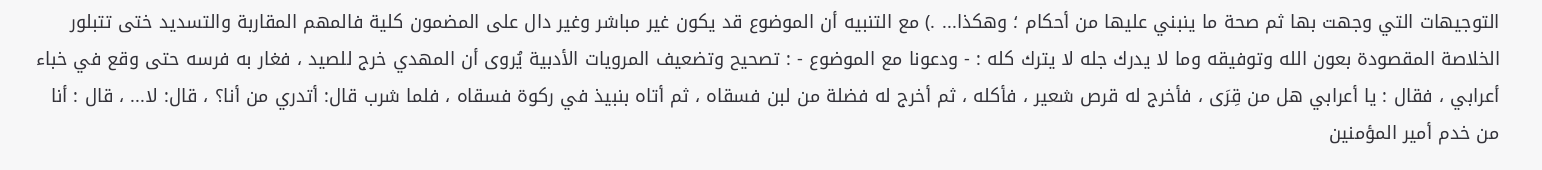التوجيهات التي وجهت بها ثم صحة ما ينبني عليها من أحكام ؛ وهكذا... .) مع التنبيه أن الموضوع قد يكون غير مباشر وغير دال على المضمون كلية فالمهم المقاربة والتسديد ختى تتبلور الخلاصة المقصودة بعون الله وتوفيقه وما لا يدرك جله لا يترك كله : - ودعونا مع الموضوع - : تصحيح وتضعيف المرويات الأدبية يُروى أن المهدي خرج للصيد ، فغار به فرسه حتى وقع في خباء أعرابي ، فقال : يا أعرابي هل من قِرَى ، فأخرج له قرص شعير ، فأكله ، ثم أخرج له فضلة من لبن فسقاه ، ثم أتاه بنبيذ في ركوة فسقاه ، فلما شرب قال: أتدري من أنا؟ ، قال: لا... ، قال : أنا من خدم أمير المؤمنين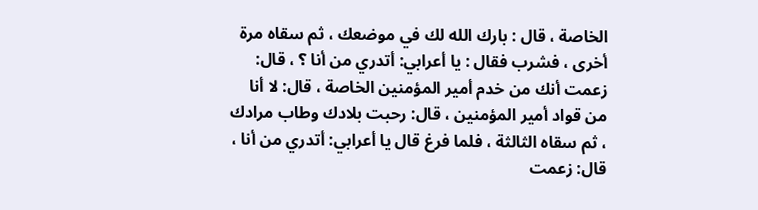الخاصة ، قال : بارك الله لك في موضعك ، ثم سقاه مرة أخرى ، فشرب فقال : يا أعرابي: أتدري من أنا ؟ ، قال: زعمت أنك من خدم أمير المؤمنين الخاصة ، قال: لا أنا من قواد أمير المؤمنين ، قال: رحبت بلادك وطاب مرادك ، ثم سقاه الثالثة ، فلما فرغ قال يا أعرابي: أتدري من أنا ، قال: زعمت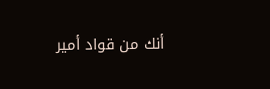أنك من قواد أمير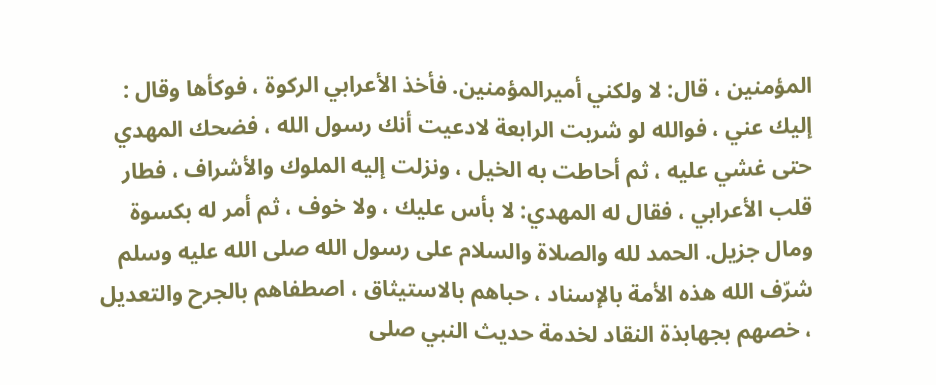المؤمنين ، قال: لا ولكني أميرالمؤمنين. فأخذ الأعرابي الركوة ، فوكأها وقال : إليك عني ، فوالله لو شربت الرابعة لادعيت أنك رسول الله ، فضحك المهدي حتى غشي عليه ، ثم أحاطت به الخيل ، ونزلت إليه الملوك والأشراف ، فطار قلب الأعرابي ، فقال له المهدي: لا بأس عليك ، ولا خوف ، ثم أمر له بكسوة ومال جزيل. الحمد لله والصلاة والسلام على رسول الله صلى الله عليه وسلم شرّف الله هذه الأمة بالإسناد ، حباهم بالاستيثاق ، اصطفاهم بالجرح والتعديل ، خصهم بجهابذة النقاد لخدمة حديث النبي صلى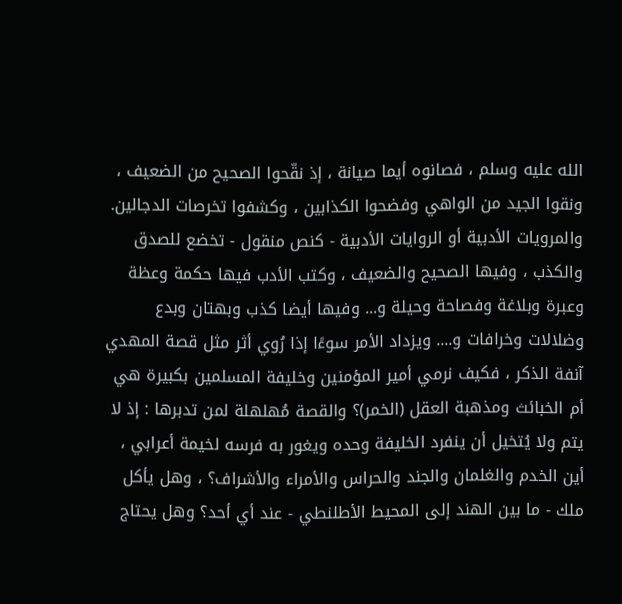الله عليه وسلم ، فصانوه أيما صيانة ، إذ نقّحوا الصحيح من الضعيف ، ونقوا الجيد من الواهي وفضحوا الكذابين ، وكشفوا تخرصات الدجالين. والمرويات الأدبية أو الروايات الأدبية - كنص منقول - تخضع للصدق والكذب ، وفيها الصحيح والضعيف ، وكتب الأدب فيها حكمة وعظة وعبرة وبلاغة وفصاحة وحيلة و... وفيها أيضا كذب وبهتان وبدع وضلالات وخرافات و.... ويزداد الأمر سوءًا إذا رُوي أثر مثل قصة المهدي آنفة الذكر ، فكيف نرمي أمير المؤمنين وخليفة المسلمين بكبيرة هي أم الخبائث ومذهبة العقل (الخمر)؟ والقصة مُهلهلة لمن تدبرها : إذ لا يتم ولا يُتخيل أن ينفرد الخليفة وحده ويغور به فرسه لخيمة أعرابي ، أين الخدم والغلمان والجند والحراس والأمراء والأشراف؟ ، وهل يأكل ملك - ما بين الهند إلى المحيط الأطلنطي - عند أي أحد؟ وهل يحتاج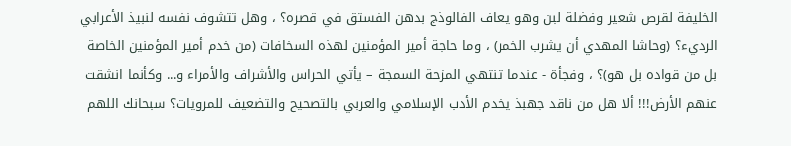الخليفة لقرص شعير وفضلة لبن وهو يعاف الفالوذج بدهن الفستق في قصره؟ ، وهل تتشوف نفسه لنبيذ الأعرابي الرديء؟ (وحاشا المهدي أن يشرب الخمر) ، وما حاجة أمير المؤمنين لهذه السخافات (من خدم أمير المؤمنين الخاصة بل من قواده بل هو)؟ ، وفجأة - عندما تنتهي المزحة السمجة – يأتي الحراس والأشراف والأمراء و... وكأنما انشقت عنهم الأرض!!! ألا هل من ناقد جهبذ يخدم الأدب الإسلامي والعربي بالتصحيح والتضعيف للمرويات؟ سبحانك اللهم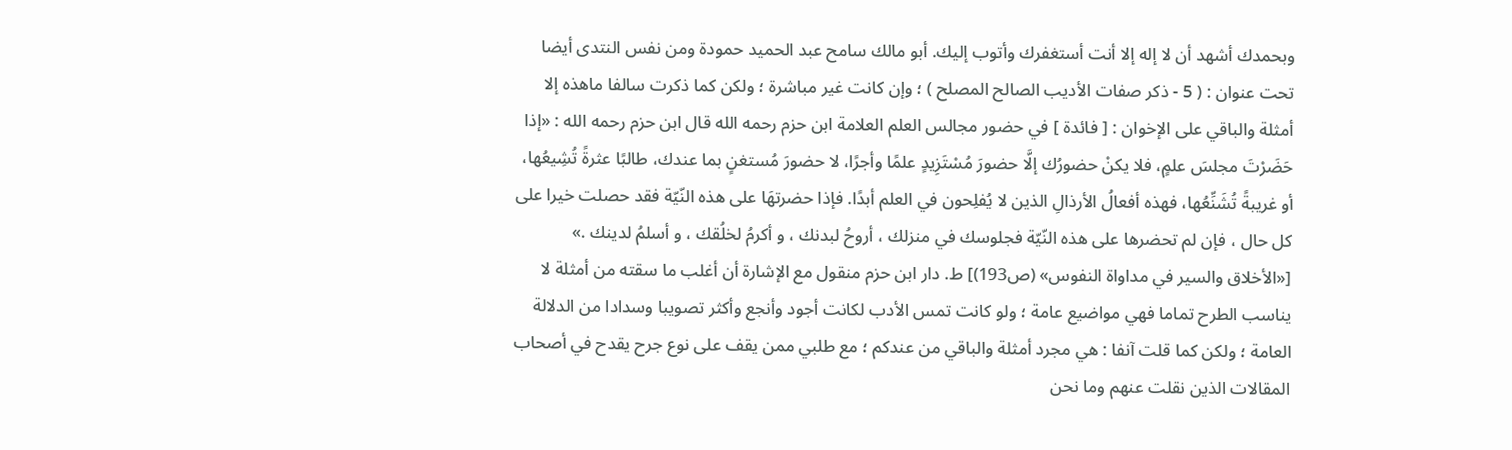وبحمدك أشهد أن لا إله إلا أنت أستغفرك وأتوب إليك. أبو مالك سامح عبد الحميد حمودة ومن نفس النتدى أيضا تحت عنوان : ( 5 - ذكر صفات الأديب الصالح المصلح ) ؛ وإن كانت غير مباشرة ؛ ولكن كما ذكرت سالفا ماهذه إلا أمثلة والباقي على الإخوان : [ فائدة ] في حضور مجالس العلم العلامة ابن حزم رحمه الله قال ابن حزم رحمه الله : «إذا حَضَرْتَ مجلسَ علمٍ، فلا يكنْ حضورُك إلَّا حضورَ مُسْتَزِيدٍ علمًا وأجرًا، لا حضورَ مُستغنٍ بما عندك، طالبًا عثرةً تُشِيعُها، أو غريبةً تُشَنِّعُها، فهذه أفعالُ الأرذالِ الذين لا يُفلِحون في العلم أبدًا. فإذا حضرتهَا على هذه النّيّة فقد حصلت خيرا على كل حال ، فإن لم تحضرها على هذه النّيّة فجلوسك في منزلك ، أروحُ لبدنك ، و أكرمُ لخلُقك ، و أسلمُ لدينك .» [«الأخلاق والسير في مداواة النفوس» (ص193)] ط. دار ابن حزم منقول مع الإشارة أن أغلب ما سقته من أمثلة لا يناسب الطرح تماما فهي مواضيع عامة ؛ ولو كانت تمس الأدب لكانت أجود وأنجع وأكثر تصويبا وسدادا من الدلالة العامة ؛ ولكن كما قلت آنفا : هي مجرد أمثلة والباقي من عندكم ؛ مع طلبي ممن يقف على نوع جرح يقدح في أصحاب المقالات الذين نقلت عنهم وما نحن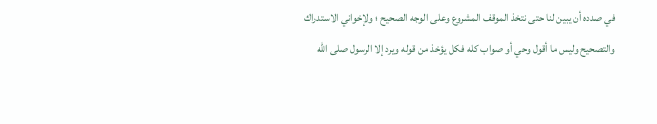في صدده أن يبين لنا حتى نتخذ الموقف المشروع وعلى الوجه الصحيح ؛ ولإخواني الاستدراك والتصحيح وليس ما أقول وحي أو صواب كله فكل يؤخذ من قوله ويرد إلا الرسول صلى الله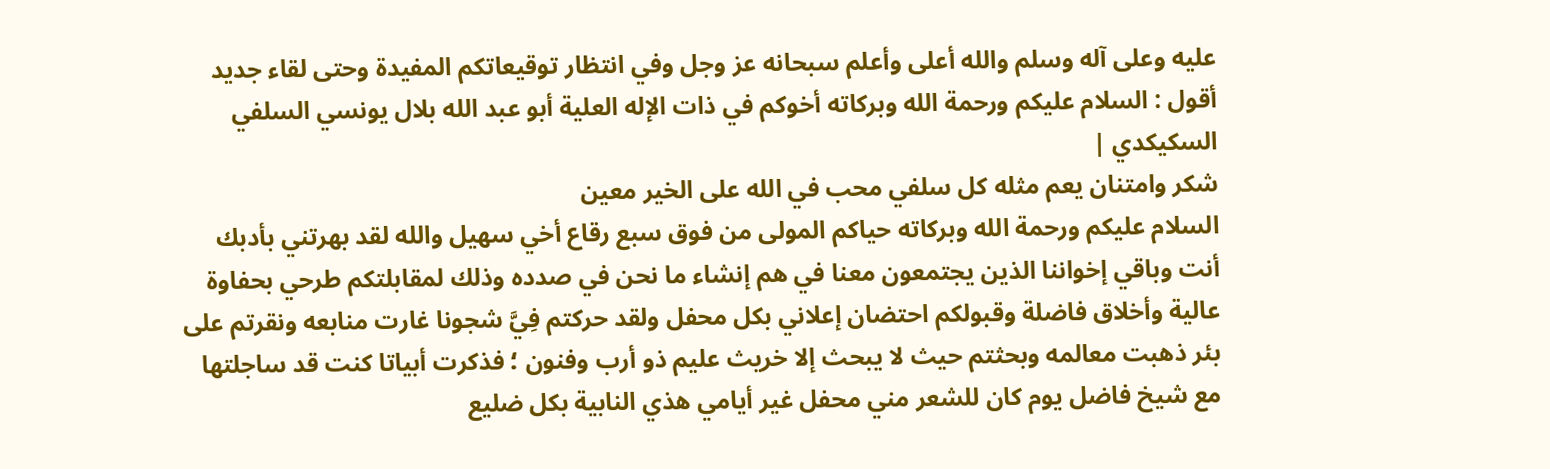عليه وعلى آله وسلم والله أعلى وأعلم سبحانه عز وجل وفي انتظار توقيعاتكم المفيدة وحتى لقاء جديد أقول : السلام عليكم ورحمة الله وبركاته أخوكم في ذات الإله العلية أبو عبد الله بلال يونسي السلفي السكيكدي |
شكر وامتنان يعم مثله كل سلفي محب في الله على الخير معين
السلام عليكم ورحمة الله وبركاته حياكم المولى من فوق سبع رقاع أخي سهيل والله لقد بهرتني بأدبك أنت وباقي إخواننا الذين يجتمعون معنا في هم إنشاء ما نحن في صدده وذلك لمقابلتكم طرحي بحفاوة عالية وأخلاق فاضلة وقبولكم احتضان إعلاني بكل محفل ولقد حركتم فِيَّ شجونا غارت منابعه ونقرتم على بئر ذهبت معالمه وبحثتم حيث لا يبحث إلا خريث عليم ذو أرب وفنون ؛ فذكرت أبياتا كنت قد ساجلتها مع شيخ فاضل يوم كان للشعر مني محفل غير أيامي هذي النابية بكل ضليع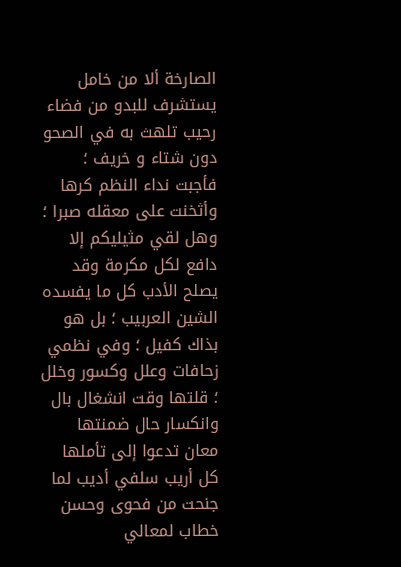الصارخة ألا من خامل يستشرف للبدو من فضاء رحيب تلهث به في الصحو دون شتاء و خريف ؛ فأجبت نداء النظم كرها وأثخنت على معقله صبرا ؛ وهل لقي مثيليكم إلا دافع لكل مكرمة وقد يصلح الأدب كل ما يفسده الشين العربيب ؛ بل هو بذاك كفيل ؛ وفي نظمي زحافات وعلل وكسور وخلل ؛ قلتها وقت انشغال بال وانكسار حال ضمنتها معان تدعوا إلى تأملها كل أريب سلفي أديب لما جنحت من فحوى وحسن خطاب لمعالي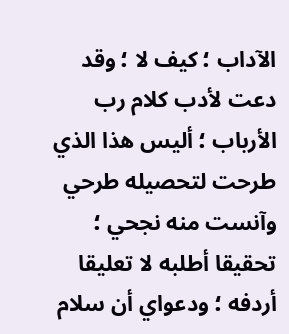الآداب ؛ كيف لا ؛ وقد دعت لأدب كلام رب الأرباب ؛ أليس هذا الذي طرحت لتحصيله طرحي وآنست منه نجحي ؛ تحقيقا أطلبه لا تعليقا أردفه ؛ ودعواي أن سلام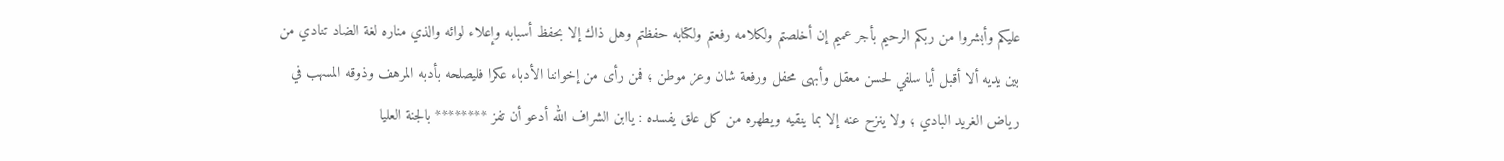عليكم وأبشروا من ربكم الرحيم بأجر عميم إن أخلصتم ولكلامه رفعتم ولكتابه حفظتم وهل ذاك إلا بحفظ أسبابه وإعلاء لوائه والذي مناره لغة الضاد تنادي من بين يديه ألا أقبل أيا سلفي لحسن معقل وأبهى محفل ورفعة شان وعز موطن ؛ فمن رأى من إخواننا الأدباء عكرا فليصلحه بأدبه المرهف وذوقه المسهب في رياض الغريد البادي ؛ ولا ينزح عنه إلا بما ينقيه ويطهره من كل علق يفسده : ياابن الشراف الله أدعو أن تفز ******** بالجنة العليا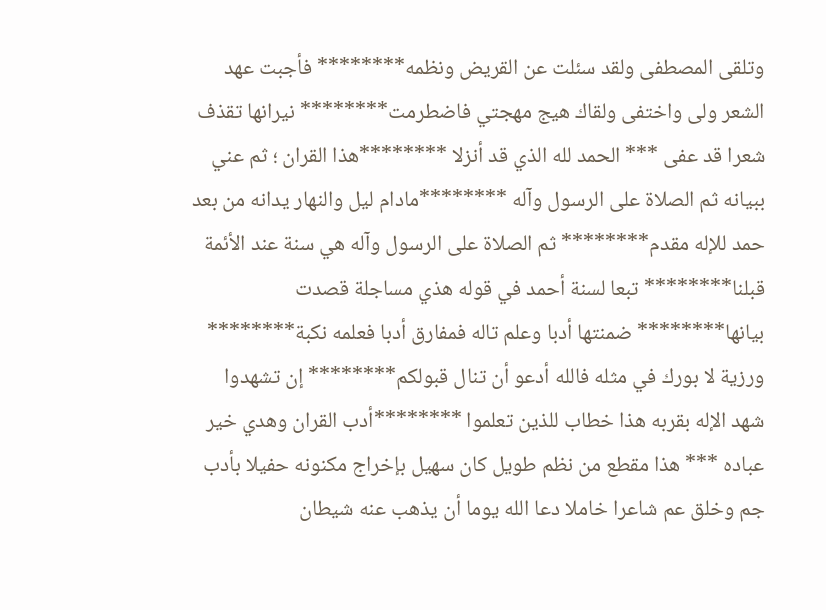وتلقى المصطفى ولقد سئلت عن القريض ونظمه******** فأجبت عهد الشعر ولى واختفى ولقاك هيج مهجتي فاضطرمت******** نيرانها تقذف شعرا قد عفى *** الحمد لله الذي قد أنزلا ********هذا القران ؛ ثم عني ببيانه ثم الصلاة على الرسول وآله ********مادام ليل والنهار يدانه من بعد حمد للإله مقدم******** ثم الصلاة على الرسول وآله هي سنة عند الأئمة قبلنا******** تبعا لسنة أحمد في قوله هذي مساجلة قصدت بيانها******** ضمنتها أدبا وعلم تاله فمفارق أدبا فعلمه نكبة******** ورزية لا بورك في مثله فالله أدعو أن تنال قبولكم******** إن تشهدوا شهد الإله بقربه هذا خطاب للذين تعلموا ********أدب القران وهدي خير عباده *** هذا مقطع من نظم طويل كان سهيل بإخراج مكنونه حفيلا بأدب جم وخلق عم شاعرا خاملا دعا الله يوما أن يذهب عنه شيطان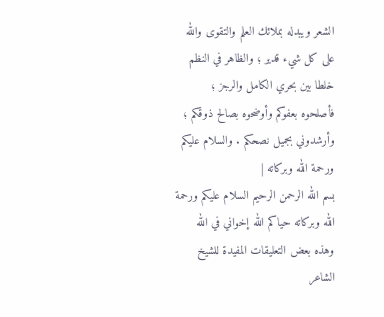الشعر ويبدله بملائك العلم والتقوى والله على كل شيء قدير ؛ والظاهر في النظم خلطا بين بحري الكامل والرجز ؛ فأصلحوه بعفوكم وأوضحوه بصالح ذوقكم ؛ وأرشدوني بجميل نصحكم . والسلام عليكم ورحمة الله وبركاته |
بسم الله الرحمن الرحيم السلام عليكم ورحمة الله وبركاته حياكم الله إخواني في الله وهذه بعض التعليقات المفيدة للشيخ الشاعر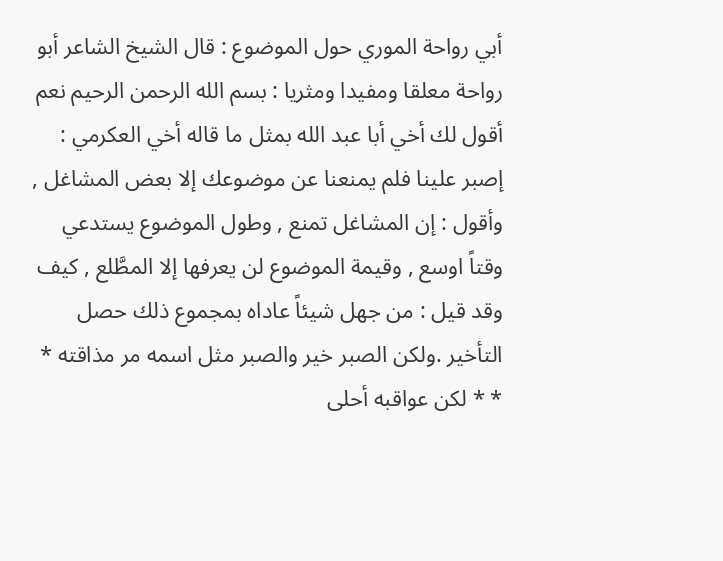أبي رواحة الموري حول الموضوع : قال الشيخ الشاعر أبو رواحة معلقا ومفيدا ومثريا : بسم الله الرحمن الرحيم نعم أقول لك أخي أبا عبد الله بمثل ما قاله أخي العكرمي : إصبر علينا فلم يمنعنا عن موضوعك إلا بعض المشاغل , وأقول : إن المشاغل تمنع , وطول الموضوع يستدعي وقتاً اوسع , وقيمة الموضوع لن يعرفها إلا المطَّلع , كيف وقد قيل : من جهل شيئاً عاداه بمجموع ذلك حصل التأخير .ولكن الصبر خير والصبر مثل اسمه مر مذاقته * * * لكن عواقبه أحلى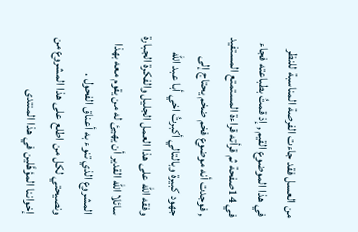من العسل فقد جاءت الفرصة المناسبة للنظر في هذا الموضوع القيم , إذ قمتُ بطباعته فجاء في 14صفحة ثم قرأته قراءة المستمتع المستفيد , فوجدت أنه موضوع فخم ضخم يحتاج إلى جهود كبيرة وبالتالي أكبرتُ اخي أبا عبد الله وفقه الله على هذا العمل الجليل والفكرة الجبارة سائلا الله القدير أن يهيئ له من يقوم معه بهذا المشروع الذي تنوء به أعناق الفحول . ونصيحتي لكل من اطلع على هذا المشروع من إخواننا المؤهَّلين في هذا المنتدى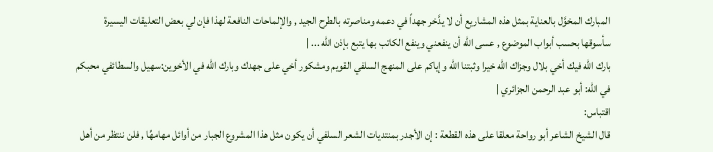المبارك المخوَّل بالعناية بمثل هذه المشاريع أن لا يدَّخر جهداً في دعمه ومناصرته بالطرح الجيد , والإلماحات النافعة لهذا فإن لي بعض التعليقات اليسيرة سأسوقها بحسب أبواب الموضوع , عسى الله أن ينفعني وينفع الكاتب بها يتبع بإذن الله ... |
بارك الله فيك أخي بلال وجزاك الله خيرا وثبتنا الله وإياكم على المنهج السلفي القويم ومشكور أخي على جهدك وبارك الله في الأخوين:سهيل والسطائفي محبكم في الله: أبو عبد الرحمن الجزائري |
اقتباس:
قال الشيخ الشاعر أبو رواحة معلقا على هذه القطعة : إن الأجدر بمنتديات الشعر السلفي أن يكون مثل هذا المشروع الجبار من أوائل مهامهِّا , فلن ننتظر من أهل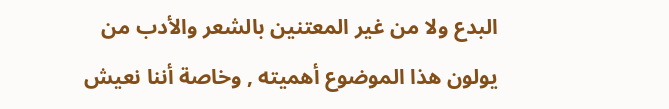البدع ولا من غير المعتنين بالشعر والأدب من يولون هذا الموضوع أهميته , وخاصة أننا نعيش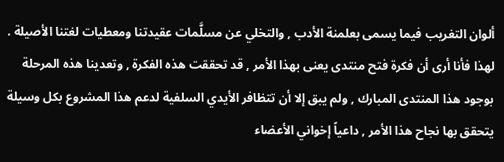ألوان التغريب فيما يسمى بعلمنة الأدب , والتخلي عن مسلَّمات عقيدتنا ومعطيات لغتنا الأصيلة . لهذا فأنا أرى أن فكرة فتح منتدى يعنى بهذا الأمر , قد تحققت هذه الفكرة , وتعدينا هذه المرحلة بوجود هذا المنتدى المبارك , ولم يبق إلا أن تتظافر الأيدي السلفية لدعم هذا المشروع بكل وسيلة يتحقق بها نجاح هذا الأمر , داعياً إخواني الأعضاء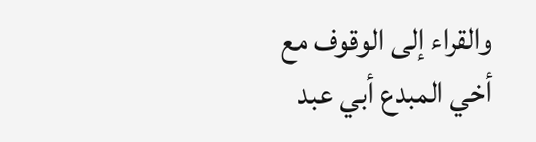والقراء إلى الوقوف مع أخي المبدع أبي عبد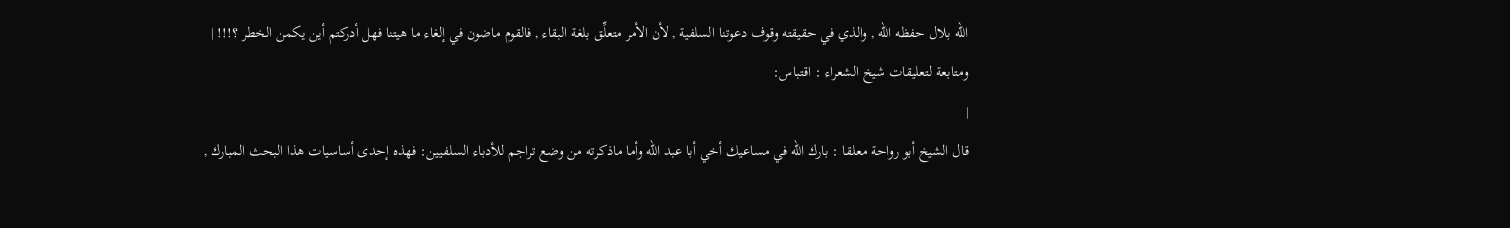الله بلال حفظه الله , والذي في حقيقته وقوف دعوتنا السلفية , لأن الأمر متعلِّق بلغة البقاء , فالقوم ماضون في إلغاء ما هيتنا فهل أدركتم أين يكمن الخطر ؟!!! |
ومتابعة لتعليقات شيخ الشعراء : اقتباس:
|
قال الشيخ أبو رواحة معلقا : بارك الله في مساعيك أخي أبا عبد الله وأما ماذكرته من وضع تراجم للأدباء السلفيين: فهذه إحدى أساسيات هذا البحث المبارك ,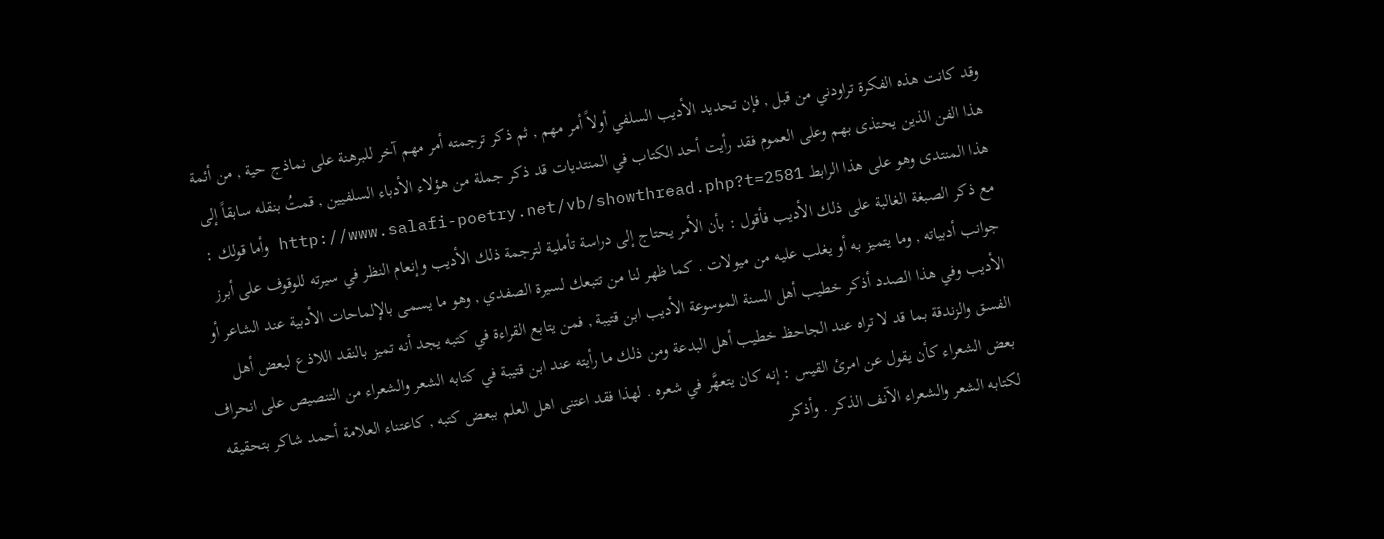وقد كانت هذه الفكرة تراودني من قبل , فإن تحديد الأديب السلفي أولاً أمر مهم , ثم ذكر ترجمته أمر مهم آخر للبرهنة على نماذج حية , من أئمة هذا الفن الذين يحتذى بهم وعلى العموم فقد رأيت أحد الكتاب في المنتديات قد ذكر جملة من هؤلاء الأدباء السلفيين , قمتُ بنقله سابقاً إلى هذا المنتدى وهو على هذا الرابط http://www.salafi-poetry.net/vb/showthread.php?t=2581 وأما قولك : مع ذكر الصبغة الغالبة على ذلك الأديب فأقول : بأن الأمر يحتاج إلى دراسة تأملية لترجمة ذلك الأديب وإنعام النظر في سيرته للوقوف على أبرز جوانب أدبياته , وما يتميز به أو يغلب عليه من ميولات . كما ظهر لنا من تتبعك لسيرة الصفدي , وهو ما يسمى بالإلماحات الأدبية عند الشاعر أو الأديب وفي هذا الصدد أذكر خطيب أهل السنة الموسوعة الأديب ابن قتيبة , فمن يتابع القراءة في كتبه يجد أنه تميز بالنقد اللاذع لبعض أهل الفسق والزندقة بما قد لا تراه عند الجاحظ خطيب أهل البدعة ومن ذلك ما رأيته عند ابن قتيبة في كتابه الشعر والشعراء من التنصيص على انحراف بعض الشعراء كأن يقول عن امرئ القيس : إنه كان يتعهَّر في شعره . لهذا فقد اعتنى اهل العلم ببعض كتبه , كاعتناء العلامة أحمد شاكر بتحقيقه لكتابه الشعر والشعراء الآنف الذكر . وأذكر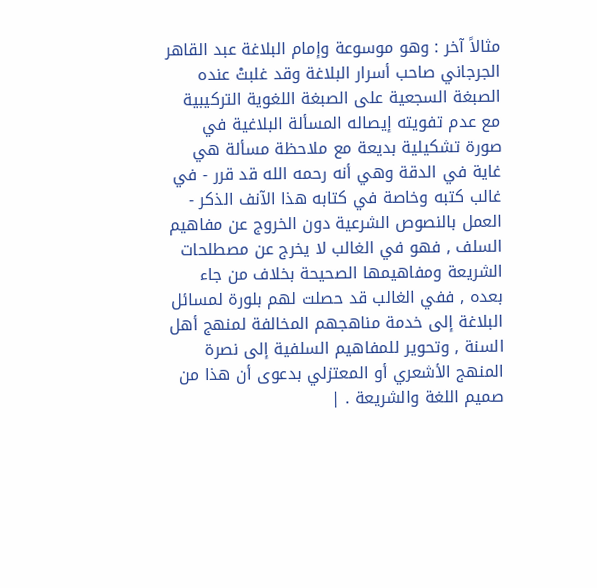مثالاً آخر : وهو موسوعة وإمام البلاغة عبد القاهر الجرجاني صاحب أسرار البلاغة وقد غلبتْ عنده الصبغة السجعية على الصبغة اللغوية التركيبية مع عدم تفويته إيصاله المسألة البلاغية في صورة تشكيلية بديعة مع ملاحظة مسألة هي غاية في الدقة وهي أنه رحمه الله قد قرر - في غالب كتبه وخاصة في كتابه هذا الآنف الذكر - العمل بالنصوص الشرعية دون الخروج عن مفاهيم السلف , فهو في الغالب لا يخرج عن مصطلحات الشريعة ومفاهيمها الصحيحة بخلاف من جاء بعده , ففي الغالب قد حصلت لهم بلورة لمسائل البلاغة إلى خدمة مناهجهم المخالفة لمنهج أهل السنة , وتحوير للمفاهيم السلفية إلى نصرة المنهج الأشعري أو المعتزلي بدعوى أن هذا من صميم اللغة والشريعة . |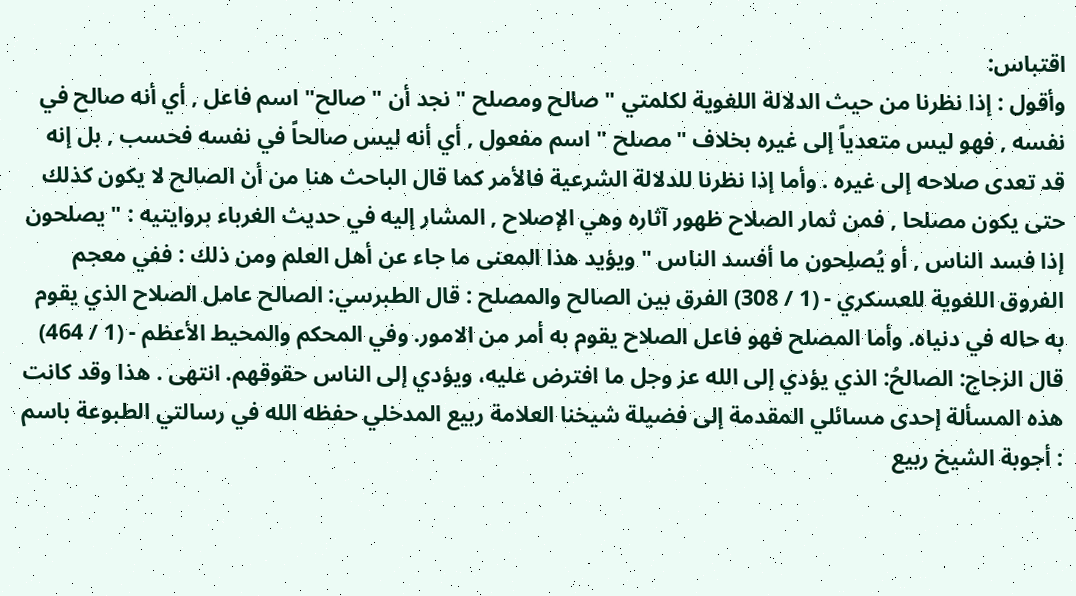اقتباس:
وأقول : إذا نظرنا من حيث الدلالة اللغوية لكلمتي " صالح ومصلح " نجد أن "صالح" اسم فاعل , أي أنه صالح في نفسه , فهو ليس متعدياً إلى غيره بخلاف "مصلح " اسم مفعول , أي أنه ليس صالحاً في نفسه فحسب , بل إنه قد تعدى صلاحه إلى غيره . وأما إذا نظرنا للدلالة الشرعية فالأمر كما قال الباحث هنا من أن الصالح لا يكون كذلك حتى يكون مصلحا , فمن ثمار الصلاح ظهور آثاره وهي الإصلاح , المشار إليه في حديث الغرباء بروايتيه : " يصلحون إذا فسد الناس , أو يُصلِحون ما أفسد الناس " ويؤيد هذا المعنى ما جاء عن أهل العلم ومن ذلك : ففي معجم الفروق اللغوية للعسكري - (1 / 308) الفرق بين الصالح والمصلح : قال الطبرسي: الصالح عامل الصلاح الذي يقوم به حاله في دنياه. وأما المصلح فهو فاعل الصلاح يقوم به أمر من الامور. وفي المحكم والمحيط الأعظم - (1 / 464) قال الزجاج: الصالحُ: الذي يؤدي إلى الله عز وجل ما افترض عليه، ويؤدي إلى الناس حقوقهم. انتهى . هذا وقد كانت هذه المسألة إحدى مسائلي المقدمة إلى فضيلة شيخنا العلامة ربيع المدخلي حفظه الله في رسالتي الطبوعة باسم : أجوبة الشيخ ربيع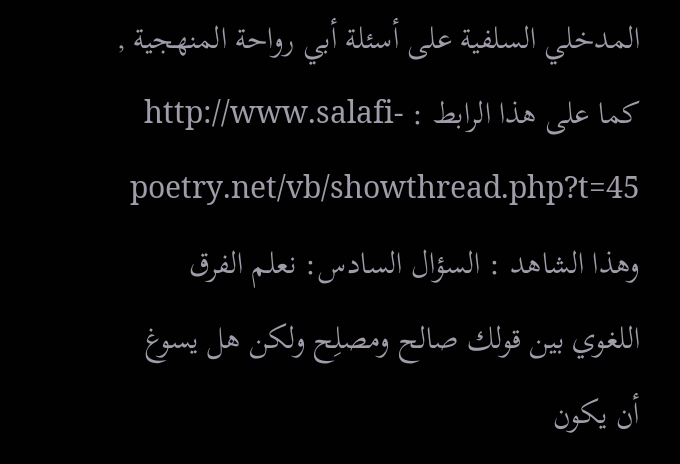المدخلي السلفية على أسئلة أبي رواحة المنهجية , كما على هذا الرابط : http://www.salafi-poetry.net/vb/showthread.php?t=45 وهذا الشاهد : السؤال السادس: نعلم الفرق اللغوي بين قولك صالح ومصلِح ولكن هل يسوغ أن يكون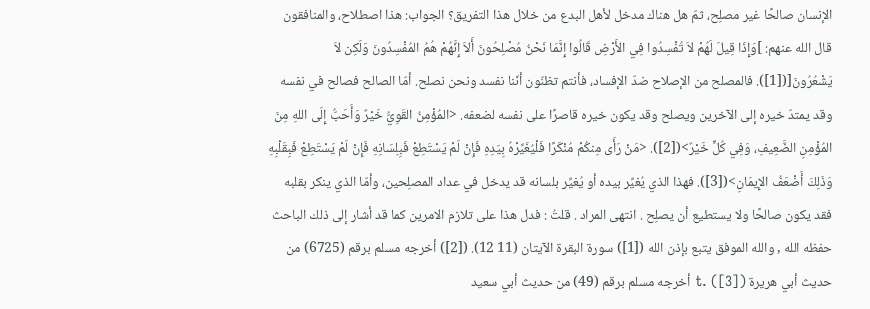الإنسان صالحًا غير مصلِح، ثمّ هل هناك مدخل لأهل البدع من خلال هذا التفريق؟ الجواب: هذا اصطلاح، والمنافقون قال الله عنهم: ]وَإِذَا قِيلَ لَهُمْ لاَ تُفْسِدُوا فِي الأَرْضِ قَالُوا إِنَّمَا نَحْنُ مُصْلِحُونَ أَلاَ إِنَّهُمْ هُمُ المُفْسِدُونَ وَلَكِن لاَ يَشْعُرُونَ[([1]). فالمصلح من الإصلاح ضدّ الإفساد، فأنتم تظنّون أنّنا نفسد ونحن نصلح. أمّا الصالح فصالح في نفسه وقد يمتدّ خيره إلى الآخرين ويصلح وقد يكون خيره قاصرًا على نفسه لضعفه. <المُؤْمِنُ القَوِيُّ خَيْرٌ وَأَحَبُّ إِلَى اللهِ مِنَ المُؤْمِنِ الضَّعِيفِ، وَفِي كُلٍّ خَيْرٌ>([2]). <مَنْ رَأَى مِنكُمْ مُنْكَرًا فَلْيُغَيِّرْهُ بِيَدِهِ فَإِنْ لَمْ يَسْتَطِعْ فَبِلِسَانِهِ فَإِنْ لَمْ يَسْتَطِعْ فَبِقَلْبِهِ وَذَلِكَ أَضْعَفُ الإِيمَانِ>([3]). فهذا الذي يُغيِّر بيده أو يُغيِّر بلسانه قد يدخل في عداد المصلِحين، وأمّا الذي ينكر بقلبه فقد يكون صالحًا ولا يستطيع أن يصلِح . انتهى المراد . قلتُ : فدل هذا على تلازم الامرين كما قد أشار إلى ذلك الباحث حفظه الله , والله الموفق يتبع بإذن الله ([1]) سورة البقرة الآيتان (11 12). ([2]) أخرجه مسلم برقم (6725) من حديث أبي هريرة t. ([3]) أخرجه مسلم برقم (49) من حديث أبي سعيد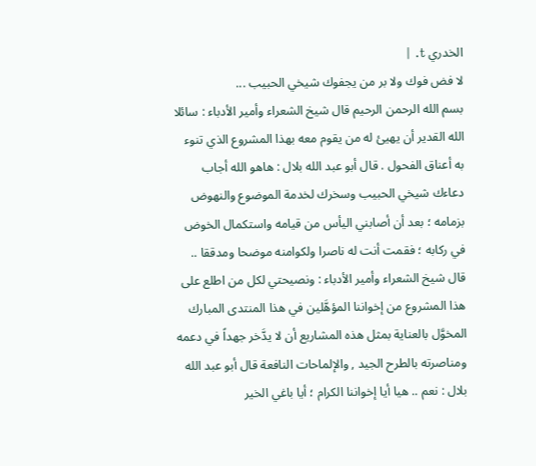الخدري t. |
لا فض فوك ولا بر من يجفوك شيخي الحبيب ...
بسم الله الرحمن الرحيم قال شيخ الشعراء وأمير الأدباء : سائلا الله القدير أن يهيئ له من يقوم معه بهذا المشروع الذي تنوء به أعناق الفحول . قال أبو عبد الله بلال : هاهو الله أجاب دعاءك شيخي الحبيب وسخرك لخدمة الموضوع والنهوض بزمامه ؛ بعد أن أصابني اليأس من قيامه واستكمال الخوض في ركابه ؛ فقمت أنت له ناصرا ولكوامنه موضحا ومدققا .. قال شيخ الشعراء وأمير الأدباء : ونصيحتي لكل من اطلع على هذا المشروع من إخواننا المؤهَّلين في هذا المنتدى المبارك المخوَّل بالعناية بمثل هذه المشاريع أن لا يدَّخر جهداً في دعمه ومناصرته بالطرح الجيد , والإلماحات النافعة قال أبو عبد الله بلال : نعم .. هيا أيا إخواننا الكرام ؛ أيا باغي الخير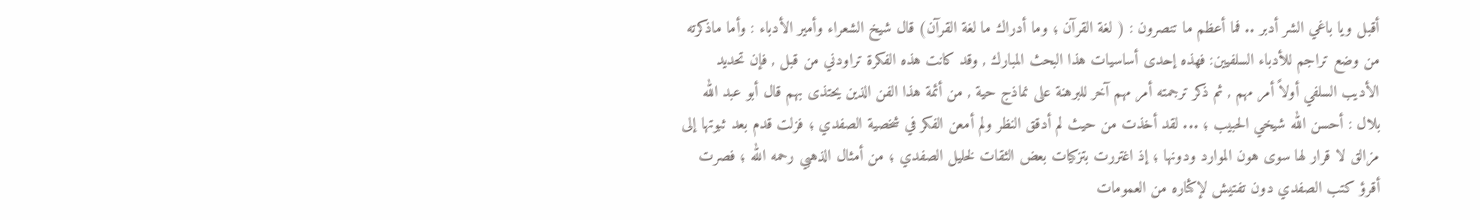أقبل ويا باغي الشر أدبر .. فما أعظم ما تنصرون : ( لغة القرآن ؛ وما أدراك ما لغة القرآن) قال شيخ الشعراء وأمير الأدباء : وأما ماذكرته من وضع تراجم للأدباء السلفيين: فهذه إحدى أساسيات هذا البحث المبارك , وقد كانت هذه الفكرة تراودني من قبل , فإن تحديد الأديب السلفي أولاً أمر مهم , ثم ذكر ترجمته أمر مهم آخر للبرهنة على نماذج حية , من أئمة هذا الفن الذين يحتذى بهم قال أبو عبد الله بلال : أحسن الله شيخي الحبيب ؛ ... لقد أخذت من حيث لم أدقق النظر ولم أمعن الفكر في شخصية الصفدي ؛ فزلت قدم بعد ثبوتها إلى مزالق لا قرار لها سوى هون الموارد ودونها ؛ إذ اغتررت بتزكيات بعض الثقات لخليل الصفدي ؛ من أمثال الذهبي رحمه الله ؛ فصرت أقرؤ كتب الصفدي دون تفتيش لإكثاره من العمومات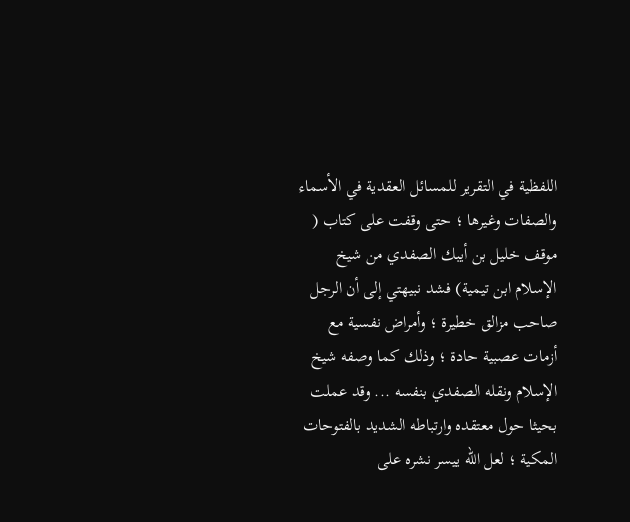اللفظية في التقرير للمسائل العقدية في الأسماء والصفات وغيرها ؛ حتى وقفت على كتاب ( موقف خليل بن أيبك الصفدي من شيخ الإسلام ابن تيمية) فشد نبيهتي إلى أن الرجل صاحب مزالق خطيرة ؛ وأمراض نفسية مع أزمات عصبية حادة ؛ وذلك كما وصفه شيخ الإسلام ونقله الصفدي بنفسه ... وقد عملت بحيثا حول معتقده وارتباطه الشديد بالفتوحات المكية ؛ لعل الله ييسر نشره على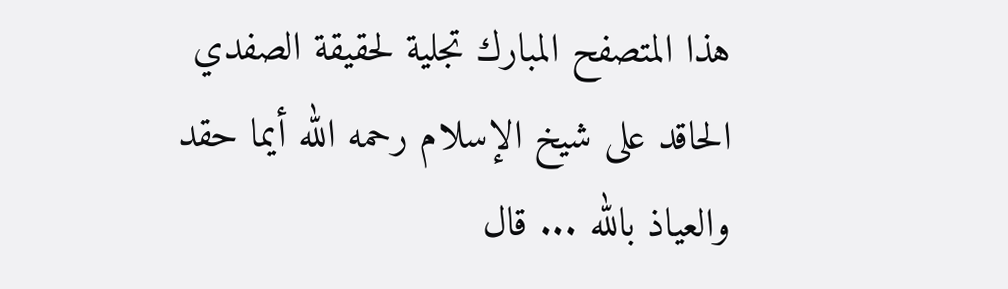هذا المتصفح المبارك تجلية لحقيقة الصفدي الحاقد على شيخ الإسلام رحمه الله أيما حقد والعياذ بالله ... قال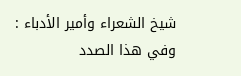شيخ الشعراء وأمير الأدباء : وفي هذا الصدد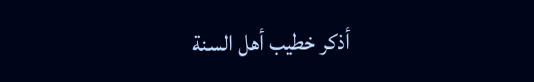أذكر خطيب أهل السنة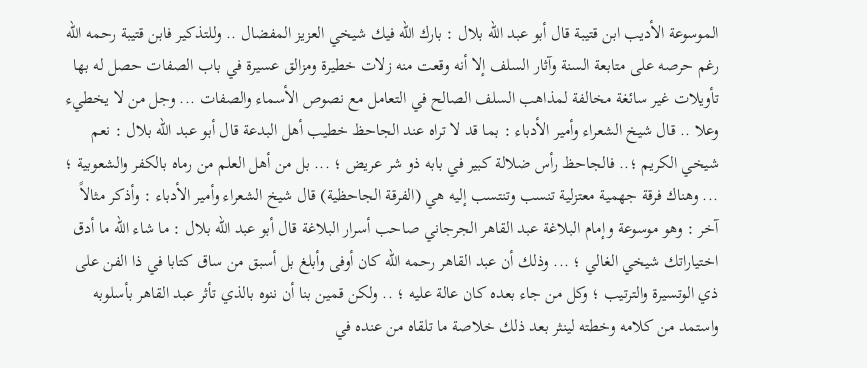الموسوعة الأديب ابن قتيبة قال أبو عبد الله بلال : بارك الله فيك شيخي العزيز المفضال .. وللتذكير فابن قتيبة رحمه الله رغم حرصه على متابعة السنة وآثار السلف إلا أنه وقعت منه زلات خطيرة ومزالق عسيرة في باب الصفات حصل له بها تأويلات غير سائغة مخالفة لمذاهب السلف الصالح في التعامل مع نصوص الأسماء والصفات ... وجل من لا يخطيء وعلا .. قال شيخ الشعراء وأمير الأدباء : بما قد لا تراه عند الجاحظ خطيب أهل البدعة قال أبو عبد الله بلال : نعم شيخي الكريم ؛.. فالجاحظ رأس ضلالة كبير في بابه ذو شر عريض ؛ ... بل من أهل العلم من رماه بالكفر والشعوبية ؛ ... وهناك فرقة جهمية معتزلية تنسب وتنتسب إليه هي (الفرقة الجاحظية) قال شيخ الشعراء وأمير الأدباء : وأذكر مثالاً آخر : وهو موسوعة وإمام البلاغة عبد القاهر الجرجاني صاحب أسرار البلاغة قال أبو عبد الله بلال : ما شاء الله ما أدق اختياراتك شيخي الغالي ؛ ... وذلك أن عبد القاهر رحمه الله كان أوفى وأبلغ بل أسبق من ساق كتابا في ذا الفن على ذي الوتسيرة والترتيب ؛ وكل من جاء بعده كان عالة عليه ؛ .. ولكن قمين بنا أن ننوه بالذي تأثر عبد القاهر بأسلوبه واستمد من كلامه وخطته لينثر بعد ذلك خلاصة ما تلقاه من عنده في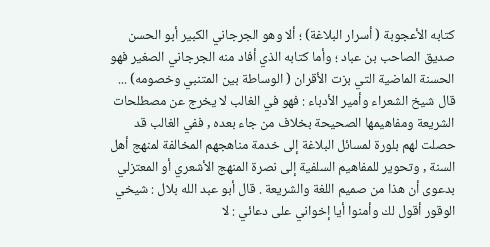كتابه الأعجوبة ( أسرار البلاغة) ؛ ألا وهو الجرجاني الكبير أبو الحسن صديق الصاحب بن عباد ؛ وأما كتابه الذي أفاد منه الجرجاني الصغير فهو الحسنة الماضية التي بزت الأقران ( الوساطة بين المتنبي وخصومه) ... قال شيخ الشعراء وأمير الأدباء : فهو في الغالب لا يخرج عن مصطلحات الشريعة ومفاهيمها الصحيحة بخلاف من جاء بعده , ففي الغالب قد حصلت لهم بلورة لمسائل البلاغة إلى خدمة مناهجهم المخالفة لمنهج أهل السنة , وتحوير للمفاهيم السلفية إلى نصرة المنهج الأشعري أو المعتزلي بدعوى أن هذا من صميم اللغة والشريعة . قال أبو عبد الله بلال : شيخي الوقور أقول لك وأمنوا أيا إخواني على دعائي : لا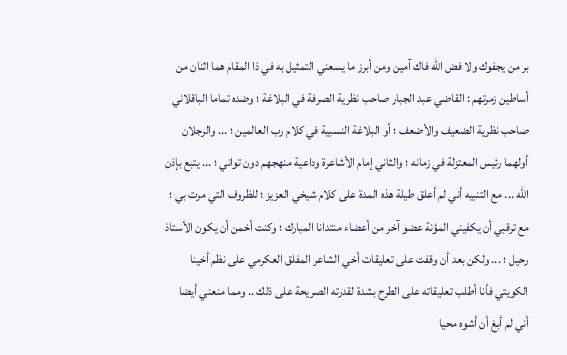بر من يجفوك ولا فض الله فاك آمين ومن أبرز ما يسعني التمثيل به في ذا المقام هما اثنان من أساطين زمرتهم : القاضي عبد الجبار صاحب نظرية الصرفة في البلاغة ؛ وضده تماما الباقلاني صاحب نظرية الضعيف والأضعف ؛ أو البلاغة النسبية في كلام رب العالمين ؛ ... والرجلان أولهما رئيس المعتزلة في زمانه ؛ والثاني إمام الأشاعرة وداعية منهجهم دون تواني ؛ ... يتبع بإذن الله ... مع التنبيه أني لم أعلق طيلة هذه المدة على كلام شيخي العزيز ؛ للظروف التي مرت بي ؛ مع ترقبي أن يكفيني المؤنة عضو آخر من أعضاء منتدانا المبارك ؛ وكنت أخمن أن يكون الأستاذ رحيل ؛ ... ولكن بعد أن وقفت على تعليقات أخي الشاعر المفلق العكرمي على نظم أخينا الكويتي فأنا أطلب تعليقاته على الطرح بشدة لقدرته الصريحة على ذلك .. ومما منعني أيضا أني لم أبغ أن أشوه محيا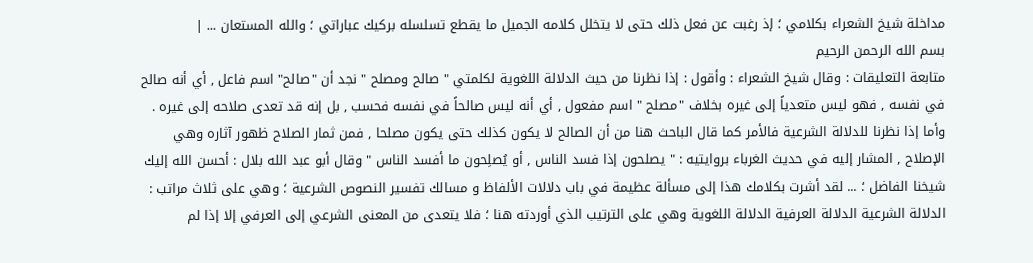مداخلة شيخ الشعراء بكلامي ؛ إذ رغبت عن فعل ذلك حتى لا يتخلل كلامه الجميل ما يقطع تسلسله بركيك عباراتي ؛ والله المستعان ... |
بسم الله الرحمن الرحيم
متابعة التعليقات : وقال شيخ الشعراء : وأقول : إذا نظرنا من حيث الدلالة اللغوية لكلمتي " صالح ومصلح " نجد أن "صالح" اسم فاعل , أي أنه صالح في نفسه , فهو ليس متعدياً إلى غيره بخلاف "مصلح " اسم مفعول , أي أنه ليس صالحاً في نفسه فحسب , بل إنه قد تعدى صلاحه إلى غيره . وأما إذا نظرنا للدلالة الشرعية فالأمر كما قال الباحث هنا من أن الصالح لا يكون كذلك حتى يكون مصلحا , فمن ثمار الصلاح ظهور آثاره وهي الإصلاح , المشار إليه في حديث الغرباء بروايتيه : " يصلحون إذا فسد الناس , أو يُصلِحون ما أفسد الناس " وقال أبو عبد الله بلال : أحسن الله إليك شيخنا الفاضل ؛ ... لقد أشرت بكلامك هذا إلى مسألة عظيمة في باب دلالات الألفاظ و مسالك تفسير النصوص الشرعية ؛ وهي على ثلاث مراتب : الدلالة الشرعية الدلالة العرفية الدلالة اللغوية وهي على الترتيب الذي أوردته هنا ؛ فلا يتعدى من المعنى الشرعي إلى العرفي إلا إذا لم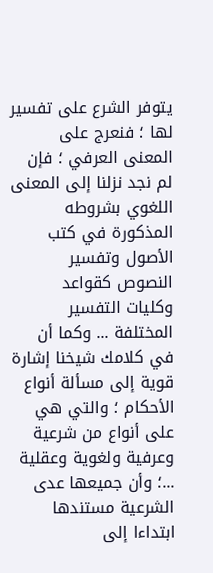يتوفر الشرع على تفسير لها ؛ فنعرج على المعنى العرفي ؛ فإن لم نجد نزلنا إلى المعنى اللغوي بشروطه المذكورة في كتب الأصول وتفسير النصوص كقواعد وكليات التفسير المختلفة ... وكما أن في كلامك شيخنا إشارة قوية إلى مسألة أنواع الأحكام ؛ والتي هي على أنواع من شرعية وعرفية ولغوية وعقلية ...؛ وأن جميعها عدى الشرعية مستندها ابتداءا إلى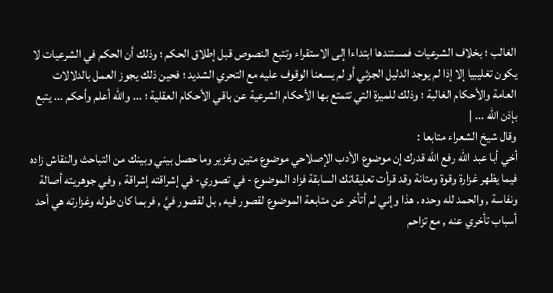الغالب ؛ بخلاف الشرعيات فمستندها ابتداءا إلى الاستقراء وتتبع النصوص قبل إطلاق الحكم ؛ وذلك أن الحكم في الشرعيات لا يكون تغليبيا إلا إذا لم يوجد الدليل الجزئي أو لم يسعنا الوقوف عليه مع التحري الشديد ؛ فحين ذلك يجوز العمل بالدلالات العامة والأحكام الغالبة ؛ وذلك للميزة التي تتمتع بها الأحكام الشرعية عن باقي الأحكام العقلية ؛ ... والله أعلم وأحكم ... يتبع بإذن الله ... |
وقال شيخ الشعراء متابعا :
أخي أبا عبد الله رفع الله قدرك إن موضوع الأدب الإصلاحي موضوع متين وغزير وما حصل بيني وبينك من التباحث والنقاش زاده فيما يظهر غزارة وقوة ومتانة وقد قرأت تعليقاتك السابقة فزاد الموضوع - في تصوري- في إشراقته إشراقة , وفي جوهريته أصالة ونفاسة , والحمد لله وحده . هذا وإني لم أتأخر عن متابعة الموضوع لقصور فيه , بل لقصور فيَّ , فربما كان طوله وغزارته هي أحد أسباب تأخري عنه , مع تزاحم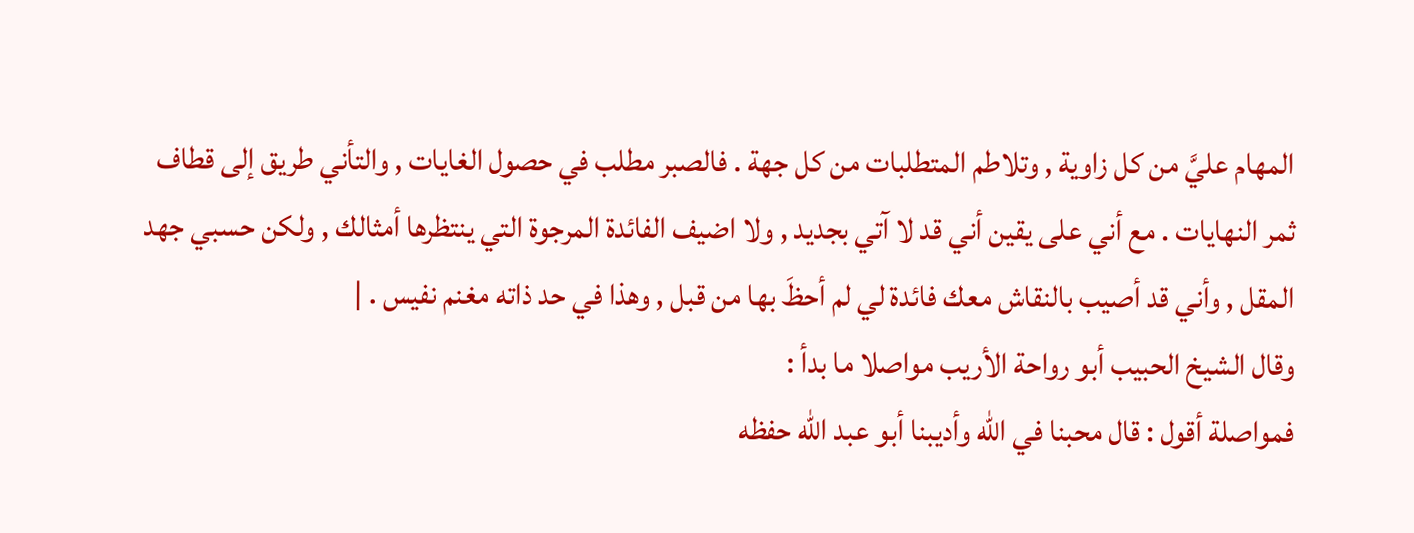المهام عليَّ من كل زاوية , وتلاطم المتطلبات من كل جهة . فالصبر مطلب في حصول الغايات , والتأني طريق إلى قطاف ثمر النهايات . مع أني على يقين أني قد لا آتي بجديد , ولا اضيف الفائدة المرجوة التي ينتظرها أمثالك , ولكن حسبي جهد المقل , وأني قد أصيب بالنقاش معك فائدة لي لم أحظَ بها من قبل , وهذا في حد ذاته مغنم نفيس . |
وقال الشيخ الحبيب أبو رواحة الأريب مواصلا ما بدأ :
فمواصلة أقول : قال محبنا في الله وأديبنا أبو عبد الله حفظه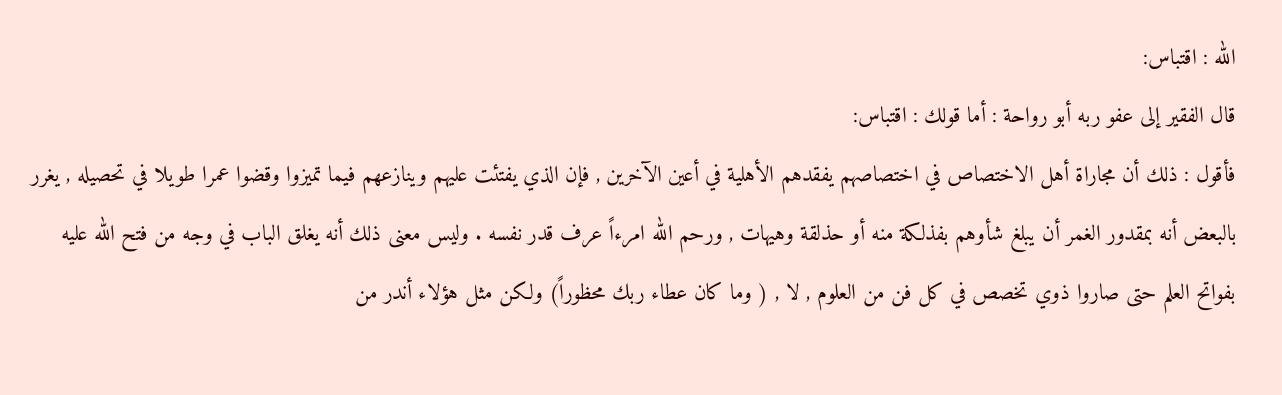الله : اقتباس:
قال الفقير إلى عفو ربه أبو رواحة : أما قولك : اقتباس:
فأقول : ذلك أن مجاراة أهل الاختصاص في اختصاصهم يفقدهم الأهلية في أعين الآخرين , فإن الذي يفتئت عليهم وينازعهم فيما تميزوا وقضوا عمرا طويلا في تحصيله , يغرر بالبعض أنه بمقدور الغمر أن يبلغ شأوهم بفذلكة منه أو حذلقة وهيهات , ورحم الله امرءاً عرف قدر نفسه . وليس معنى ذلك أنه يغلق الباب في وجه من فتح الله عليه بفواتح العلم حتى صاروا ذوي تخصص في كل فن من العلوم , لا , ( وما كان عطاء ربك محظوراً) ولكن مثل هؤلاء أندر من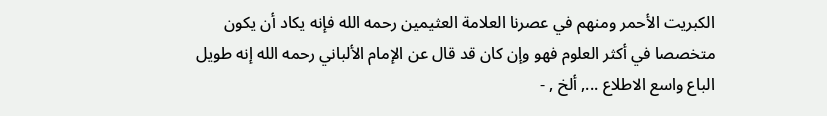الكبريت الأحمر ومنهم في عصرنا العلامة العثيمين رحمه الله فإنه يكاد أن يكون متخصصا في أكثر العلوم فهو وإن كان قد قال عن الإمام الألباني رحمه الله إنه طويل الباع واسع الاطلاع ..., ألخ , -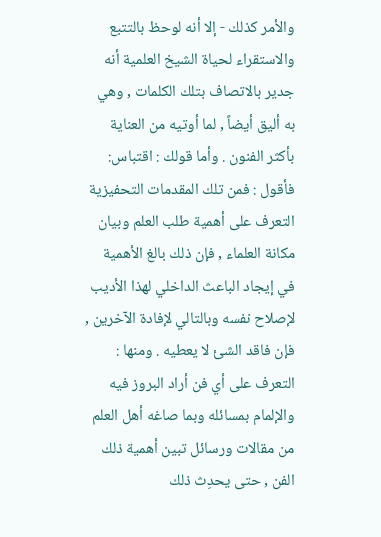والأمر كذلك - إلا أنه لوحظ بالتتبع والاستقراء لحياة الشيخ العلمية أنه جدير بالاتصاف بتلك الكلمات , وهي به أليق أيضاً , لما أوتيه من العناية بأكثر الفنون . وأما قولك : اقتباس:
فأقول : فمن تلك المقدمات التحفيزية التعرف على أهمية طلب العلم وبيان مكانة العلماء , فإن ذلك بالغ الأهمية في إيجاد الباعث الداخلي لهذا الأديب لإصلاح نفسه وبالتالي لإفادة الآخرين , فإن فاقد الشئ لا يعطيه . ومنها : التعرف على أي فن أراد البروز فيه والإلمام بمسائله وبما صاغه أهل العلم من مقالات ورسائل تبين أهمية ذلك الفن , حتى يحدِث ذلك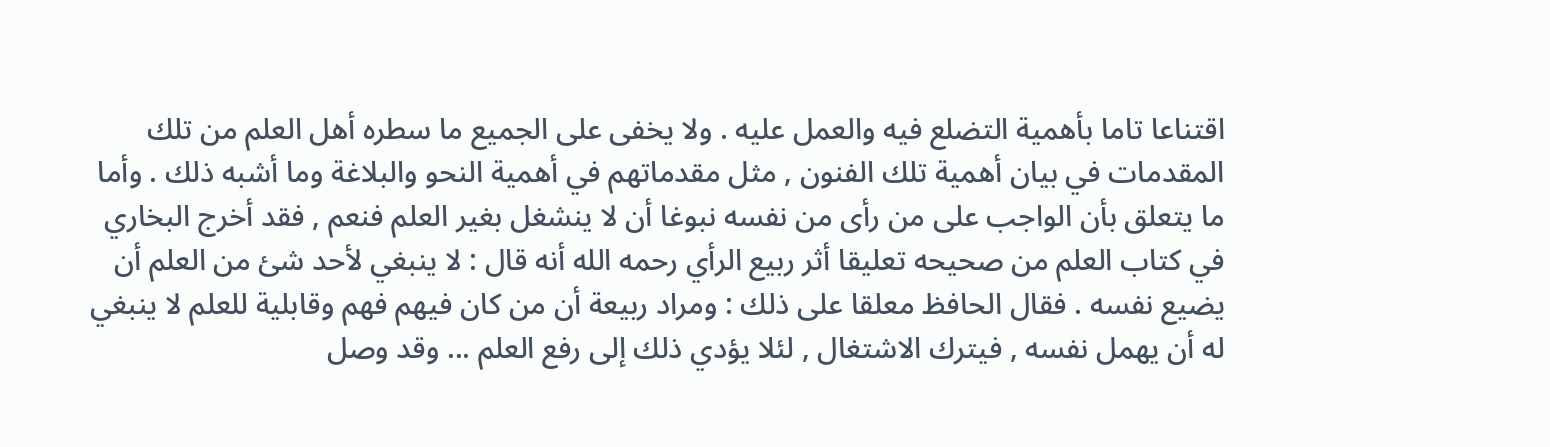اقتناعا تاما بأهمية التضلع فيه والعمل عليه . ولا يخفى على الجميع ما سطره أهل العلم من تلك المقدمات في بيان أهمية تلك الفنون , مثل مقدماتهم في أهمية النحو والبلاغة وما أشبه ذلك . وأما ما يتعلق بأن الواجب على من رأى من نفسه نبوغا أن لا ينشغل بغير العلم فنعم , فقد أخرج البخاري في كتاب العلم من صحيحه تعليقا أثر ربيع الرأي رحمه الله أنه قال : لا ينبغي لأحد شئ من العلم أن يضيع نفسه . فقال الحافظ معلقا على ذلك : ومراد ربيعة أن من كان فيهم فهم وقابلية للعلم لا ينبغي له أن يهمل نفسه , فيترك الاشتغال , لئلا يؤدي ذلك إلى رفع العلم ... وقد وصل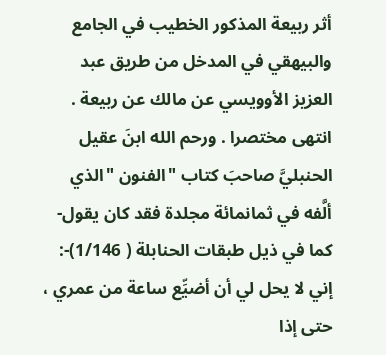أثر ربيعة المذكور الخطيب في الجامع والبيهقي في المدخل من طريق عبد العزيز الأوويسي عن مالك عن ربيعة . انتهى مختصرا . ورحم الله ابنَ عقيل الحنبليَّ صاحبَ كتاب "الفنون "الذي ألَّفه في ثمانمائة مجلدة فقد كان يقول-كما في ذيل طبقات الحنابلة ( 1/146)-: إني لا يحل لي أن أضيِّع ساعة من عمري ، حتى إذا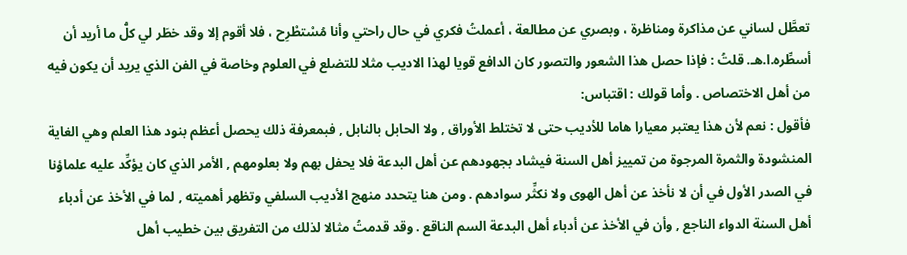تعطَّل لساني عن مذاكرة ومناظرة ، وبصري عن مطالعة ، أعملتُ فكري في حال راحتي وأنا مُسْتطْرِح ، فلا أقوم إلا وقد خطَر لي كلُّ ما أريد أن أسطِّره.ا.هـ. قلتُ : فإذا حصل هذا الشعور والتصور كان الدافع قويا لهذا الاديب مثلا للتضلع في العلوم وخاصة في الفن الذي يريد أن يكون فيه من أهل الاختصاص . وأما قولك : اقتباس:
فأقول : نعم لأن هذا يعتبر معيارا هاما للأديب حتى لا تختلط الأوراق , ولا الحابل بالنابل , فبمعرفة ذلك يحصل أعظم بنود هذا العلم وهي الغاية المنشودة والثمرة المرجوة من تمييز أهل السنة فيشاد بجهودهم عن أهل البدعة فلا يحفل بهم ولا بعلومهم , الأمر الذي كان يؤكِّد عليه علماؤنا في الصدر الأول في أن لا نأخذ عن أهل الهوى ولا نكثِّر سوادهم . ومن هنا يتحدد منهج الأديب السلفي وتظهر أهميته , لما في الأخذ عن أدباء أهل السنة الدواء الناجع , وأن في الأخذ عن أدباء أهل البدعة السم الناقع . وقد قدمتُ مثالا لذلك من التفريق بين خطيب أهل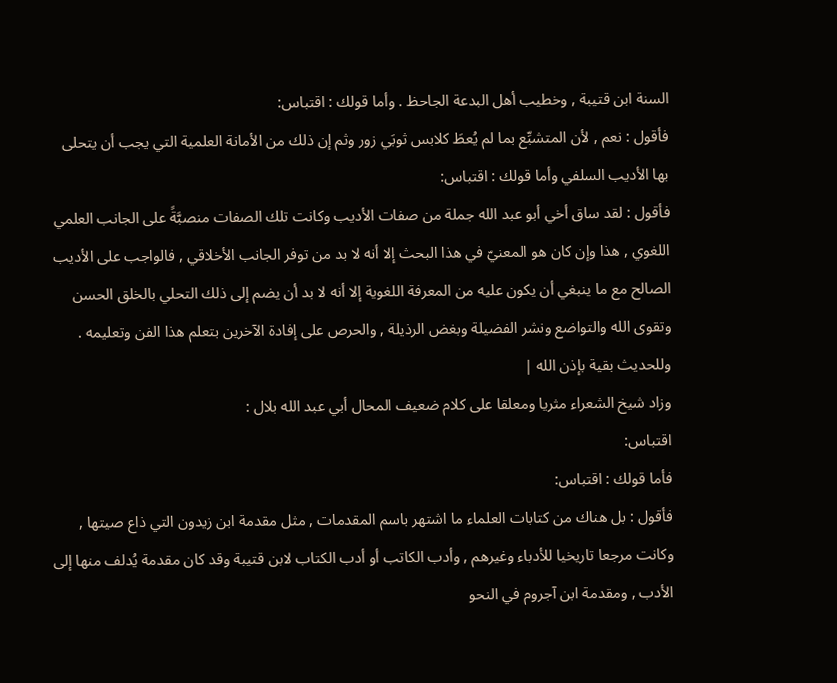السنة ابن قتيبة , وخطيب أهل البدعة الجاحظ . وأما قولك : اقتباس:
فأقول : نعم , لأن المتشبِّع بما لم يُعطَ كلابس ثوبَي زور وثم إن ذلك من الأمانة العلمية التي يجب أن يتحلى بها الأديب السلفي وأما قولك : اقتباس:
فأقول : لقد ساق أخي أبو عبد الله جملة من صفات الأديب وكانت تلك الصفات منصبَّةً على الجانب العلمي اللغوي , هذا وإن كان هو المعنيّ في هذا البحث إلا أنه لا بد من توفر الجانب الأخلاقي , فالواجب على الأديب الصالح مع ما ينبغي أن يكون عليه من المعرفة اللغوية إلا أنه لا بد أن يضم إلى ذلك التحلي بالخلق الحسن وتقوى الله والتواضع ونشر الفضيلة وبغض الرذيلة , والحرص على إفادة الآخرين بتعلم هذا الفن وتعليمه . وللحديث بقية بإذن الله |
وزاد شيخ الشعراء مثريا ومعلقا على كلام ضعيف المحال أبي عبد الله بلال :
اقتباس:
فأما قولك : اقتباس:
فأقول : بل هناك من كتابات العلماء ما اشتهر باسم المقدمات , مثل مقدمة ابن زيدون التي ذاع صيتها , وكانت مرجعا تاريخيا للأدباء وغيرهم , وأدب الكاتب أو أدب الكتاب لابن قتيبة وقد كان مقدمة يُدلف منها إلى الأدب , ومقدمة ابن آجروم في النحو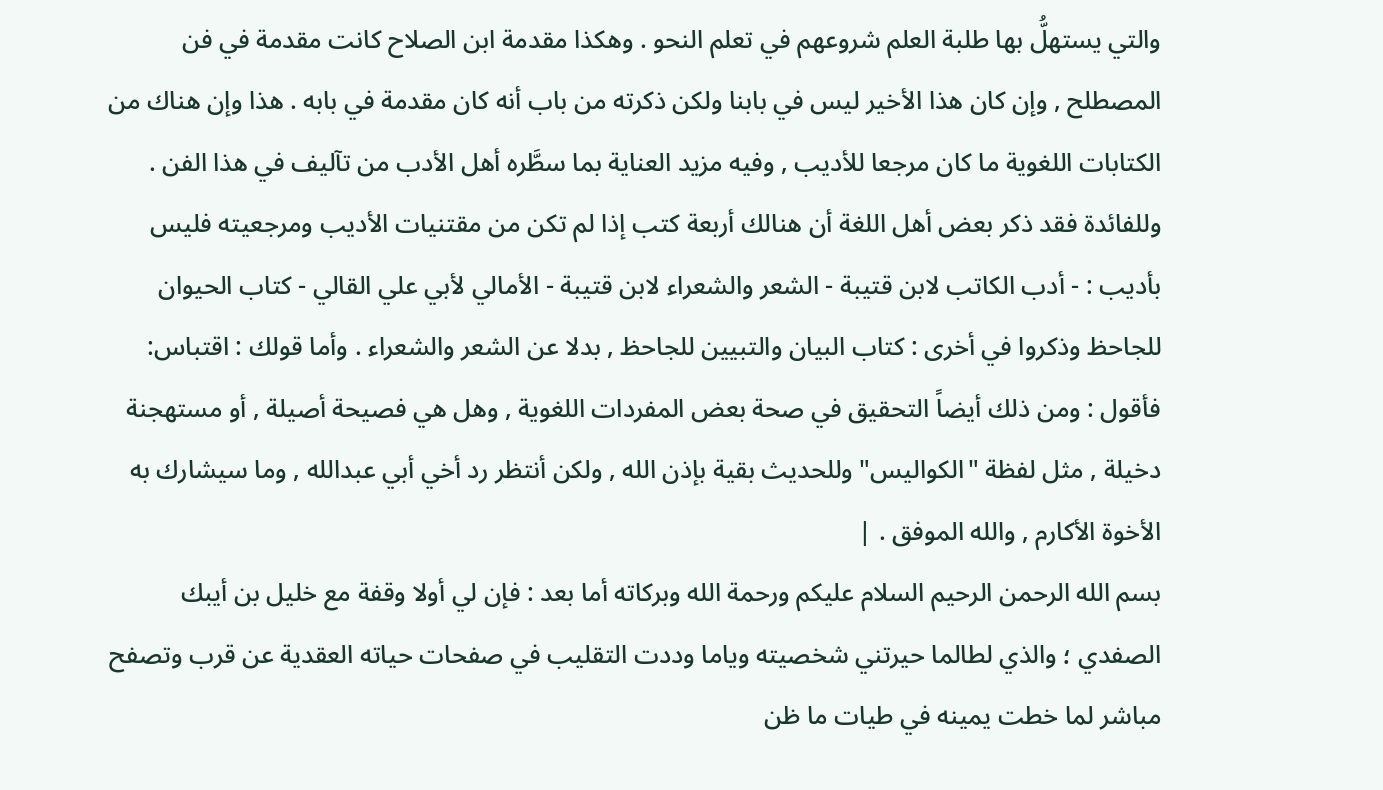والتي يستهلُّ بها طلبة العلم شروعهم في تعلم النحو . وهكذا مقدمة ابن الصلاح كانت مقدمة في فن المصطلح , وإن كان هذا الأخير ليس في بابنا ولكن ذكرته من باب أنه كان مقدمة في بابه . هذا وإن هناك من الكتابات اللغوية ما كان مرجعا للأديب , وفيه مزيد العناية بما سطَّره أهل الأدب من تآليف في هذا الفن . وللفائدة فقد ذكر بعض أهل اللغة أن هنالك أربعة كتب إذا لم تكن من مقتنيات الأديب ومرجعيته فليس بأديب : - أدب الكاتب لابن قتيبة - الشعر والشعراء لابن قتيبة - الأمالي لأبي علي القالي - كتاب الحيوان للجاحظ وذكروا في أخرى : كتاب البيان والتبيين للجاحظ , بدلا عن الشعر والشعراء . وأما قولك : اقتباس:
فأقول : ومن ذلك أيضاً التحقيق في صحة بعض المفردات اللغوية , وهل هي فصيحة أصيلة , أو مستهجنة دخيلة , مثل لفظة "الكواليس" وللحديث بقية بإذن الله , ولكن أنتظر رد أخي أبي عبدالله , وما سيشارك به الأخوة الأكارم , والله الموفق . |
بسم الله الرحمن الرحيم السلام عليكم ورحمة الله وبركاته أما بعد : فإن لي أولا وقفة مع خليل بن أيبك الصفدي ؛ والذي لطالما حيرتني شخصيته وياما وددت التقليب في صفحات حياته العقدية عن قرب وتصفح مباشر لما خطت يمينه في طيات ما ظن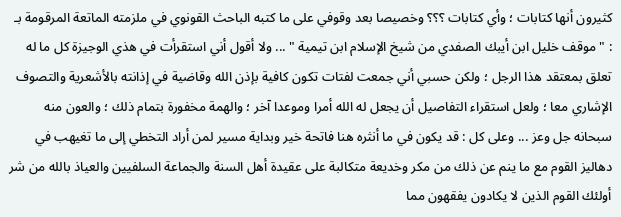كثيرون أنها كتابات ؛ وأي كتابات ؟؟؟ وخصيصا بعد وقوفي على ما كتبه الباحث القونوي في ملزمته الماتعة المرقومة بـ : " موقف خليل ابن أيبك الصفدي من شيخ الإسلام ابن تيمية " ... ولا أقول أني استقرأت في هذي الوجيزة كل ما له تعلق بمعتقد هذا الرجل ؛ ولكن حسبي أني جمعت لفتات تكون كافية بإذن الله وقاضية في إذانته بالأشعرية والتصوف الإشاري معا ؛ ولعل استقراء التفاصيل أن يجعل له الله أمرا وموعدا آخر ؛ والهمة مخفورة بتمام ذلك ؛ والعون منه سبحانه جل وعز ... وعلى كل : قد يكون في ما أنثره هنا فاتحة خير وبداية مسير لمن أراد التخطي إلى ما تغيهب في دهاليز القوم مع ما ينم عن ذلك من مكر وخديعة متكالبة على عقيدة أهل السنة والجماعة السلفيين والعياذ بالله من شر أولئك القوم الذين لا يكادون يفقهون مما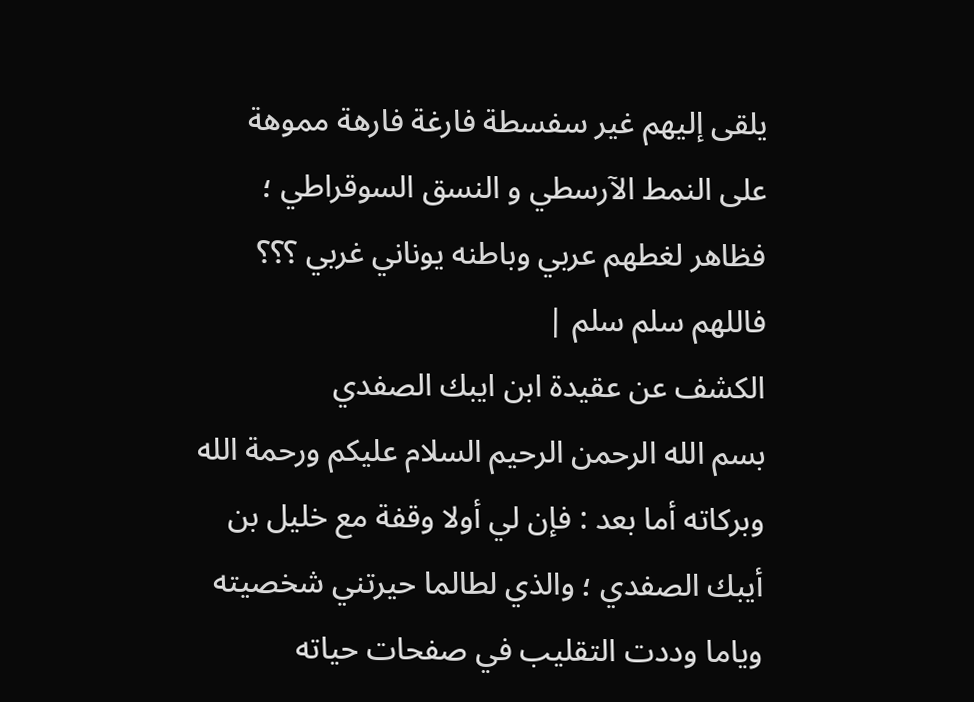يلقى إليهم غير سفسطة فارغة فارهة مموهة على النمط الآرسطي و النسق السوقراطي ؛ فظاهر لغطهم عربي وباطنه يوناني غربي ؟؟؟ فاللهم سلم سلم |
الكشف عن عقيدة ابن ايبك الصفدي
بسم الله الرحمن الرحيم السلام عليكم ورحمة الله وبركاته أما بعد : فإن لي أولا وقفة مع خليل بن أيبك الصفدي ؛ والذي لطالما حيرتني شخصيته وياما وددت التقليب في صفحات حياته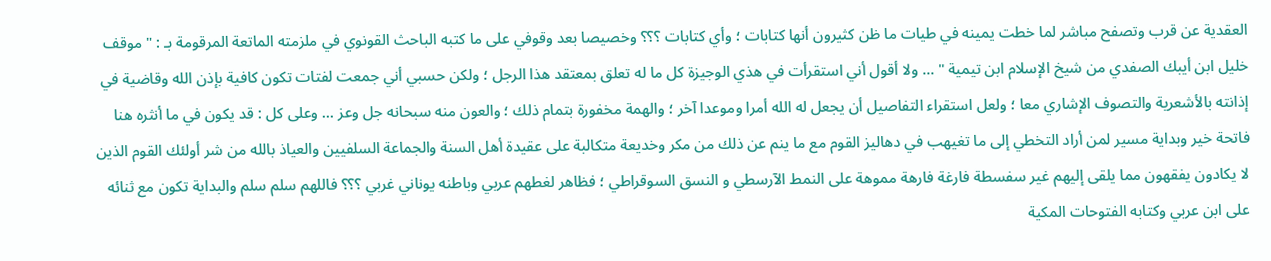العقدية عن قرب وتصفح مباشر لما خطت يمينه في طيات ما ظن كثيرون أنها كتابات ؛ وأي كتابات ؟؟؟ وخصيصا بعد وقوفي على ما كتبه الباحث القونوي في ملزمته الماتعة المرقومة بـ : " موقف خليل ابن أيبك الصفدي من شيخ الإسلام ابن تيمية " ... ولا أقول أني استقرأت في هذي الوجيزة كل ما له تعلق بمعتقد هذا الرجل ؛ ولكن حسبي أني جمعت لفتات تكون كافية بإذن الله وقاضية في إذانته بالأشعرية والتصوف الإشاري معا ؛ ولعل استقراء التفاصيل أن يجعل له الله أمرا وموعدا آخر ؛ والهمة مخفورة بتمام ذلك ؛ والعون منه سبحانه جل وعز ... وعلى كل : قد يكون في ما أنثره هنا فاتحة خير وبداية مسير لمن أراد التخطي إلى ما تغيهب في دهاليز القوم مع ما ينم عن ذلك من مكر وخديعة متكالبة على عقيدة أهل السنة والجماعة السلفيين والعياذ بالله من شر أولئك القوم الذين لا يكادون يفقهون مما يلقى إليهم غير سفسطة فارغة فارهة مموهة على النمط الآرسطي و النسق السوقراطي ؛ فظاهر لغطهم عربي وباطنه يوناني غربي ؟؟؟ فاللهم سلم سلم والبداية تكون مع ثنائه على ابن عربي وكتابه الفتوحات المكية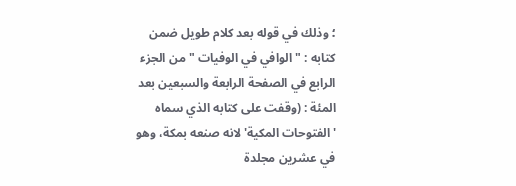؛ وذلك في قوله بعد كلام طويل ضمن كتابه : " الوافي في الوفيات " من الجزء الرابع في الصفحة الرابعة والسبعين بعد المئة : (وقفت على كتابه الذي سماه 'الفتوحات المكية' لانه صنعه بمكة، وهو في عشرين مجلدة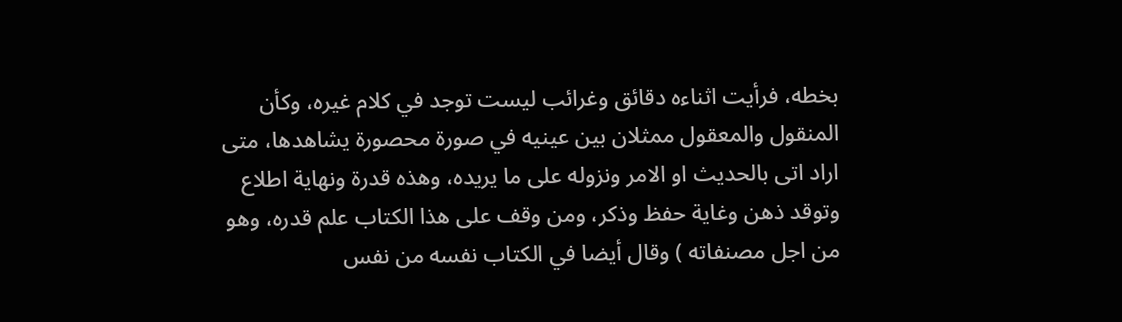بخطه، فرأيت اثناءه دقائق وغرائب ليست توجد في كلام غيره، وكأن المنقول والمعقول ممثلان بين عينيه في صورة محصورة يشاهدها، متى اراد اتى بالحديث او الامر ونزوله على ما يريده، وهذه قدرة ونهاية اطلاع وتوقد ذهن وغاية حفظ وذكر، ومن وقف على هذا الكتاب علم قدره، وهو من اجل مصنفاته ) وقال أيضا في الكتاب نفسه من نفس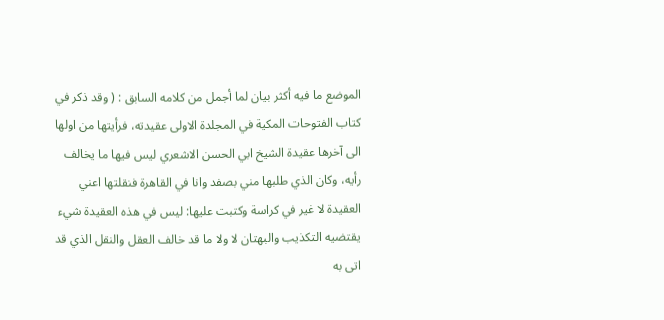الموضع ما فيه أكثر بيان لما أجمل من كلامه السابق : ( وقد ذكر في كتاب الفتوحات المكية في المجلدة الاولى عقيدته، فرأيتها من اولها الى آخرها عقيدة الشيخ ابي الحسن الاشعري ليس فيها ما يخالف رأيه، وكان الذي طلبها مني بصفد وانا في القاهرة فنقلتها اعني العقيدة لا غير في كراسة وكتبت عليها: ليس في هذه العقيدة شيء يقتضيه التكذيب والبهتان لا ولا ما قد خالف العقل والنقل الذي قد اتى به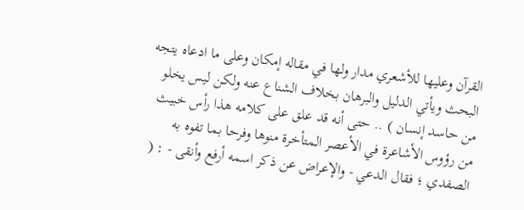القرآن وعليها للأشعري مدار ولها في مقاله إمكان وعلى ما ادعاه يتجه البحث ويأتي الدليل والبرهان بخلاف الشناع عنه ولكن ليس يخلو من حاسد إنسان ) .. حتى أنه قد علق على كلامه هذا رأس خبيث من رؤوس الأشاعرة في الأعصر المتأخرة منوها وفرحا بما تفوه به الصفدي ؛ فقال الدعي - والإعراض عن ذكر اسمه أرفع وأنقى - : (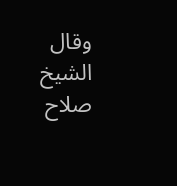وقال الشيخ صلاح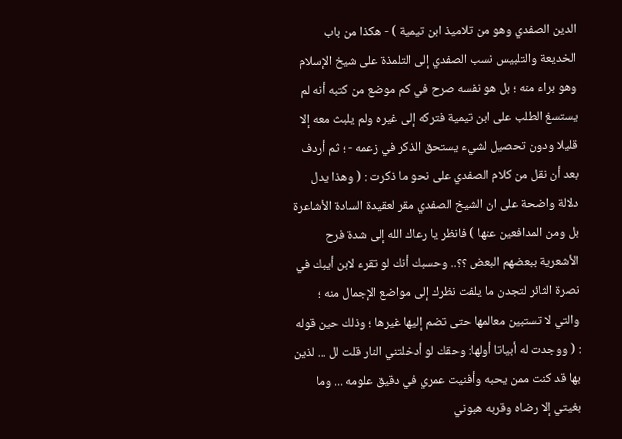الدين الصفدي وهو من تلاميذ ابن تيمية ) - هكذا من باب الخديعة والتلبيس نسب الصفدي إلى التلمذة على شيخ الإسلام وهو براء منه ؛ بل هو نفسه صرح في كم موضع من كتبه أنه لم يستسغ الطلب على ابن تيمية فتركه إلى غيره ولم يلبث معه إلا قليلا ودون تحصيل لشيء يستحق الذكر في زعمه - ؛ ثم أردف بعد أن نقل من كلام الصفدي على نحو ما ذكرت : ( وهذا يدل دلالة واضحة على ان الشيخ الصفدي مقر لعقيدة السادة الأشاعرة بل ومن المدافعين عنها ) فانظر يا رعاك الله إلى شدة فرح الأشعرية ببعضهم البعض ؟؟.. وحسبك أنك لو تقرء لابن أيبك في نصرة الثائر لتجدن ما يلفت نظرك إلى مواضع الإجمال منه ؛ والتي لا تستبين معالمها حتى تضم إليها غيرها ؛ وذلك حين قوله : ( ووجدت له أبياتا أولها: وحقك لو أدخلتني النار قلت لل ... لذين بها قد كنت ممن يحبه وأفنيت عمري في دقيق علومه ... وما بغيتي إلا رضاه وقربه هبوني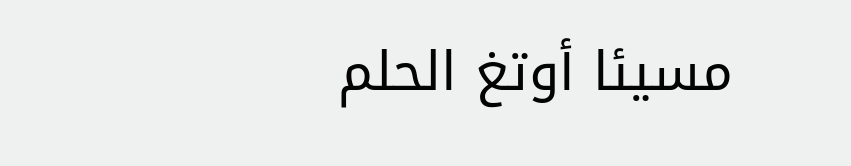مسيئا أوتغ الحلم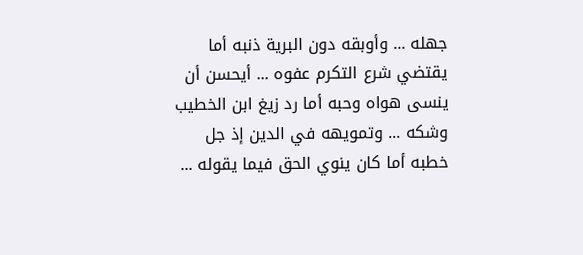جهله ... وأوبقه دون البرية ذنبه أما يقتضي شرع التكرم عفوه ... أيحسن أن ينسى هواه وحبه أما رد زيغ ابن الخطيب وشكه ... وتمويهه في الدين إذ جل خطبه أما كان ينوي الحق فيما يقوله ...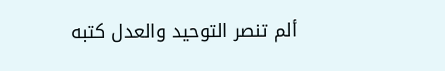ألم تنصر التوحيد والعدل كتبه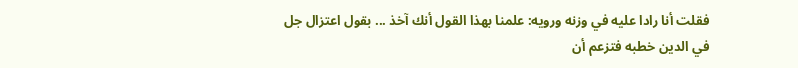فقلت أنا رادا عليه في وزنه ورويه: علمنا بهذا القول أنك آخذ ... بقول اعتزال جل في الدين خطبه فتزعم أن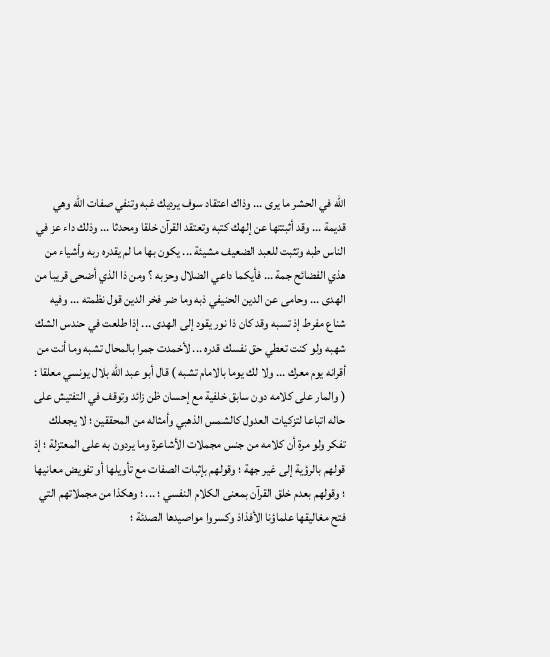الله في الحشر ما يرى ... وذاك اعتقاد سوف يرديك غبه وتنفي صفات الله وهي قديمة ... وقد أثبتتها عن إلهك كتبه وتعتقد القرآن خلقا ومحدثا ... وذلك داء عز في الناس طبه وتثبت للعبد الضعيف مشيئة ... يكون بها ما لم يقدره ربه وأشياء من هذي الفضائح جمة ... فأيكما داعي الضلال وحزبه ؟ ومن ذا الذي أضحى قريبا من الهدى ... وحامى عن الدين الحنيفي ذبه وما ضر فخر الدين قول نظمته ... وفيه شناع مفرط إذ تسبه وقد كان ذا نور يقود إلى الهدى ... إذا طلعت في حندس الشك شهبه ولو كنت تعطي حق نفسك قدره ... لأخمدت جمرا بالمحال تشبه وما أنت من أقرانه يوم معرك ... ولا لك يوما بالامام تشبه ) قال أبو عبد الله بلال يونسي معلقا : ( والمار على كلامه دون سابق خلفية مع إحسان ظن زائد وتوقف في التفتيش على حاله اتباعا لتزكيات العدول كالشمس الذهبي وأمثاله من المحققين ؛ لا يجعلك تفكر ولو مرة أن كلامه من جنس مجملات الأشاعرة وما يردون به على المعتزلة ؛ إذ قولهم بالرؤية إلى غير جهة ؛ وقولهم بإثبات الصفات مع تأويلها أو تفويض معانيها ؛ وقولهم بعدم خلق القرآن بمعنى الكلام النفسي ؛ ... ؛ وهكذا من مجملاتهم التي فتح مغاليقها علماؤنا الأفذاذ وكسروا مواصيدها الصدئة ؛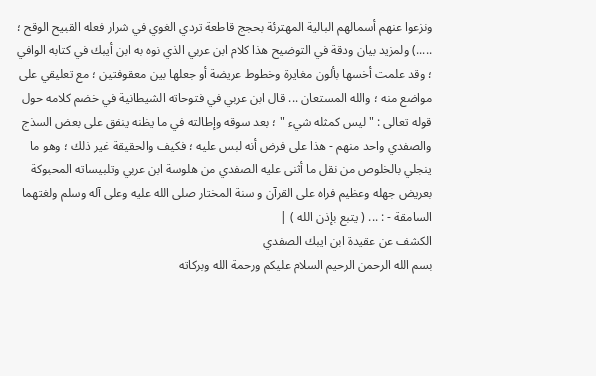ونزعوا عنهم أسمالهم البالية المهترئة بحجج قاطعة تردي الغوي في شرار فعله القبيح الوقح ؛ .....) ولمزيد بيان ودقة في التوضيح هذا كلام ابن عربي الذي نوه به ابن أيبك في كتابه الوافي ؛ وقد علمت أخسها بألون مغايرة وخطوط عريضة أو جعلها بين معقوفتين ؛ مع تعليقي على مواضع منه ؛ والله المستعان ... قال ابن عربي في فتوحاته الشيطانية في خضم كلامه حول قوله تعالى : " ليس كمثله شيء " ؛ بعد سوقه وإطالته في ما يظنه ينفق على بعض السذج والصفدي واحد منهم - هذا على فرض أنه لبس عليه ؛ فكيف والحقيقة غير ذلك ؛ وهو ما ينجلي بالخلوص من نقل ما أثنى عليه الصفدي من هلوسة ابن عربي وتلبيساته المحبوكة بعريض جهله وعظيم فراه على القرآن و سنة المختار صلى الله عليه وعلى آله وسلم ولغتهما السامقة - : ... ( يتبع بإذن الله ) |
الكشف عن عقيدة ابن ايبك الصفدي
بسم الله الرحمن الرحيم السلام عليكم ورحمة الله وبركاته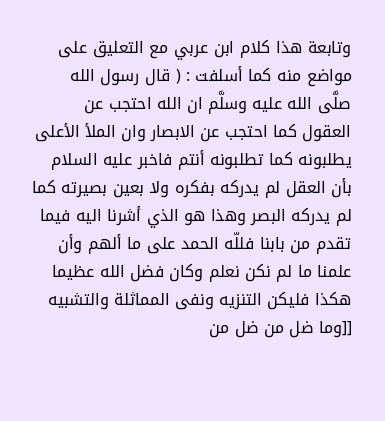وتابعة هذا كلام ابن عربي مع التعليق على مواضع منه كما أسلفت : ( قال رسول الله صلَّى الله عليه وسلَّم ان الله احتجب عن العقول كما احتجب عن الابصار وان الملأ الأعلى يطلبونه كما تطلبونه أنتم فاخبر عليه السلام بأن العقل لم يدركه بفكره ولا بعين بصيرته كما لم يدركه البصر وهذا هو الذي أشرنا اليه فيما تقدم من بابنا فللّه الحمد على ما ألهم وأن علمنا ما لم نكن نعلم وكان فضل الله عظيما هكذا فليكن التنزيه ونفى المماثلة والتشبيه [[وما ضل من ضل من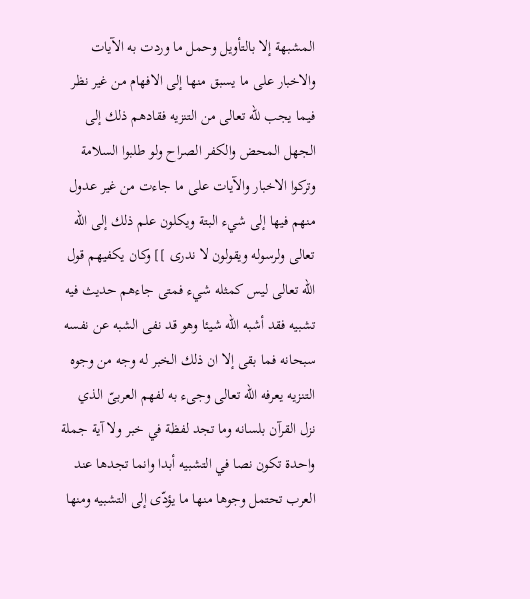المشبهة إلا بالتأويل وحمل ما وردت به الآيات والاخبار على ما يسبق منها إلى الافهام من غير نظر فيما يجب للّه تعالى من التنزيه فقادهم ذلك إلى الجهل المحض والكفر الصراح ولو طلبوا السلامة وتركوا الاخبار والآيات على ما جاءت من غير عدول منهم فيها إلى شيء البتة ويكلون علم ذلك إلى الله تعالى ولرسوله ويقولون لا ندرى ]] وكان يكفيهم قول الله تعالى ليس كمثله شيء فمتى جاءهم حديث فيه تشبيه فقد أشبه الله شيئا وهو قد نفى الشبه عن نفسه سبحانه فما بقى إلا ان ذلك الخبر له وجه من وجوه التنزيه يعرفه الله تعالى وجىء به لفهم العربىّ الذي نزل القرآن بلسانه وما تجد لفظة في خبر ولا آية جملة واحدة تكون نصا في التشبيه أبدا وانما تجدها عند العرب تحتمل وجوها منها ما يؤدّى إلى التشبيه ومنها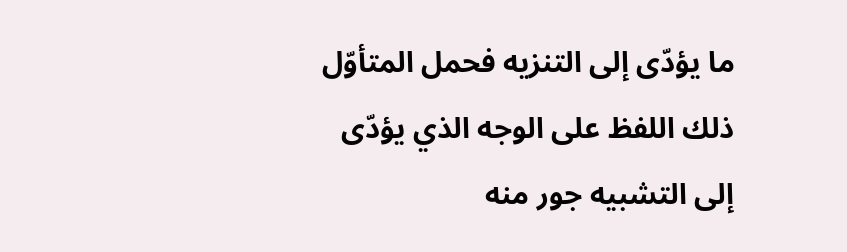ما يؤدّى إلى التنزيه فحمل المتأوّل ذلك اللفظ على الوجه الذي يؤدّى إلى التشبيه جور منه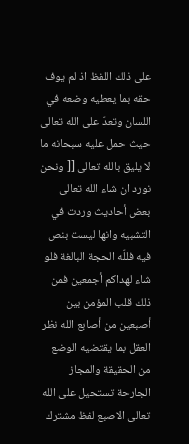على ذلك اللفظ اذ لم يوف حقه بما يعطيه وضعه في اللسان وتعدّ على الله تعالى حيث حمل عليه سبحانه ما لا يليق بالله تعالى [[ ونحن نورد ان شاء الله تعالى بعض أحاديث وردت في التشبيه وانها ليست بنص فيه فللّه الحجة البالغة فلو شاء لهداكم أجمعين فمن ذلك قلب المؤمن بين أصبعين من أصابع الله نظر العقل بما يقتضيه الوضع من الحقيقة والمجاز الجارحة تستحيل على الله تعالى الاصبع لفظ مشترك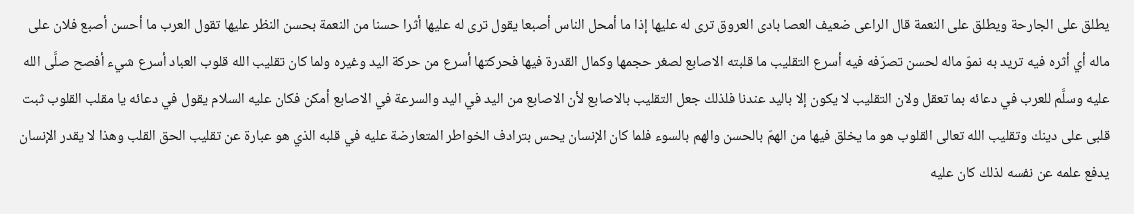يطلق على الجارحة ويطلق على النعمة قال الراعى ضعيف العصا بادى العروق ترى له عليها إذا ما أمحل الناس أصبعا يقول ترى له عليها أثرا حسنا من النعمة بحسن النظر عليها تقول العرب ما أحسن أصبع فلان على ماله أي أثره فيه تريد به نموّ ماله لحسن تصرّفه فيه أسرع التقليب ما قلبته الاصابع لصغر حجمها وكمال القدرة فيها فحركتها أسرع من حركة اليد وغيره ولما كان تقليب الله قلوب العباد أسرع شيء أفصح صلَّى الله عليه وسلَّم للعرب في دعائه بما تعقل ولان التقليب لا يكون إلا باليد عندنا فلذلك جعل التقليب بالاصابع لأن الاصابع من اليد في اليد والسرعة في الاصابع أمكن فكان عليه السلام يقول في دعائه يا مقلب القلوب ثبت قلبى على دينك وتقليب الله تعالى القلوب هو ما يخلق فيها من الهمّ بالحسن والهم بالسوء فلما كان الإنسان يحس بترادف الخواطر المتعارضة عليه في قلبه الذي هو عبارة عن تقليب الحق القلب وهذا لا يقدر الإنسان يدفع علمه عن نفسه لذلك كان عليه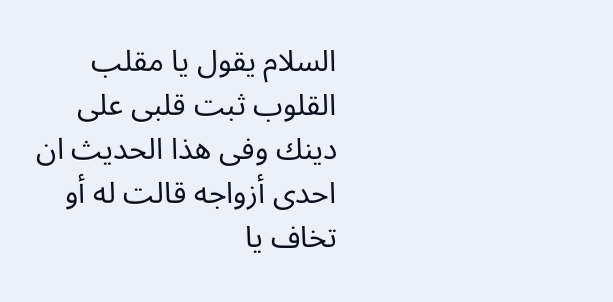السلام يقول يا مقلب القلوب ثبت قلبى على دينك وفى هذا الحديث ان احدى أزواجه قالت له أو تخاف يا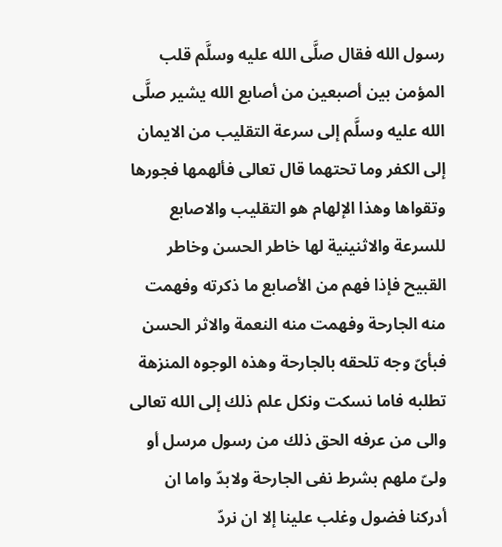رسول الله فقال صلَّى الله عليه وسلَّم قلب المؤمن بين أصبعين من أصابع الله يشير صلَّى الله عليه وسلَّم إلى سرعة التقليب من الايمان إلى الكفر وما تحتهما قال تعالى فألهمها فجورها وتقواها وهذا الإلهام هو التقليب والاصابع للسرعة والاثنينية لها خاطر الحسن وخاطر القبيح فإذا فهم من الأصابع ما ذكرته وفهمت منه الجارحة وفهمت منه النعمة والاثر الحسن فبأىّ وجه تلحقه بالجارحة وهذه الوجوه المنزهة تطلبه فاما نسكت ونكل علم ذلك إلى الله تعالى والى من عرفه الحق ذلك من رسول مرسل أو ولىّ ملهم بشرط نفى الجارحة ولابدّ واما ان أدركنا فضول وغلب علينا إلا ان نردّ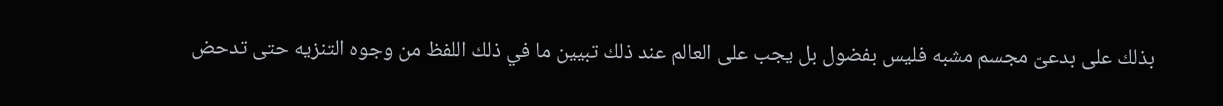بذلك على بدعىّ مجسم مشبه فليس بفضول بل يجب على العالم عند ذلك تبيين ما في ذلك اللفظ من وجوه التنزيه حتى تدحض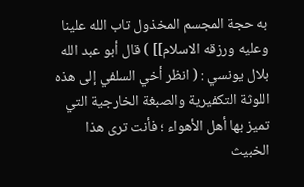به حجة المجسم المخذول تاب الله علينا وعليه ورزقه الاسلام]] ) قال أبو عبد الله بلال يونسي : ( انظر أخي السلفي إلى هذه اللوثة التكفيرية والصبغة الخارجية التي تميز بها أهل الأهواء ؛ فأنت ترى هذا الخبيث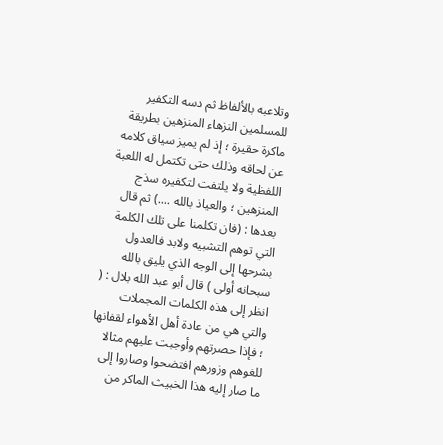وتلاعبه بالألفاظ ثم دسه التكفير للمسلمين النزهاء المنزهين بطريقة ماكرة حقيرة ؛ إذ لم يميز سياق كلامه عن لحاقه وذلك حتى تكتمل له اللعبة اللفظية ولا يلتفت لتكفيره سذج المنزهين ؛ والعياذ بالله ....) ثم قال بعدها : (فان تكلمنا على تلك الكلمة التي توهم التشبيه ولابد فالعدول بشرحها إلى الوجه الذي يليق بالله سبحانه أولى ) قال أبو عبد الله بلال : ( انظر إلى هذه الكلمات المجملات والتي هي من عادة أهل الأهواء لقفانها ؛ فإذا حصرتهم وأوجبت عليهم مثالا للغوهم وزورهم افتضحوا وصاروا إلى ما صار إليه هذا الخبيث الماكر من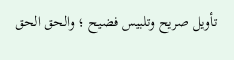تأويل صريح وتلبيس فضيح ؛ والحق الحق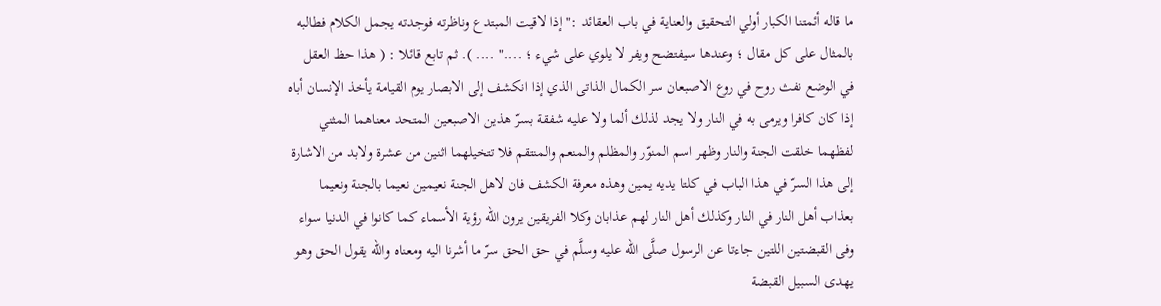ما قاله أئمتنا الكبار أولي التحقيق والعناية في باب العقائد :" إذا لاقيت المبتدع وناظرته فوجدته يجمل الكلام فطالبه بالمثال على كل مقال ؛ وعندها سيفتضح ويفر لا يلوي على شيء ؛ ...." .... ). ثم تابع قائلا : ( هذا حظ العقل في الوضع نفث روح في روع الاصبعان سر الكمال الذاتى الذي إذا انكشف إلى الابصار يوم القيامة يأخذ الإنسان أباه إذا كان كافرا ويرمى به في النار ولا يجد لذلك ألما ولا عليه شفقة بسرّ هذين الاصبعين المتحد معناهما المثني لفظهما خلقت الجنة والنار وظهر اسم المنوّر والمظلم والمنعم والمنتقم فلا تتخيلهما اثنين من عشرة ولابد من الاشارة إلى هذا السرّ في هذا الباب في كلتا يديه يمين وهذه معرفة الكشف فان لاهل الجنة نعيمين نعيما بالجنة ونعيما بعذاب أهل النار في النار وكذلك أهل النار لهم عذابان وكلا الفريقين يرون الله رؤية الأسماء كما كانوا في الدنيا سواء وفى القبضتين اللتين جاءتا عن الرسول صلَّى الله عليه وسلَّم في حق الحق سرّ ما أشرنا اليه ومعناه والله يقول الحق وهو يهدى السبيل القبضة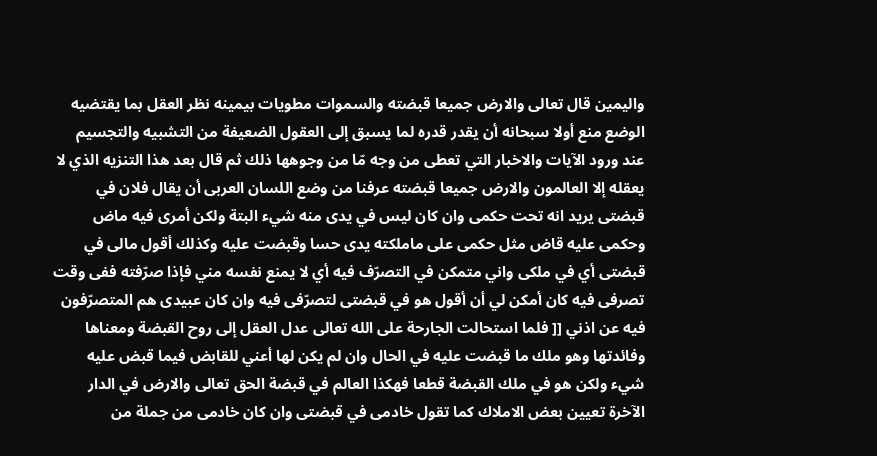واليمين قال تعالى والارض جميعا قبضته والسموات مطويات بيمينه نظر العقل بما يقتضيه الوضع منع أولا سبحانه أن يقدر قدره لما يسبق إلى العقول الضعيفة من التشبيه والتجسيم عند ورود الآيات والاخبار التي تعطى من وجه مّا من وجوهها ذلك ثم قال بعد هذا التنزيه الذي لا يعقله إلا العالمون والارض جميعا قبضته عرفنا من وضع اللسان العربى أن يقال فلان في قبضتى يريد انه تحت حكمى وان كان ليس في يدى منه شيء البتة ولكن أمرى فيه ماض وحكمى عليه قاض مثل حكمى على ماملكته يدى حسا وقبضت عليه وكذلك أقول مالى في قبضتى أي في ملكى واني متمكن في التصرّف فيه أي لا يمنع نفسه مني فإذا صرّفته ففى وقت تصرفى فيه كان أمكن لي أن أقول هو في قبضتى لتصرّفى فيه وان كان عبيدى هم المتصرّفون فيه عن اذني [[ فلما استحالت الجارحة على الله تعالى عدل العقل إلى روح القبضة ومعناها وفائدتها وهو ملك ما قبضت عليه في الحال وان لم يكن لها أعني للقابض فيما قبض عليه شيء ولكن هو في ملك القبضة قطعا فهكذا العالم في قبضة الحق تعالى والارض في الدار الآخرة تعيين بعض الاملاك كما تقول خادمى في قبضتى وان كان خادمى من جملة من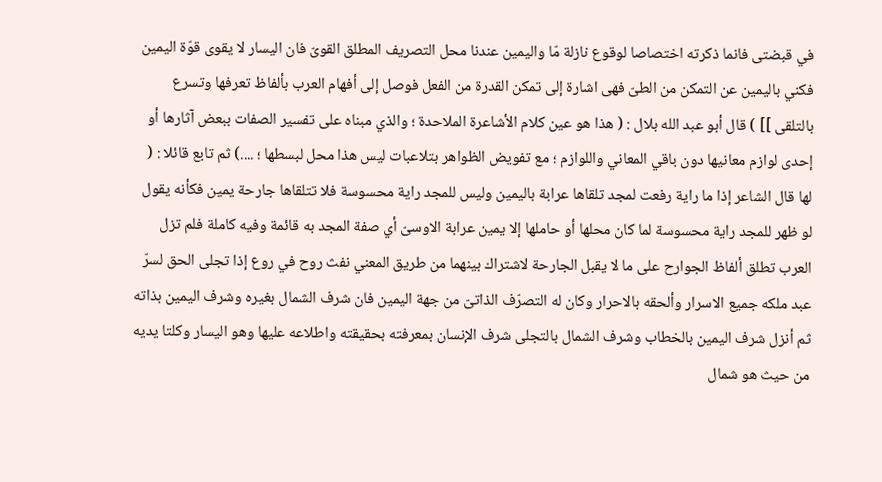في قبضتى فانما ذكرته اختصاصا لوقوع نازلة مّا واليمين عندنا محل التصريف المطلق القوىّ فان اليسار لا يقوى قوّة اليمين فكني باليمين عن التمكن من الطىّ فهى اشارة إلى تمكن القدرة من الفعل فوصل إلى أفهام العرب بألفاظ تعرفها وتسرع بالتلقى ]] ) قال أبو عبد الله بلال : ( هذا هو عين كلام الأشاعرة الملاحدة ؛ والذي مبناه على تفسير الصفات ببعض آثارها أو إحدى لوازم معانيها دون باقي المعاني واللوازم ؛ مع تفويض الظواهر بتلاعبات ليس هذا محل لبسطها ؛ ....) ثم تابع قائلا : ( لها قال الشاعر إذا ما راية رفعت لمجد تلقاها عرابة باليمين وليس للمجد راية محسوسة فلا تتلقاها جارحة يمين فكأنه يقول لو ظهر للمجد راية محسوسة لما كان محلها أو حاملها إلا يمين عرابة الاوسىّ أي صفة المجد به قائمة وفيه كاملة فلم تزل العرب تطلق ألفاظ الجوارح على ما لا يقبل الجارحة لاشتراك بينهما من طريق المعني نفث روح في روع إذا تجلى الحق لسرّ عبد ملكه جميع الاسرار وألحقه بالاحرار وكان له التصرّف الذاتىّ من جهة اليمين فان شرف الشمال بغيره وشرف اليمين بذاته ثم أنزل شرف اليمين بالخطاب وشرف الشمال بالتجلى شرف الإنسان بمعرفته بحقيقته واطلاعه عليها وهو اليسار وكلتا يديه من حيث هو شمال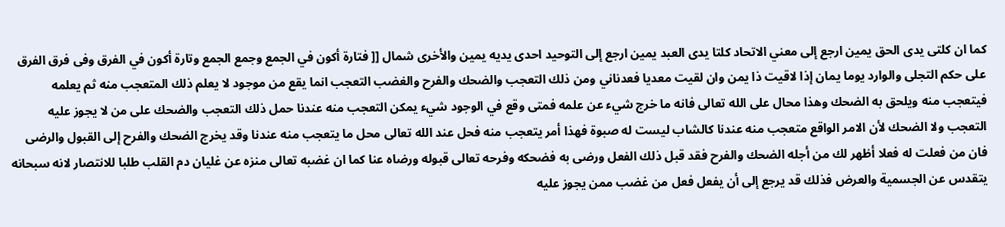كما ان كلتى يدى الحق يمين ارجع إلى معني الاتحاد كلتا يدى العبد يمين ارجع إلى التوحيد احدى يديه يمين والأخرى شمال [[ فتارة أكون في الجمع وجمع الجمع وتارة أكون في الفرق وفى فرق الفرق على حكم التجلى والوارد يوما يمان إذا لاقيت ذا يمن وان لقيت معديا فعدناني ومن ذلك التعجب والضحك والفرح والغضب التعجب انما يقع من موجود لا يعلم ذلك المتعجب منه ثم يعلمه فيتعجب منه ويلحق به الضحك وهذا محال على الله تعالى فانه ما خرج شيء عن علمه فمتى وقع في الوجود شيء يمكن التعجب منه عندنا حمل ذلك التعجب والضحك على من لا يجوز عليه التعجب ولا الضحك لأن الامر الواقع متعجب منه عندنا كالشاب ليست له صبوة فهذا أمر يتعجب منه فحل عند الله تعالى محل ما يتعجب منه عندنا وقد يخرج الضحك والفرح إلى القبول والرضى فان من فعلت له فعلا أظهر لك من أجله الضحك والفرح فقد قبل ذلك الفعل ورضى به فضحكه وفرحه تعالى قبوله ورضاه عنا كما ان غضبه تعالى منزه عن غليان دم القلب طلبا للانتصار لانه سبحانه يتقدس عن الجسمية والعرض فذلك قد يرجع إلى أن يفعل فعل من غضب ممن يجوز عليه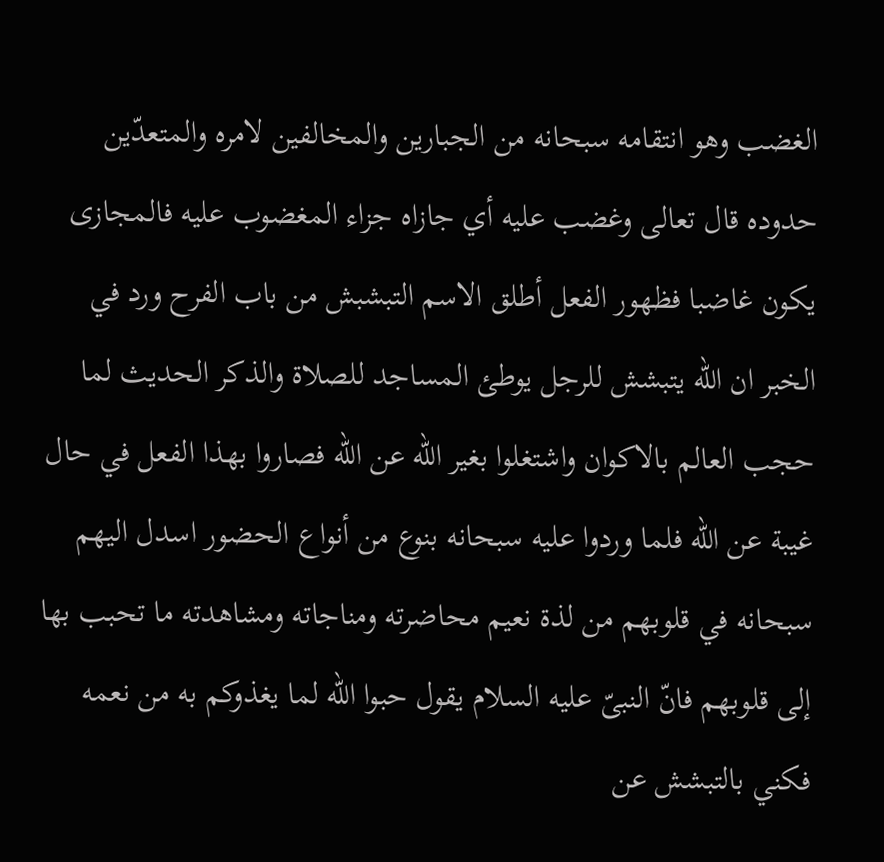الغضب وهو انتقامه سبحانه من الجبارين والمخالفين لامره والمتعدّين حدوده قال تعالى وغضب عليه أي جازاه جزاء المغضوب عليه فالمجازى يكون غاضبا فظهور الفعل أطلق الاسم التبشبش من باب الفرح ورد في الخبر ان الله يتبشش للرجل يوطئ المساجد للصلاة والذكر الحديث لما حجب العالم بالاكوان واشتغلوا بغير الله عن الله فصاروا بهذا الفعل في حال غيبة عن الله فلما وردوا عليه سبحانه بنوع من أنواع الحضور اسدل اليهم سبحانه في قلوبهم من لذة نعيم محاضرته ومناجاته ومشاهدته ما تحبب بها إلى قلوبهم فانّ النبىّ عليه السلام يقول حبوا الله لما يغذوكم به من نعمه فكني بالتبشش عن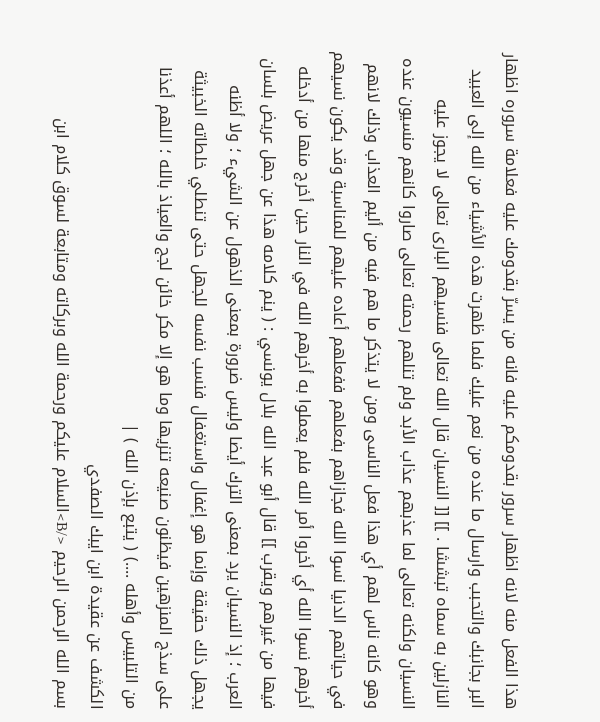هذا الفعل منه لانه اظهار سرور بقدومكم عليه فانه من يسرّ بقدومك عليه فعلامة سروره اظهار البر بجانبك والتحبب وارسال ما عنده من نعم عليك فلما ظهرت هذه الأشياء من الله إلى العبيد النازلين به سماه تبششا . ]] [[ النسيان قال الله تعالى فنسيهم البارى تعالى لا يجوز عليه النسيان ولكنه تعالى لما عذبهم عذاب الأبد ولم تنلهم رحمته تعالى صاروا كانهم منسيون عنده وهو كانه ناس لهم أي هذا فعل الناسى ومن لا يتذكر ما هم فيه من أليم العذاب وذلك لانهم في حياتهم الدنيا نسوا الله فجازاهم بفعلهم ففعلهم أعاده عليهم للمناسبة وقد يكون نسيهم أخرهم نسوا الله أي أخروا أمر الله فلم يعملوا به أخرهم الله في النار حين أخرج منها من أدخله فيها من غيرهم ويقرب ]] قال أبو عبد الله بلال يونسي : ( ينم كلامه هذا عن جهل عريض بلسان العرب ؛ إذ النسيان يرد بمعنى الترك أيضا وليس ضرورة بمعنى الذهول عن الشيء ؛ ولا أظنه يجهل ذلك حقيقة وإنما هو إغفال واستغفال فنسب نفسه للجهل حتى تنطلي خلطاته الخبيثة على سذج المنزهين فيظنون صنيعه تنزيها وما هو إلا مكر خائن لجج والعياذ بالله ؛ اللهم أعذنا من التلبيس وأهله ....) ( يتبع بإذن الله ) |
الكشف عن عقيدة ابن ايبك الصفدي
بسم الله الرحمن الرحيم </B>السلام عليكم ورحمة الله وبركاته ومتابعة لسوق كلام ابن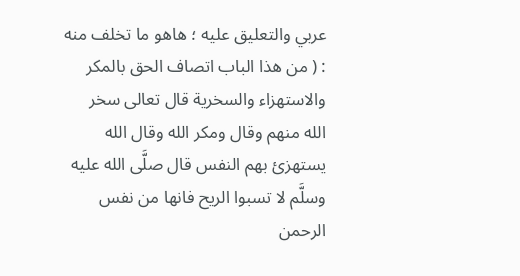عربي والتعليق عليه ؛ هاهو ما تخلف منه : ( من هذا الباب اتصاف الحق بالمكر والاستهزاء والسخرية قال تعالى سخر الله منهم وقال ومكر الله وقال الله يستهزئ بهم النفس قال صلَّى الله عليه وسلَّم لا تسبوا الريح فانها من نفس الرحمن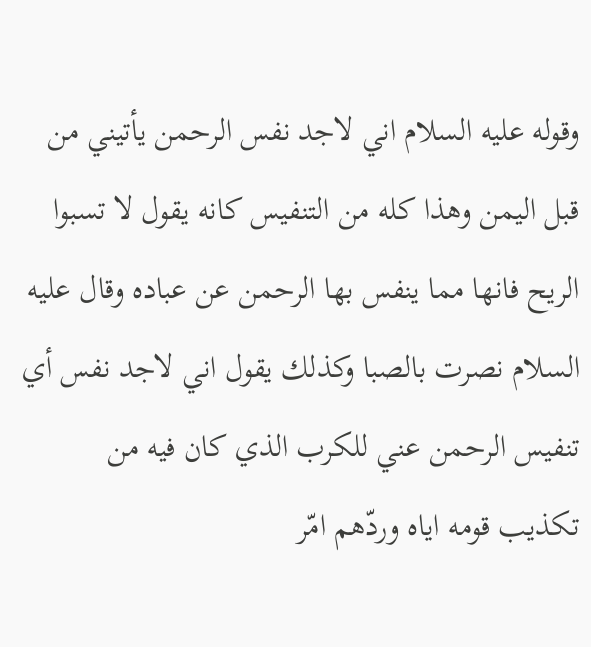وقوله عليه السلام اني لاجد نفس الرحمن يأتيني من قبل اليمن وهذا كله من التنفيس كانه يقول لا تسبوا الريح فانها مما ينفس بها الرحمن عن عباده وقال عليه السلام نصرت بالصبا وكذلك يقول اني لاجد نفس أي تنفيس الرحمن عني للكرب الذي كان فيه من تكذيب قومه اياه وردّهم امّر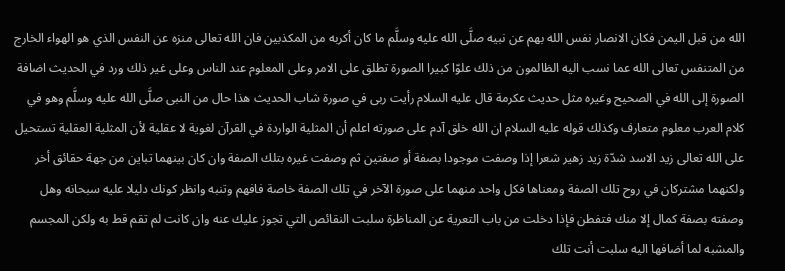الله من قبل اليمن فكان الانصار نفس الله بهم عن نبيه صلَّى الله عليه وسلَّم ما كان أكربه من المكذبين فان الله تعالى منزه عن النفس الذي هو الهواء الخارج من المتنفس تعالى الله عما نسب اليه الظالمون من ذلك علوّا كبيرا الصورة تطلق على الامر وعلى المعلوم عند الناس وعلى غير ذلك ورد في الحديث اضافة الصورة إلى الله في الصحيح وغيره مثل حديث عكرمة قال عليه السلام رأيت ربى في صورة شاب الحديث هذا حال من النبى صلَّى الله عليه وسلَّم وهو في كلام العرب معلوم متعارف وكذلك قوله عليه السلام ان الله خلق آدم على صورته اعلم أن المثلية الواردة في القرآن لغوية لا عقلية لأن المثلية العقلية تستحيل على الله تعالى زيد الاسد شدّة زيد زهير شعرا إذا وصفت موجودا بصفة أو صفتين ثم وصفت غيره بتلك الصفة وان كان بينهما تباين من جهة حقائق أخر ولكنهما مشتركان في روح تلك الصفة ومعناها فكل واحد منهما على صورة الآخر في تلك الصفة خاصة فافهم وتنبه وانظر كونك دليلا عليه سبحانه وهل وصفته بصفة كمال إلا منك فتفطن فإذا دخلت من باب التعرية عن المناظرة سلبت النقائص التي تجوز عليك عنه وان كانت لم تقم قط به ولكن المجسم والمشبه لما أضافها اليه سلبت أنت تلك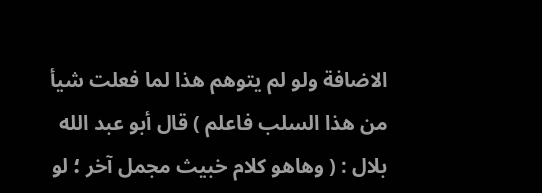الاضافة ولو لم يتوهم هذا لما فعلت شيأ من هذا السلب فاعلم ) قال أبو عبد الله بلال : ( وهاهو كلام خبيث مجمل آخر ؛ لو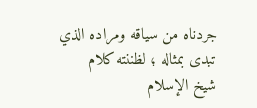جردناه من سياقه ومراده الذي تبدى بمثاله ؛ لظننته كلام شيخ الإسلام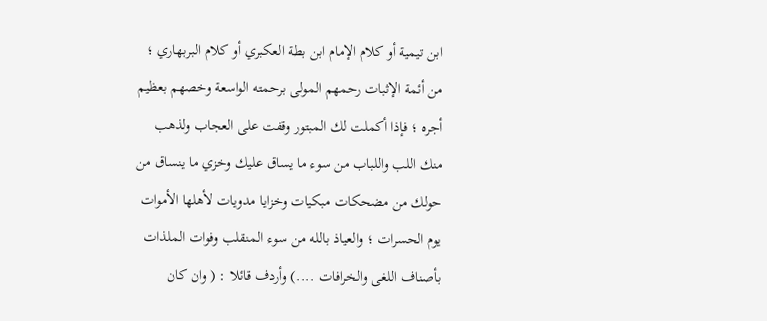ابن تيمية أو كلام الإمام ابن بطة العكبري أو كلام البربهاري ؛ من أئمة الإثبات رحمهم المولى برحمته الواسعة وخصهم بعظيم أجره ؛ فإذا أكملت لك المبتور وقفت على العجاب ولذهب منك اللب واللباب من سوء ما يساق عليك وخزي ما ينساق من حولك من مضحكات مبكيات وخزايا مدويات لأهلها الأموات يوم الحسرات ؛ والعياذ بالله من سوء المنقلب وفوات الملذات بأصناف اللغى والخرافات ....) وأردف قائلا : ( وان كان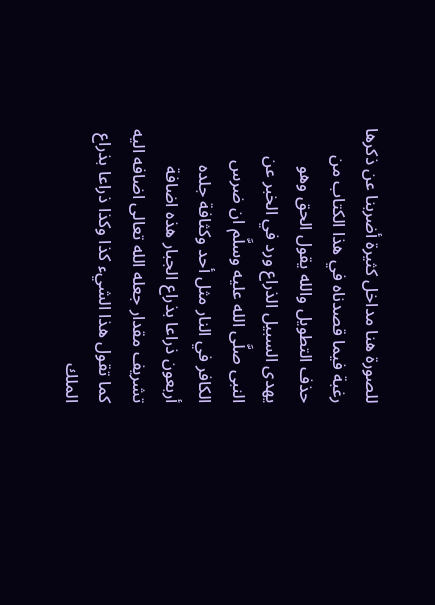للصورة هنا مداخل كثيرة أضربنا عن ذكرها رغبة فيما قصدناه في هذا الكتاب من حذف التطويل والله يقول الحق وهو يهدى السبيل الذراع ورد في الخبر عن النبى صلَّى الله عليه وسلَّم ان ضرس الكافر في النار مثل أحد وكثافة جلده أربعون ذراعا بذراع الجبار هذه اضافة تشريف مقدار جعله الله تعالى اضافه اليه كما تقول هذا الشيء كذا وكذا ذراعا بذراع الملك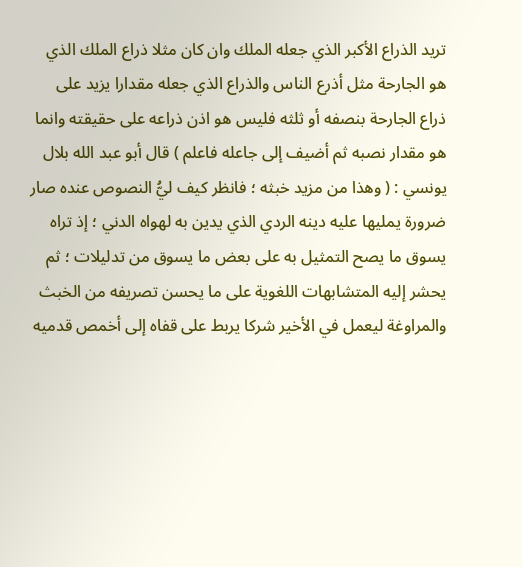تريد الذراع الأكبر الذي جعله الملك وان كان مثلا ذراع الملك الذي هو الجارحة مثل أذرع الناس والذراع الذي جعله مقدارا يزيد على ذراع الجارحة بنصفه أو ثلثه فليس هو اذن ذراعه على حقيقته وانما هو مقدار نصبه ثم أضيف إلى جاعله فاعلم ) قال أبو عبد الله بلال يونسي : ( وهذا من مزيد خبثه ؛ فانظر كيف ليُّ النصوص عنده صار ضرورة يمليها عليه دينه الردي الذي يدين به لهواه الدني ؛ إذ تراه يسوق ما يصح التمثيل به على بعض ما يسوق من تدليلات ؛ ثم يحشر إليه المتشابهات اللغوية على ما يحسن تصريفه من الخبث والمراوغة ليعمل في الأخير شركا يربط على قفاه إلى أخمص قدميه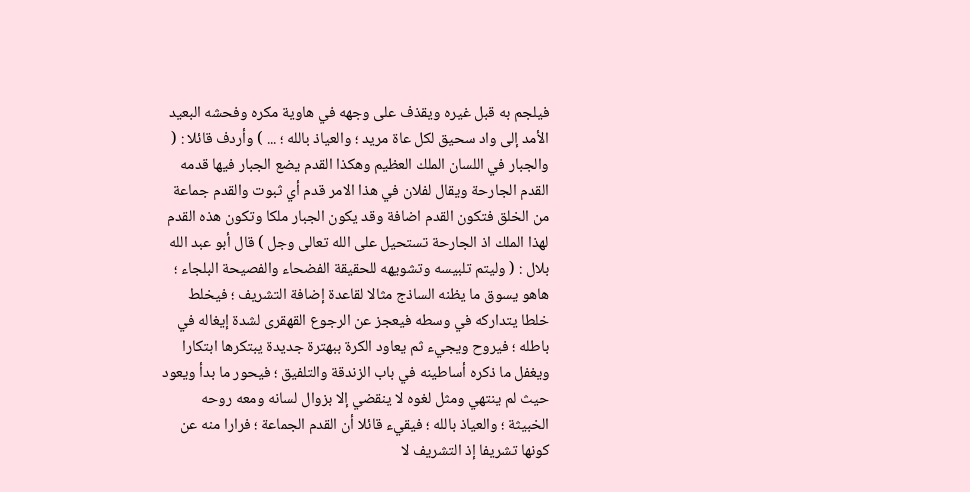فيلجم به قبل غيره ويقذف على وجهه في هاوية مكره وفحشه البعيد الأمد إلى واد سحيق لكل عاة مريد ؛ والعياذ بالله ؛ ... ) وأردف قائلا : ( والجبار في اللسان الملك العظيم وهكذا القدم يضع الجبار فيها قدمه القدم الجارحة ويقال لفلان في هذا الامر قدم أي ثبوت والقدم جماعة من الخلق فتكون القدم اضافة وقد يكون الجبار ملكا وتكون هذه القدم لهذا الملك اذ الجارحة تستحيل على الله تعالى وجل ) قال أبو عبد الله بلال : ( وليتم تلبيسه وتشويهه للحقيقة الفضحاء والفصيحة البلجاء ؛ هاهو يسوق ما يظنه الساذج مثالا لقاعدة إضافة التشريف ؛ فيخلط خلطا يتداركه في وسطه فيعجز عن الرجوع القهقرى لشدة إيغاله في باطله ؛ فيروح ويجيء ثم يعاود الكرة ببهترة جديدة يبتكرها ابتكارا ويغفل ما ذكره أساطينه في باب الزندقة والتلفيق ؛ فيحور ما بدأ ويعود حيث لم ينتهي ومثل لغوه لا ينقضي إلا بزوال لسانه ومعه روحه الخبيثة ؛ والعياذ بالله ؛ فيقيء قائلا أن القدم الجماعة ؛ فرارا منه عن كونها تشريفا إذ التشريف لا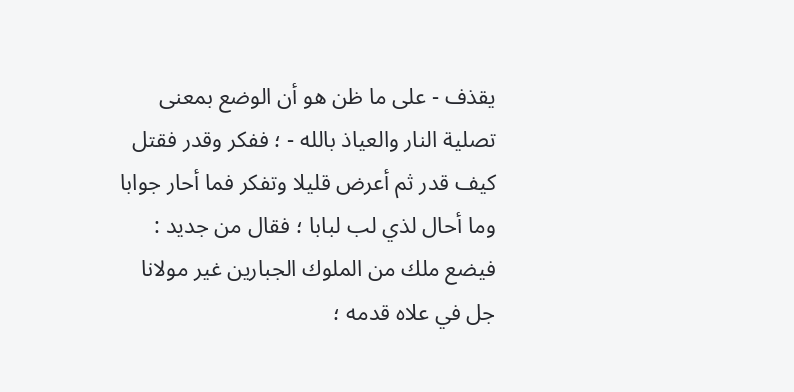يقذف - على ما ظن هو أن الوضع بمعنى تصلية النار والعياذ بالله - ؛ ففكر وقدر فقتل كيف قدر ثم أعرض قليلا وتفكر فما أحار جوابا وما أحال لذي لب لبابا ؛ فقال من جديد : فيضع ملك من الملوك الجبارين غير مولانا جل في علاه قدمه ؛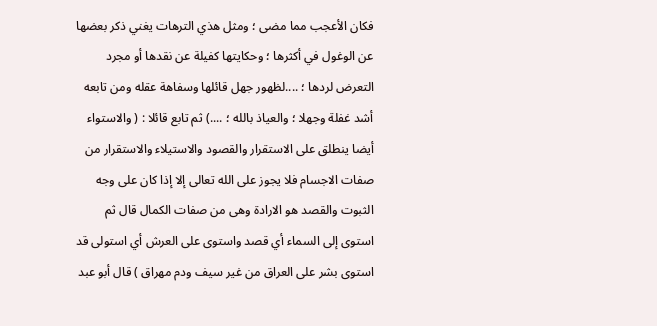فكان الأعجب مما مضى ؛ ومثل هذي الترهات يغني ذكر بعضها عن الوغول في أكثرها ؛ وحكايتها كفيلة عن نقدها أو مجرد التعرض لردها ؛ ....لظهور جهل قائلها وسفاهة عقله ومن تابعه أشد غفلة وجهلا ؛ والعياذ بالله ؛ ....) ثم تابع قائلا : ( والاستواء أيضا ينطلق على الاستقرار والقصود والاستيلاء والاستقرار من صفات الاجسام فلا يجوز على الله تعالى إلا إذا كان على وجه الثبوت والقصد هو الارادة وهى من صفات الكمال قال ثم استوى إلى السماء أي قصد واستوى على العرش أي استولى قد استوى بشر على العراق من غير سيف ودم مهراق ) قال أبو عبد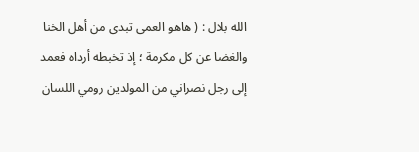الله بلال : ( هاهو العمى تبدى من أهل الخنا والغضا عن كل مكرمة ؛ إذ تخبطه أرداه فعمد إلى رجل نصراني من المولدين رومي اللسان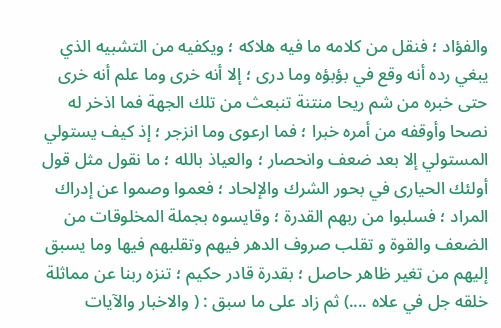والفؤاد ؛ فنقل من كلامه ما فيه هلاكه ؛ ويكفيه من التشبيه الذي يبغي رده أنه وقع في بؤبؤه وما درى ؛ إلا أنه خرى وما علم أنه خرى حتى خبره من شم ريحا منتنة تنبعث من تلك الجهة فما اذخر له نصحا وأوقفه من أمره خبرا ؛ فما ارعوى وما انزجر ؛ إذ كيف يستولي المستولي إلا بعد ضعف وانحصار ؛ والعياذ بالله ؛ ما نقول مثل قول أولئك الحيارى في بحور الشرك والإلحاد ؛ فعموا وصموا عن إدراك المراد ؛ فسلبوا من ربهم القدرة ؛ وقايسوه بجملة المخلوقات من الضعف والقوة و تقلب صروف الدهر فيهم وتقلبهم فيها وما يسبق إليهم من تغير ظاهر حاصل ؛ بقدرة قادر حكيم ؛ تنزه ربنا عن مماثلة خلقه جل في علاه ....) ثم زاد على ما سبق : ( والاخبار والآيات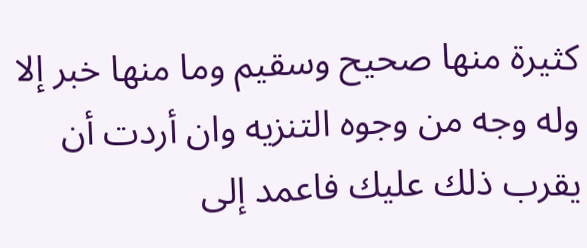كثيرة منها صحيح وسقيم وما منها خبر إلا وله وجه من وجوه التنزيه وان أردت أن يقرب ذلك عليك فاعمد إلى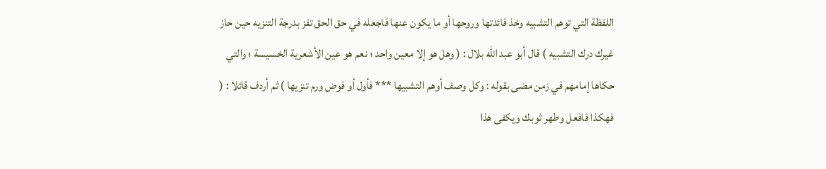اللفظة التي توهم التشبيه وخذ فائدتها وروحها أو ما يكون عنها فاجعله في حق الحق تفز بدرجة التنزيه حين حاز غيرك درك التشبيه ) قال أبو عبد الله بلال : ( وهل هو إلا معين واحد ؛ نعم هو عين الأشعرية الخسيسة ؛ والتي حكاها إمامهم في زمن مضى بقوله : وكل وصف أوهم التشبيها *** فأول أو فوض ورم تنزيها ) ثم أردف قائلا : ( فهكذا فافعل وطهر ثوبك ويكفى هذا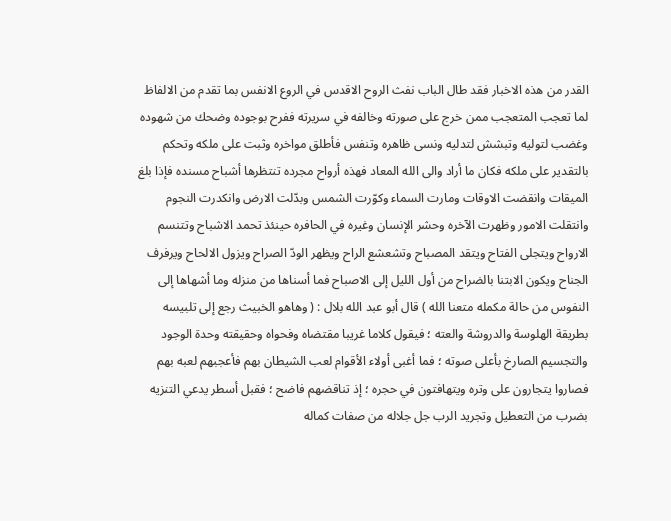القدر من هذه الاخبار فقد طال الباب نفث الروح الاقدس في الروع الانفس بما تقدم من الالفاظ لما تعجب المتعجب ممن خرج على صورته وخالفه في سريرته ففرح بوجوده وضحك من شهوده وغضب لتوليه وتبشش لتدليه ونسى ظاهره وتنفس فأطلق مواخره وثبت على ملكه وتحكم بالتقدير على ملكه فكان ما أراد والى الله المعاد فهذه أرواح مجرده تنتظرها أشباح مسنده فإذا بلغ الميقات وانقضت الاوقات ومارت السماء وكوّرت الشمس وبدّلت الارض وانكدرت النجوم وانتقلت الامور وظهرت الآخره وحشر الإنسان وغيره في الحافره حينئذ تحمد الاشباح وتتنسم الارواح ويتجلى الفتاح ويتقد المصباح وتشعشع الراح ويظهر الودّ الصراح ويزول الالحاح ويرفرف الجناح ويكون الابتنا بالضراح من أول الليل إلى الاصباح فما أسناها من منزله وما أشهاها إلى النفوس من حالة مكمله متعنا الله ) قال أبو عبد الله بلال : ( وهاهو الخبيث رجع إلى تلبيسه بطريقة الهلوسة والدروشة والعته ؛ فيقول كلاما غريبا مقتضاه وفحواه وحقيقته وحدة الوجود والتجسيم الصارخ بأعلى صوته ؛ فما أغبى أولاء الأقوام لعب الشيطان بهم فأعجبهم لعبه بهم فصاروا يتجارون على وتره ويتهافتون في حجره ؛ إذ تناقضهم فاضح ؛ فقبل أسطر يدعي التنزيه بضرب من التعطيل وتجريد الرب جل جلاله من صفات كماله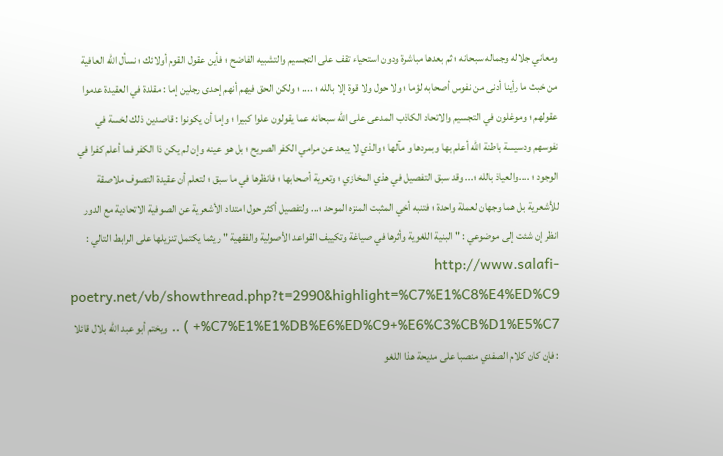ومعاني جلاله وجماله سبحانه ؛ ثم بعدها مباشرة ودون استحياء تقف على التجسيم والتشبيه الفاضح ؛ فأين عقول القوم أولائك ؛ نسأل الله العافية من خبث ما رأينا أدنى من نفوس أصحابه لؤما ؛ ولا حول ولا قوة إلا بالله ؛ .... ؛ ولكن الحق فيهم أنهم إحدى رجلين إما : مقلدة في العقيدة عدموا عقولهم ؛ وموغلون في التجسيم والاتحاد الكاذب المدعى على الله سبحانه عما يقولون علوا كبيرا ؛ وإما أن يكونوا : قاصدين ذلك لخسة في نفوسهم ودسيسة باطنة الله أعلم بها وبمردها و مآلها ؛ والذي لا يبعد عن مرامي الكفر الصريح ؛ بل هو عينه وإن لم يكن ذا الكفر فما أعلم كفرا في الوجود ؛ ....والعياذ بالله ؛... وقد سبق التفصيل في هذي المخازي ؛ وتعرية أصحابها ؛ فانظرها في ما سبق ؛ لتعلم أن عقيدة التصوف ملاصقة للأشعرية بل هما وجهان لعملة واحدة ؛ فتنبه أخي المثبت المنزه الموحد ؛... ولتفصيل أكثر حول امتداد الأشعرية عن الصوفية الاتحادية مع الدور انظر إن شئت إلى موضوعي : " البنية اللغوية وأثرها في صياغة وتكييف القواعد الأصولية والفقهية " ريثما يكتمل تنزيلها على الرابط التالي : http://www.salafi-poetry.net/vb/showthread.php?t=2990&highlight=%C7%E1%C8%E4%ED%C9 +%C7%E1%E1%DB%E6%ED%C9+%E6%C3%CB%D1%E5%C7 ) .. ويختم أبو عبد الله بلال قائلا : فإن كان كلام الصفدي منصبا على مديحة هذا اللغو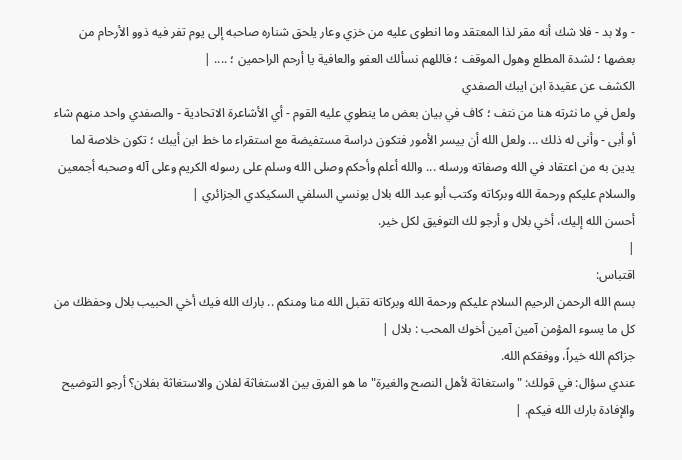- ولا بد - فلا شك أنه مقر لذا المعتقد وما انطوى عليه من خزي وعار يلحق شناره صاحبه إلى يوم تفر فيه ذوو الأرحام من بعضها ؛ لشدة المطلع وهول الموقف ؛ فاللهم نسألك العفو والعافية يا أرحم الراحمين ؛ .... |
الكشف عن عقيدة ابن ايبك الصفدي
ولعل في ما نثرته هنا من نتف ؛ كاف في بيان بعض ما ينطوي عليه القوم - أي الأشاعرة الاتحادية - والصفدي واحد منهم شاء أو أبى - وأنى له ذلك ... ولعل الله أن ييسر الأمور فتكون دراسة مستفيضة مع استقراء ما خط ابن أيبك ؛ تكون خلاصة لما يدين به من اعتقاد في الله وصفاته ورسله ... والله أعلم وأحكم وصلى الله وسلم على رسوله الكريم وعلى آله وصحبه أجمعين والسلام عليكم ورحمة الله وبركاته وكتب أبو عبد الله بلال يونسي السلفي السكيكدي الجزائري |
أحسن الله إليك، أخي بلال و أرجو لك التوفيق لكل خير.
|
اقتباس:
بسم الله الرحمن الرحيم السلام عليكم ورحمة الله وبركاته تقبل الله منا ومنكم .. بارك الله فيك أخي الحبيب بلال وحفظك من كل ما يسوء المؤمن آمين آمين أخوك المحب : بلال |
جزاكم الله خيراً، ووفقكم الله.
عندي سؤال: في قولك: "واستغاثة لأهل النصح والغيرة" ما هو الفرق بين الاستغاثة لفلان والاستغاثة بفلان؟ أرجو التوضيح والإفادة بارك الله فيكم. |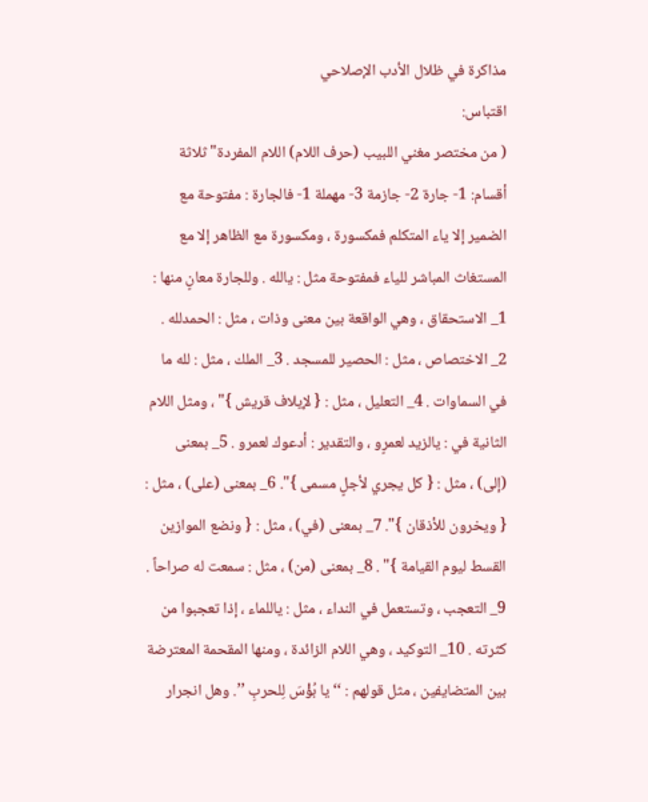مذاكرة في ظلال الأدب الإصلاحي
اقتباس:
( من مختصر مغني اللبيب (حرف اللام) اللام المفردة" ثلاثة أقسام: 1- جارة 2- جازمة 3- مهملة 1- فالجارة : مفتوحة مع الضمير إلا ياء المتكلم فمكسورة ، ومكسورة مع الظاهر إلا مع المستغاث المباشر للياء فمفتوحة مثل : يالله . وللجارة معانٍ منها : 1_ الاستحقاق ، وهي الواقعة بين معنى وذات ، مثل : الحمدلله . 2_ الاختصاص ، مثل : الحصير للمسجد . 3_ الملك ، مثل : لله ما في السماوات . 4_ التعليل ، مثل : { لإيلاف قريش }" ، ومثل اللام الثانية في : يالزيد لعمرٍو ، والتقدير : أدعوك لعمرو . 5_ بمعنى (إلى) ، مثل : { كل يجري لأجلٍ مسمى }". 6_ بمعنى (على) ، مثل : { ويخرون للأذقان }". 7_ بمعنى (في) ، مثل : { ونضع الموازين القسط ليوم القيامة }" . 8_ بمعنى (من) ، مثل : سمعت له صراحاً . 9_ التعجب ، وتستعمل في النداء ، مثل : ياللماء ، إذا تعجبوا من كثرته . 10_ التوكيد ، وهي اللام الزائدة ، ومنها المقحمة المعترضة بين المتضايفين ، مثل قولهم : ‘‘ يا بُؤْسَ لِلحربِ ’’. وهل انجرار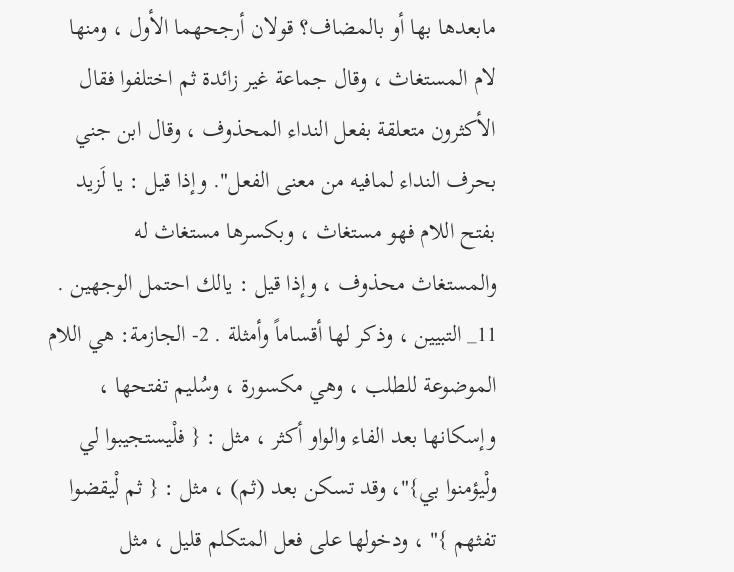مابعدها بها أو بالمضاف؟ قولان أرجحهما الأول ، ومنها لام المستغاث ، وقال جماعة غير زائدة ثم اختلفوا فقال الأكثرون متعلقة بفعل النداء المحذوف ، وقال ابن جني بحرف النداء لمافيه من معنى الفعل". وإذا قيل : يا لَزيد بفتح اللام فهو مستغاث ، وبكسرها مستغاث له والمستغاث محذوف ، وإذا قيل : يالك احتمل الوجهين . 11_ التبيين ، وذكر لها أقساماً وأمثلة . 2- الجازمة: هي اللام الموضوعة للطلب ، وهي مكسورة ، وسُليم تفتحها ، وإسكانها بعد الفاء والواو أكثر ، مثل : { فلْيستجيبوا لي ولْيؤمنوا بي}"، وقد تسكن بعد (ثم) ، مثل : { ثم لْيقضوا تفثهم }" ، ودخولها على فعل المتكلم قليل ، مثل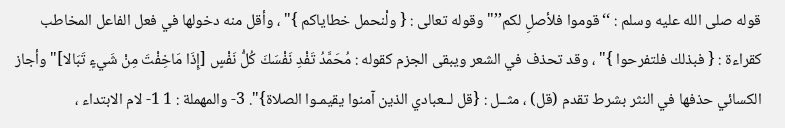قوله صلى الله عليه وسلم : ‘‘قوموا فلأصلِ لكم’’" وقوله تعالى : { ولْنحمل خطاياكم }" ، وأقل منه دخولها في فعل الفاعل المخاطب كقراءة : { فبذلك فلتفرحوا }" ، وقد تحذف في الشعر ويبقى الجزم كقوله : مُحَمَّدُ تَفْدِ نَفْسَكَ كُلُّ نَفْسٍ [إِذَا مَاخِفْتَ مِنْ شَيءٍ تَبَالا]" وأجاز الكسائي حذفها في النثر بشرط تقدم (قل) ، مثــل : {قل لــعبادي الذين آمنوا يقيمـوا الصلاة}". 3- والمهملة : 1 1- لام الابتداء ،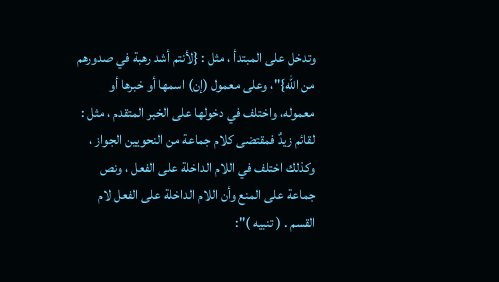وتدخل على المبتدأ ، مثل : {لأنتم أشد رهبة في صدورهم من الله}"، وعلى معمول (إن) اسمها أو خبرها أو معموله، واختلف في دخولها على الخبر المتقدم ، مثل : لقائم زيدٌ فمقتضى كلام جماعة من النحويين الجواز ، وكذلك اختلف في اللام الداخلة على الفعل ، ونص جماعة على المنع وأن اللام الداخلة على الفعل لام القسم . ( تنبيه )":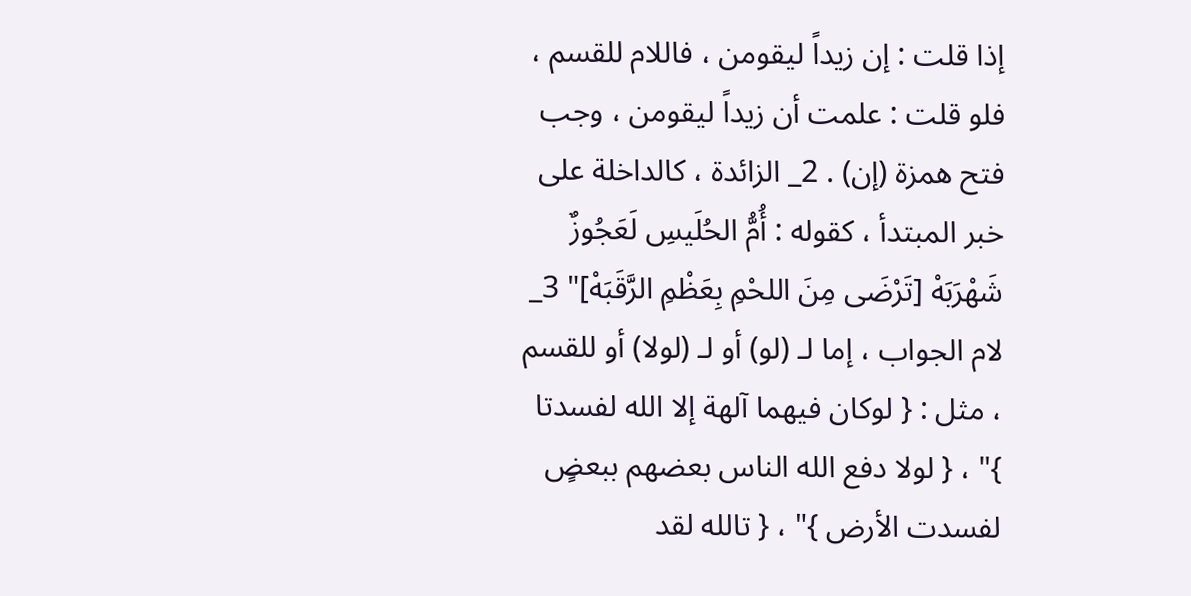إذا قلت : إن زيداً ليقومن ، فاللام للقسم ، فلو قلت : علمت أن زيداً ليقومن ، وجب فتح همزة (إن) . 2_ الزائدة ، كالداخلة على خبر المبتدأ ، كقوله : أُمُّ الحُلَيسِ لَعَجُوزٌ شَهْرَبَهْ [تَرْضَى مِنَ اللحْمِ بِعَظْمِ الرَّقَبَهْ]" 3_ لام الجواب ، إما لـ (لو) أو لـ (لولا) أو للقسم ، مثل : { لوكان فيهما آلهة إلا الله لفسدتا }" ، { لولا دفع الله الناس بعضهم ببعضٍ لفسدت الأرض }" ، { تالله لقد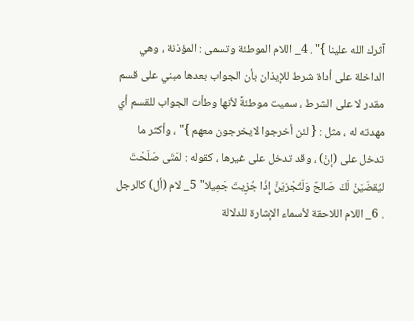آثرك الله علينا }" . 4_ اللام الموطئة وتسمى : المؤذنة ، وهي الداخلة على أداة شرط للإيذان بأن الجواب بعدها مبني على قسم مقدر لا على الشرط ، سميت موطئةً لأنها وطأت الجواب للقسم أي مهدته له ، مثل : { لئن أخرجوا لايخرجون معهم }" ، وأكثر ما تدخل على (إنْ) ، وقد تدخل على غيرها ، كقوله : لمَتَى صَلَحْتَ ليُقضَيَنْ لَكَ صَالحٌ وَلَتُجْزيَنَّ إِذَا جُزِيتَ جَمِيلا" 5_ لام (أل) كالرجل . 6_ اللام اللاحقة لأسماء الإشارة للدلالة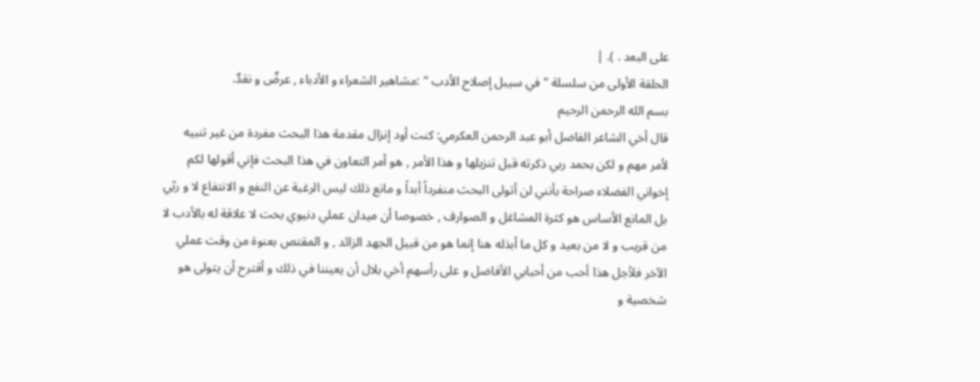على البعد . ). |
الحلقة الأولى من سلسلة " في سيبل إصلاح الأدب " :مشاهير الشعراء و الأدباء , عرضٌ و نقدٌ.
بسم الله الرحمن الرحيم
قال أخي الشاعر الفاضل أبو عبد الرحمن العكرمي: كنت أود إنزال مقدمة هذا البحث مفردة من غير تنبيه لأمر مهم و لكن بحمد ربي ذكرته قبل تنزيلها و هذا الأمر , هو أمر التعاون في هذا البحث فإني أقولها لكم إخواني الفضلاء صراحة بأنني لن أتولى البحث منفرداً أبداً و مانع ذلك ليس الرغبة عن النفع و الانتفاع لا و ربّي بل المانع الأساس هو كثرة المشاغل و الصوارف , خصوصا أن ميدان عملي دنيوي بحت لا علاقة له بالأدب لا من قريب و لا من بعيد و كل ما أبذله هنا إنما هو من قبيل الجهد الزائد , و المقتص بعنوة من وقت عملي الآخر فلأجل هذا أحب من أحبابي الأفاضل و على رأسهم أخي بلال أن يعيننا في ذلك و أقترح أن يتولى هو شخصية و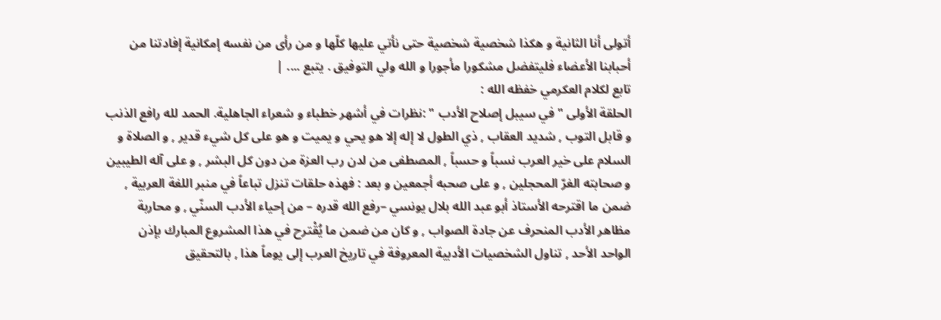أتولى أنا الثانية و هكذا شخصية شخصية حتى نأتي عليها كلّها و من رأى من نفسه إمكانية إفادتنا من أحبابنا الأعضاء فليتفضل مشكورا مأجورا و الله ولي التوفيق . يتبع .... |
تابع لكلام العكرمي خفظه الله :
الحلقة الأولى " في سيبل إصلاح الأدب " :نظرات في أشهر خطباء و شعراء الجاهلية. الحمد لله رافع الذنب و قابل التوب , شديد العقاب , ذي الطول لا إله إلا هو يحي و يميت و هو على كل شيء قدير , و الصلاة و السلام على خير العرب نسباً و حسباً , المصطفى من لدن رب العزة من دون كل البشر , و على آله الطيبين و صحابته الغرّ المحجلين , و على صحبه أجمعين و بعد : فهذه حلقات تنزل تباعاً في منبر اللغة العربية , ضمن ما اقترحه الأستاذ أبو عبد الله بلال يونسي –رفع الله قدره – من إحياء الأدب السنّي , و محاربة مظاهر الأدب المنحرف عن جادة الصواب , و كان من ضمن ما يُقْترح في هذا المشروع المبارك بإذن الواحد الأحد , تناول الشخصيات الأدبية المعروفة في تاريخ العرب إلى يوماً هذا , بالتحقيق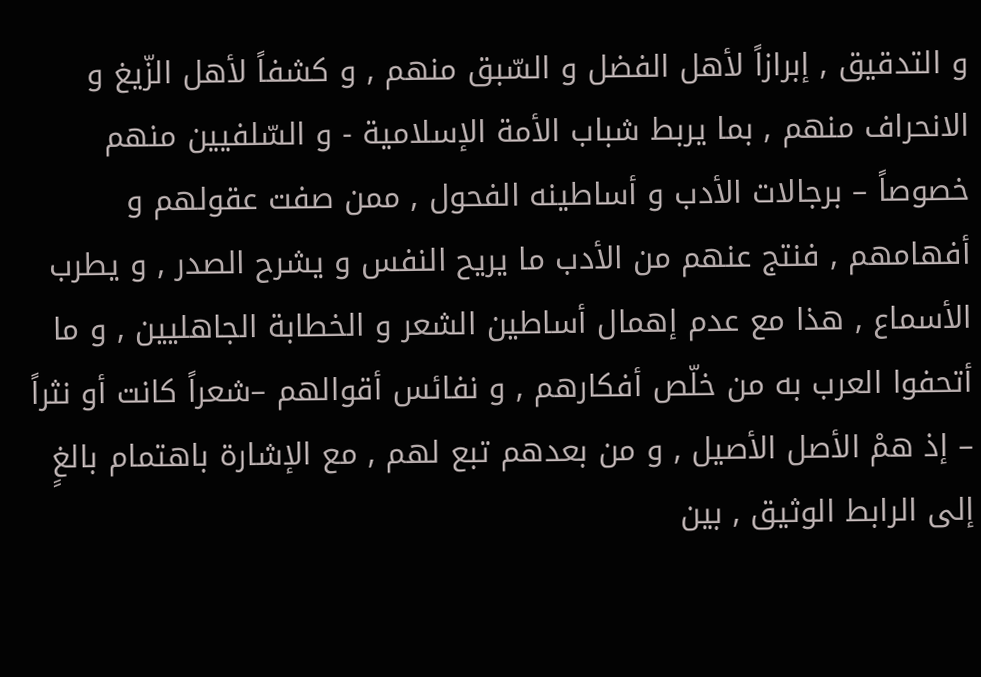و التدقيق , إبرازاً لأهل الفضل و السّبق منهم , و كشفاً لأهل الزّيغ و الانحراف منهم , بما يربط شباب الأمة الإسلامية - و السّلفيين منهم خصوصاً – برجالات الأدب و أساطينه الفحول , ممن صفت عقولهم و أفهامهم , فنتج عنهم من الأدب ما يريح النفس و يشرح الصدر , و يطرب الأسماع , هذا مع عدم إهمال أساطين الشعر و الخطابة الجاهليين , و ما أتحفوا العرب به من خلّص أفكارهم , و نفائس أقوالهم –شعراً كانت أو نثراً – إذ همْ الأصل الأصيل , و من بعدهم تبع لهم , مع الإشارة باهتمام بالغٍ إلى الرابط الوثيق , بين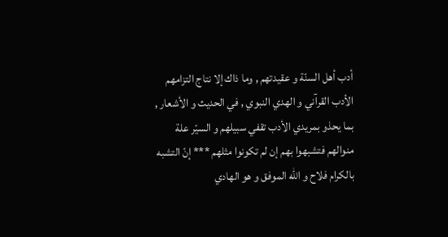أدب أهل السنّة و عقيدتهم , وما ذاك إلا نتاج التزامهم الأدب القرآني و الهدي النبوي , في الحديث و الأشعار , بما يحذو بمريدي الأدب تقفي سبيلهم و السيّر علة منوالهم فتشبهوا بهم إن لم تكونوا مثلهم *** إنّ التشبه بالكرام فلاح و الله الموفق و هو الهادي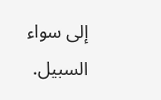إلى سواء السبيل.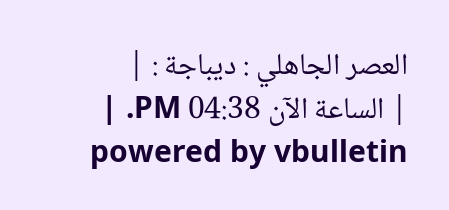العصر الجاهلي : ديباجة : |
| الساعة الآن 04:38 PM. |
powered by vbulletin